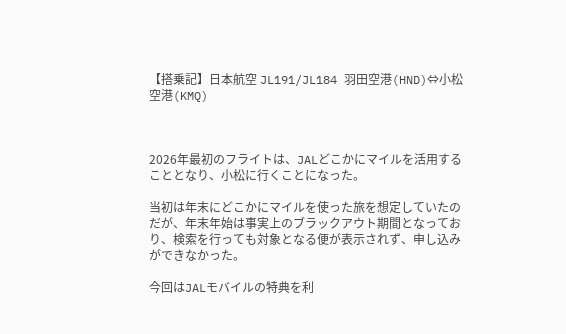【搭乗記】日本航空 JL191/JL184 羽田空港(HND)⇔小松空港(KMQ)



2026年最初のフライトは、JALどこかにマイルを活用することとなり、小松に行くことになった。

当初は年末にどこかにマイルを使った旅を想定していたのだが、年末年始は事実上のブラックアウト期間となっており、検索を行っても対象となる便が表示されず、申し込みができなかった。

今回はJALモバイルの特典を利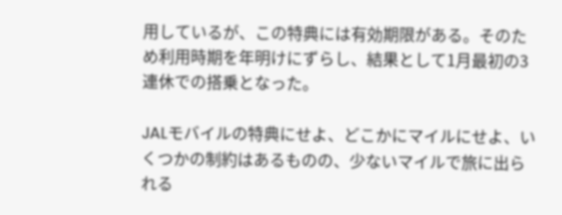用しているが、この特典には有効期限がある。そのため利用時期を年明けにずらし、結果として1月最初の3連休での搭乗となった。

JALモバイルの特典にせよ、どこかにマイルにせよ、いくつかの制約はあるものの、少ないマイルで旅に出られる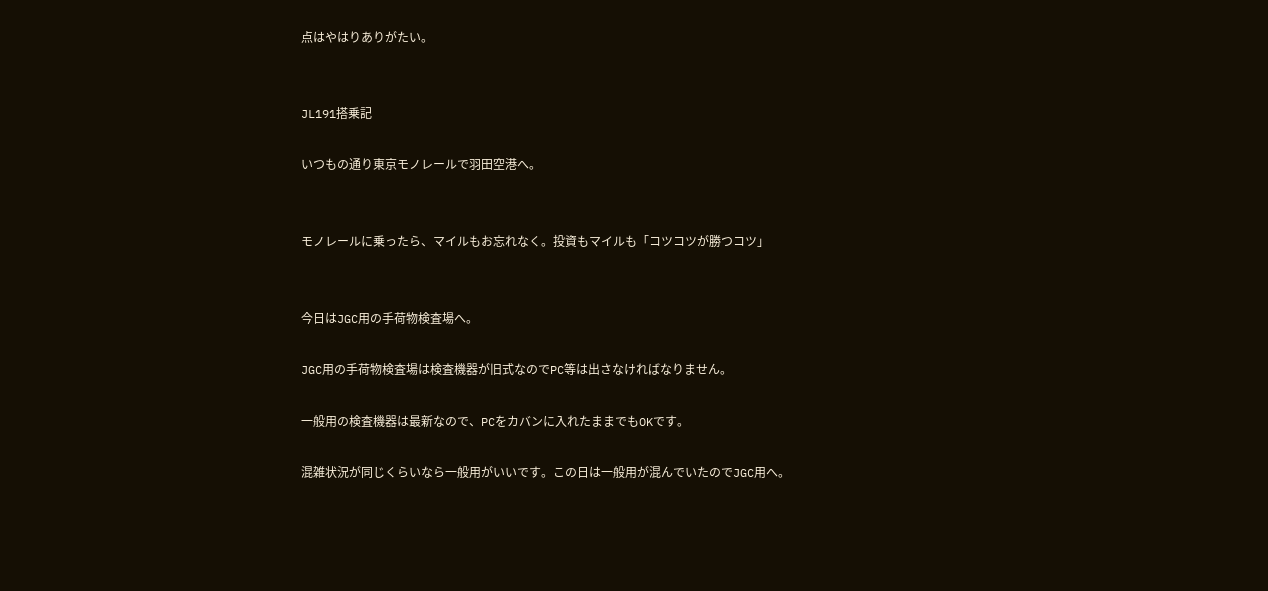点はやはりありがたい。


JL191搭乗記

いつもの通り東京モノレールで羽田空港へ。


モノレールに乗ったら、マイルもお忘れなく。投資もマイルも「コツコツが勝つコツ」


今日はJGC用の手荷物検査場へ。

JGC用の手荷物検査場は検査機器が旧式なのでPC等は出さなければなりません。

一般用の検査機器は最新なので、PCをカバンに入れたままでもOKです。

混雑状況が同じくらいなら一般用がいいです。この日は一般用が混んでいたのでJGC用へ。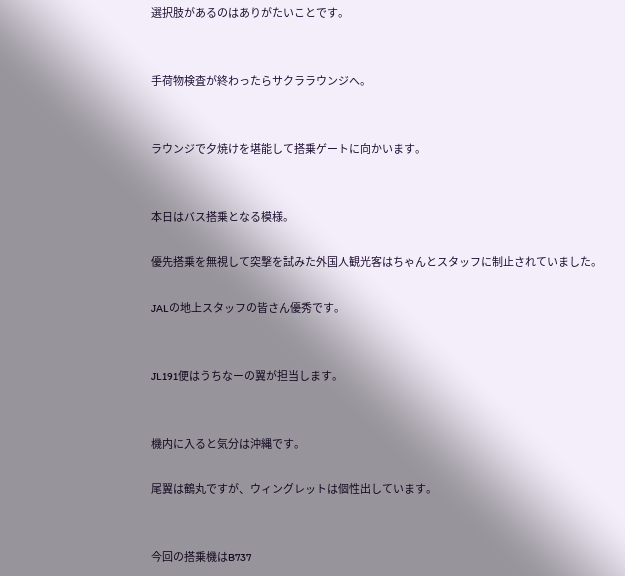選択肢があるのはありがたいことです。


手荷物検査が終わったらサクララウンジへ。


ラウンジで夕焼けを堪能して搭乗ゲートに向かいます。


本日はバス搭乗となる模様。

優先搭乗を無視して突撃を試みた外国人観光客はちゃんとスタッフに制止されていました。

JALの地上スタッフの皆さん優秀です。


JL191便はうちなーの翼が担当します。


機内に入ると気分は沖縄です。

尾翼は鶴丸ですが、ウィングレットは個性出しています。


今回の搭乗機はB737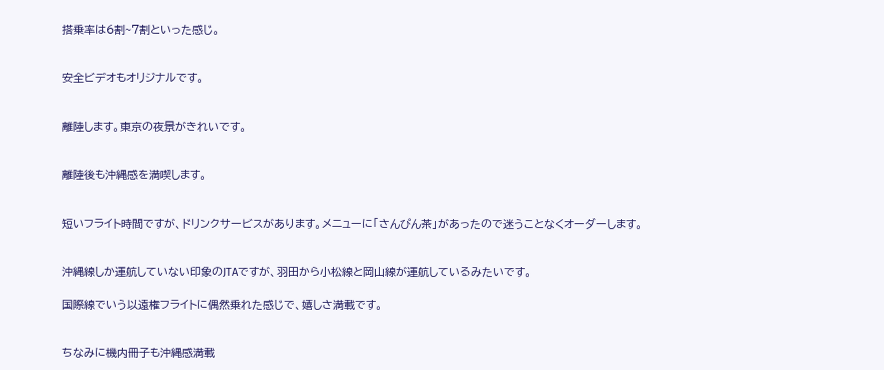搭乗率は6割~7割といった感じ。


安全ビデオもオリジナルです。


離陸します。東京の夜景がきれいです。


離陸後も沖縄感を満喫します。


短いフライト時間ですが、ドリンクサービスがあります。メニューに「さんぴん茶」があったので迷うことなくオーダーします。


沖縄線しか運航していない印象のJTAですが、羽田から小松線と岡山線が運航しているみたいです。

国際線でいう以遠権フライトに偶然乗れた感じで、嬉しさ満載です。


ちなみに機内冊子も沖縄感満載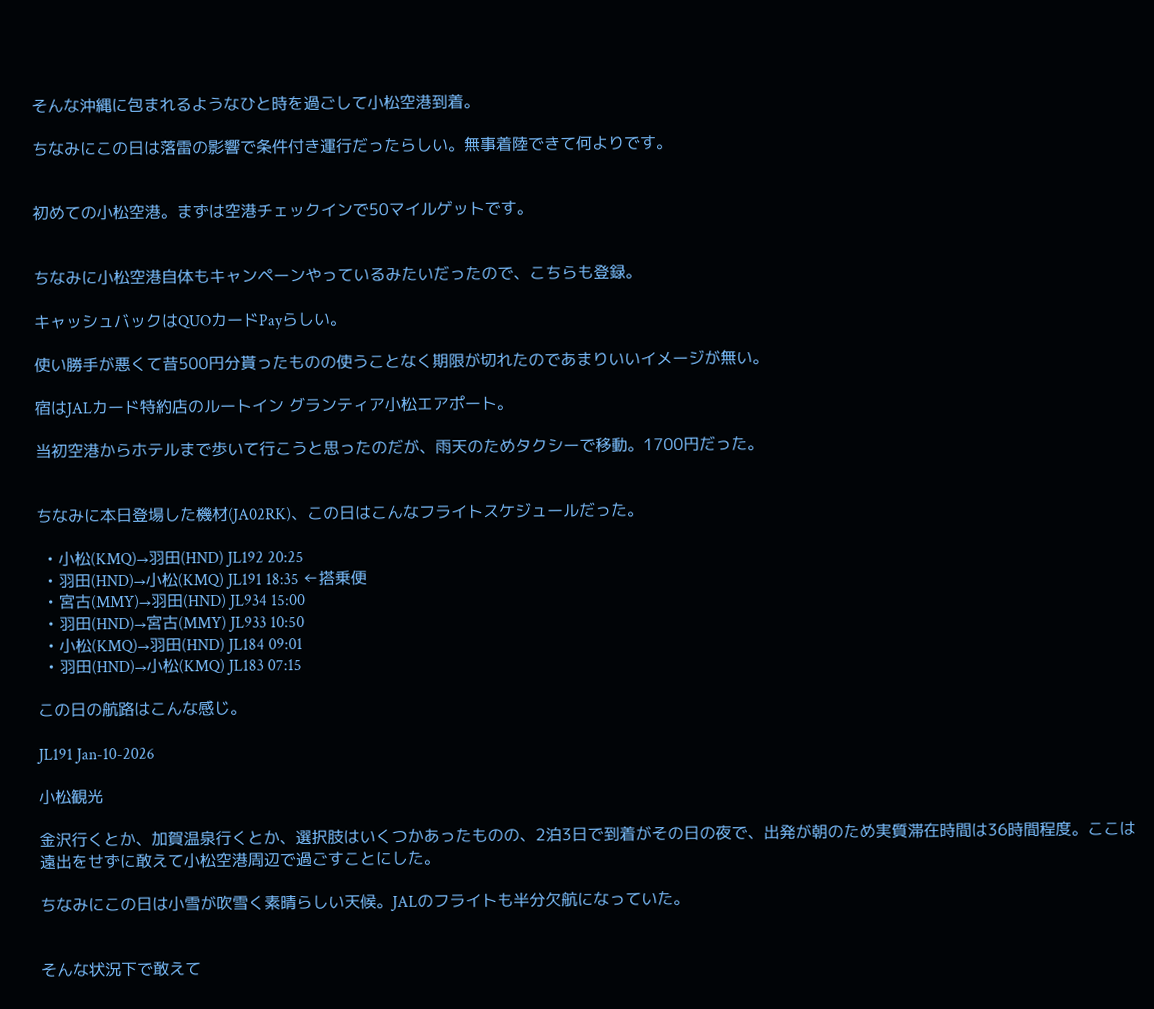そんな沖縄に包まれるようなひと時を過ごして小松空港到着。

ちなみにこの日は落雷の影響で条件付き運行だったらしい。無事着陸できて何よりです。


初めての小松空港。まずは空港チェックインで50マイルゲットです。


ちなみに小松空港自体もキャンペーンやっているみたいだったので、こちらも登録。

キャッシュバックはQUOカードPayらしい。

使い勝手が悪くて昔500円分貰ったものの使うことなく期限が切れたのであまりいいイメージが無い。

宿はJALカード特約店のルートイン グランティア小松エアポート。

当初空港からホテルまで歩いて行こうと思ったのだが、雨天のためタクシーで移動。1700円だった。


ちなみに本日登場した機材(JA02RK)、この日はこんなフライトスケジュールだった。

  • 小松(KMQ)→羽田(HND) JL192 20:25
  • 羽田(HND)→小松(KMQ) JL191 18:35 ←搭乗便
  • 宮古(MMY)→羽田(HND) JL934 15:00
  • 羽田(HND)→宮古(MMY) JL933 10:50
  • 小松(KMQ)→羽田(HND) JL184 09:01
  • 羽田(HND)→小松(KMQ) JL183 07:15

この日の航路はこんな感じ。

JL191 Jan-10-2026

小松観光

金沢行くとか、加賀温泉行くとか、選択肢はいくつかあったものの、2泊3日で到着がその日の夜で、出発が朝のため実質滞在時間は36時間程度。ここは遠出をせずに敢えて小松空港周辺で過ごすことにした。

ちなみにこの日は小雪が吹雪く素晴らしい天候。JALのフライトも半分欠航になっていた。


そんな状況下で敢えて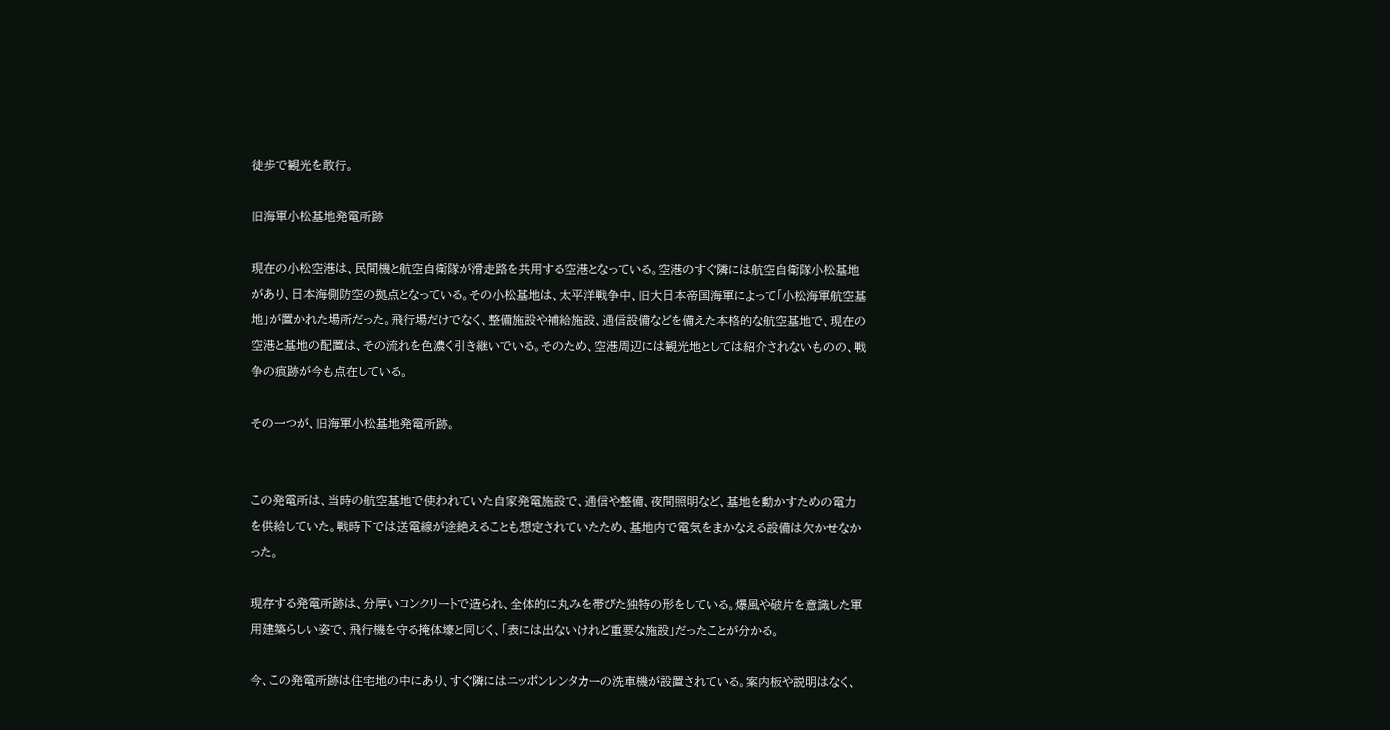徒歩で観光を敢行。

旧海軍小松基地発電所跡

現在の小松空港は、民間機と航空自衛隊が滑走路を共用する空港となっている。空港のすぐ隣には航空自衛隊小松基地があり、日本海側防空の拠点となっている。その小松基地は、太平洋戦争中、旧大日本帝国海軍によって「小松海軍航空基地」が置かれた場所だった。飛行場だけでなく、整備施設や補給施設、通信設備などを備えた本格的な航空基地で、現在の空港と基地の配置は、その流れを色濃く引き継いでいる。そのため、空港周辺には観光地としては紹介されないものの、戦争の痕跡が今も点在している。

その一つが、旧海軍小松基地発電所跡。


この発電所は、当時の航空基地で使われていた自家発電施設で、通信や整備、夜間照明など、基地を動かすための電力を供給していた。戦時下では送電線が途絶えることも想定されていたため、基地内で電気をまかなえる設備は欠かせなかった。

現存する発電所跡は、分厚いコンクリートで造られ、全体的に丸みを帯びた独特の形をしている。爆風や破片を意識した軍用建築らしい姿で、飛行機を守る掩体壕と同じく、「表には出ないけれど重要な施設」だったことが分かる。

今、この発電所跡は住宅地の中にあり、すぐ隣にはニッポンレンタカーの洗車機が設置されている。案内板や説明はなく、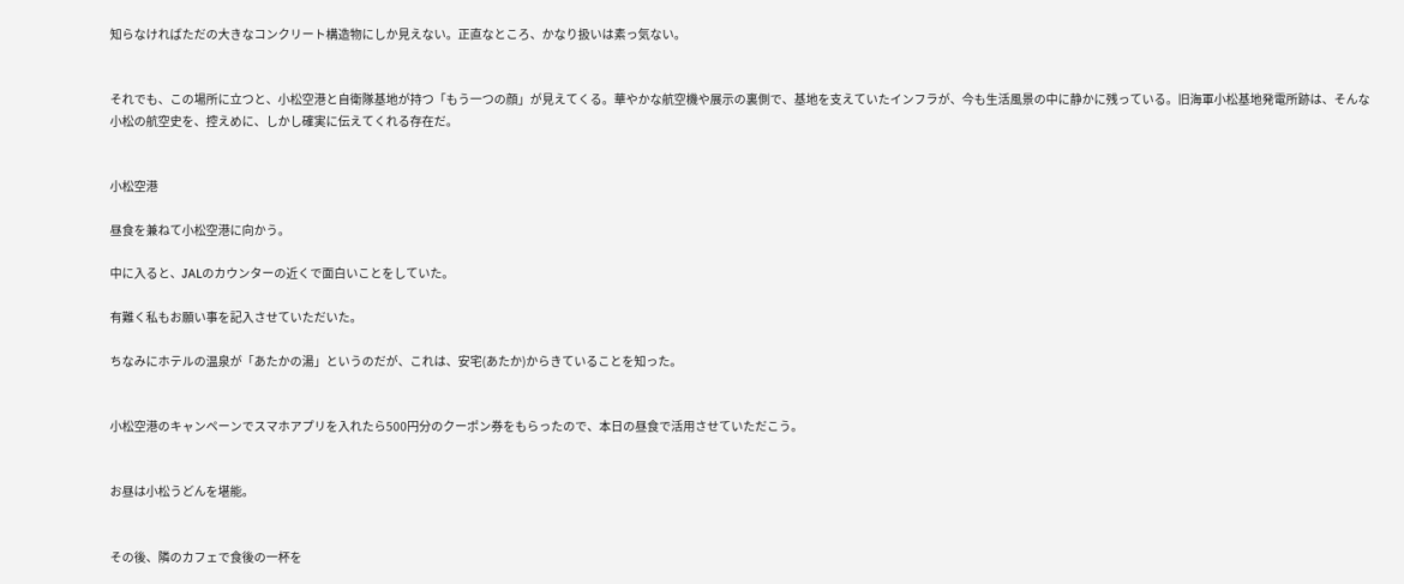知らなければただの大きなコンクリート構造物にしか見えない。正直なところ、かなり扱いは素っ気ない。


それでも、この場所に立つと、小松空港と自衛隊基地が持つ「もう一つの顔」が見えてくる。華やかな航空機や展示の裏側で、基地を支えていたインフラが、今も生活風景の中に静かに残っている。旧海軍小松基地発電所跡は、そんな小松の航空史を、控えめに、しかし確実に伝えてくれる存在だ。


小松空港

昼食を兼ねて小松空港に向かう。

中に入ると、JALのカウンターの近くで面白いことをしていた。

有難く私もお願い事を記入させていただいた。

ちなみにホテルの温泉が「あたかの湯」というのだが、これは、安宅(あたか)からきていることを知った。


小松空港のキャンペーンでスマホアプリを入れたら500円分のクーポン券をもらったので、本日の昼食で活用させていただこう。


お昼は小松うどんを堪能。


その後、隣のカフェで食後の一杯を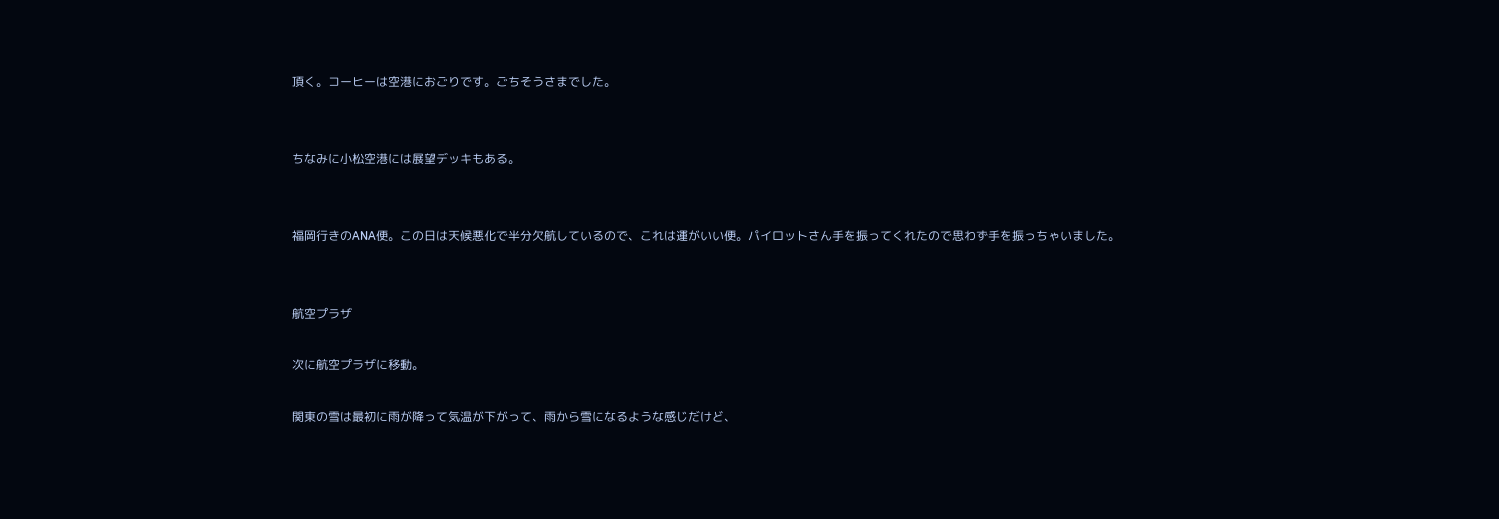頂く。コーヒーは空港におごりです。ごちそうさまでした。


ちなみに小松空港には展望デッキもある。


福岡行きのANA便。この日は天候悪化で半分欠航しているので、これは運がいい便。パイロットさん手を振ってくれたので思わず手を振っちゃいました。


航空プラザ

次に航空プラザに移動。

関東の雪は最初に雨が降って気温が下がって、雨から雪になるような感じだけど、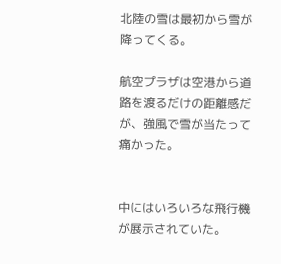北陸の雪は最初から雪が降ってくる。

航空プラザは空港から道路を渡るだけの距離感だが、強風で雪が当たって痛かった。


中にはいろいろな飛行機が展示されていた。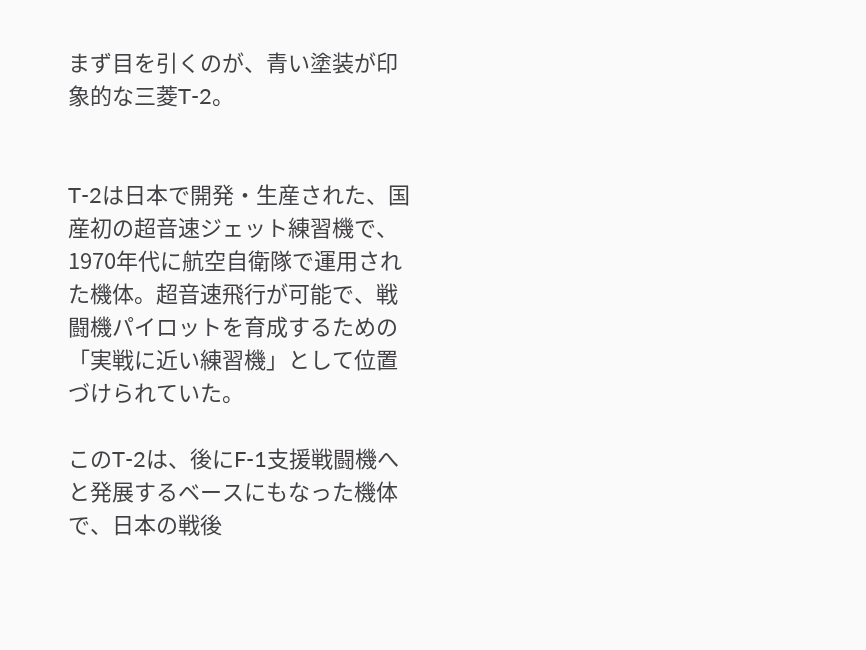まず目を引くのが、青い塗装が印象的な三菱T-2。


T-2は日本で開発・生産された、国産初の超音速ジェット練習機で、1970年代に航空自衛隊で運用された機体。超音速飛行が可能で、戦闘機パイロットを育成するための「実戦に近い練習機」として位置づけられていた。

このT-2は、後にF-1支援戦闘機へと発展するベースにもなった機体で、日本の戦後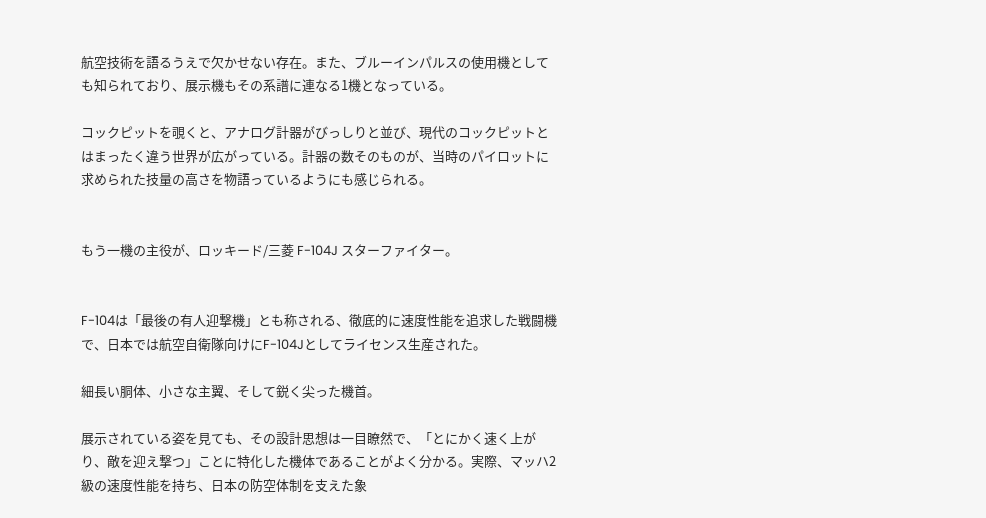航空技術を語るうえで欠かせない存在。また、ブルーインパルスの使用機としても知られており、展示機もその系譜に連なる1機となっている。

コックピットを覗くと、アナログ計器がびっしりと並び、現代のコックピットとはまったく違う世界が広がっている。計器の数そのものが、当時のパイロットに求められた技量の高さを物語っているようにも感じられる。


もう一機の主役が、ロッキード/三菱 F-104J スターファイター。


F-104は「最後の有人迎撃機」とも称される、徹底的に速度性能を追求した戦闘機で、日本では航空自衛隊向けにF-104Jとしてライセンス生産された。

細長い胴体、小さな主翼、そして鋭く尖った機首。

展示されている姿を見ても、その設計思想は一目瞭然で、「とにかく速く上がり、敵を迎え撃つ」ことに特化した機体であることがよく分かる。実際、マッハ2級の速度性能を持ち、日本の防空体制を支えた象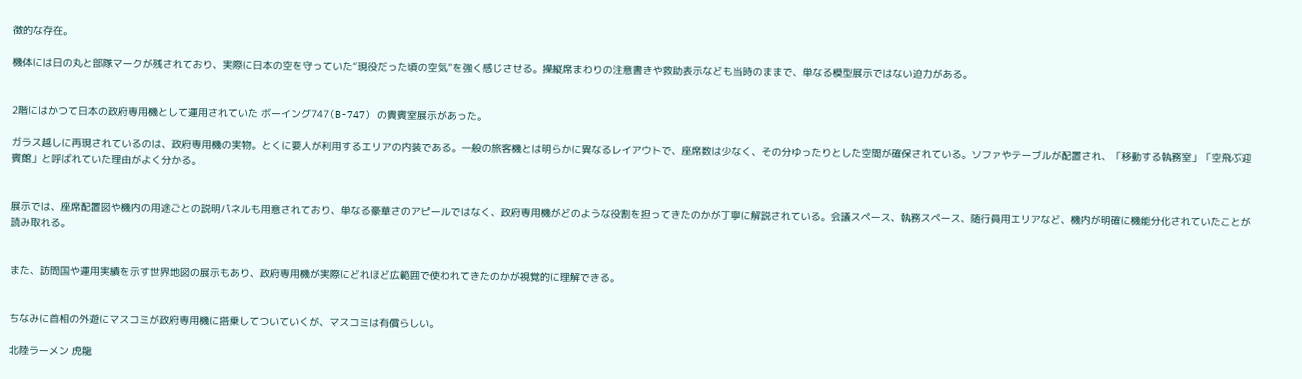徴的な存在。

機体には日の丸と部隊マークが残されており、実際に日本の空を守っていた“現役だった頃の空気”を強く感じさせる。操縦席まわりの注意書きや救助表示なども当時のままで、単なる模型展示ではない迫力がある。


2階にはかつて日本の政府専用機として運用されていた ボーイング747(B-747) の貴賓室展示があった。

ガラス越しに再現されているのは、政府専用機の実物。とくに要人が利用するエリアの内装である。一般の旅客機とは明らかに異なるレイアウトで、座席数は少なく、その分ゆったりとした空間が確保されている。ソファやテーブルが配置され、「移動する執務室」「空飛ぶ迎賓館」と呼ばれていた理由がよく分かる。


展示では、座席配置図や機内の用途ごとの説明パネルも用意されており、単なる豪華さのアピールではなく、政府専用機がどのような役割を担ってきたのかが丁寧に解説されている。会議スペース、執務スペース、随行員用エリアなど、機内が明確に機能分化されていたことが読み取れる。


また、訪問国や運用実績を示す世界地図の展示もあり、政府専用機が実際にどれほど広範囲で使われてきたのかが視覚的に理解できる。


ちなみに首相の外遊にマスコミが政府専用機に搭乗してついていくが、マスコミは有償らしい。

北陸ラーメン 虎龍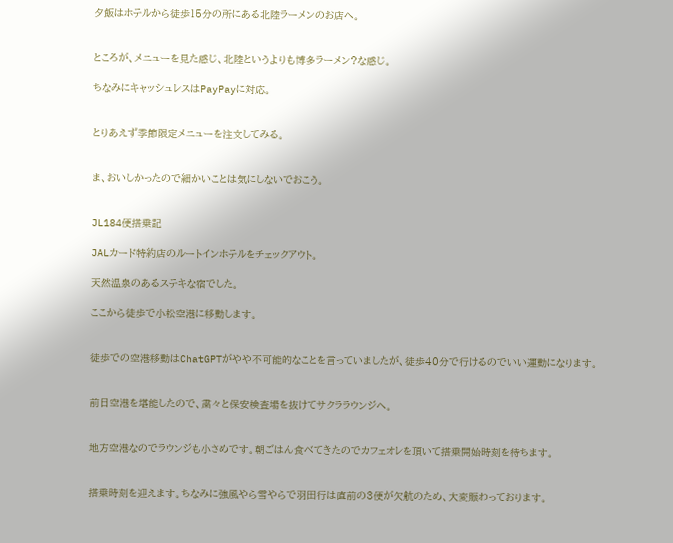夕飯はホテルから徒歩15分の所にある北陸ラーメンのお店へ。


ところが、メニューを見た感じ、北陸というよりも博多ラーメン?な感じ。

ちなみにキャッシュレスはPayPayに対応。


とりあえず季節限定メニューを注文してみる。


ま、おいしかったので細かいことは気にしないでおこう。


JL184便搭乗記

JALカード特約店のルートインホテルをチェックアウト。

天然温泉のあるステキな宿でした。

ここから徒歩で小松空港に移動します。


徒歩での空港移動はChatGPTがやや不可能的なことを言っていましたが、徒歩40分で行けるのでいい運動になります。


前日空港を堪能したので、粛々と保安検査場を抜けてサクララウンジへ。


地方空港なのでラウンジも小さめです。朝ごはん食べてきたのでカフェオレを頂いて搭乗開始時刻を待ちます。


搭乗時刻を迎えます。ちなみに強風やら雪やらで羽田行は直前の3便が欠航のため、大変賑わっております。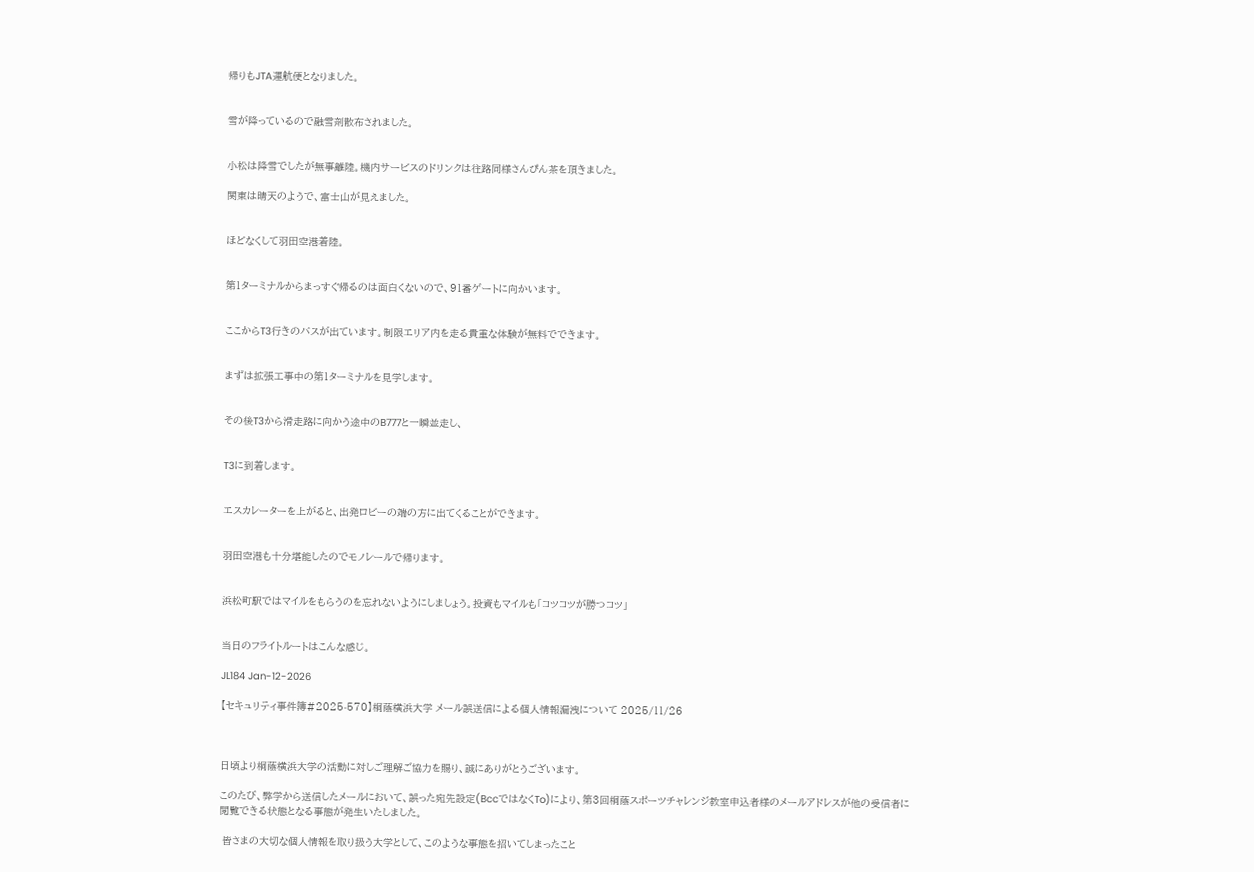帰りもJTA運航便となりました。


雪が降っているので融雪剤散布されました。


小松は降雪でしたが無事離陸。機内サービスのドリンクは往路同様さんぴん茶を頂きました。

関東は晴天のようで、富士山が見えました。


ほどなくして羽田空港着陸。


第1ターミナルからまっすぐ帰るのは面白くないので、91番ゲートに向かいます。


ここからT3行きのバスが出ています。制限エリア内を走る貴重な体験が無料でできます。


まずは拡張工事中の第1ターミナルを見学します。


その後T3から滑走路に向かう途中のB777と一瞬並走し、


T3に到着します。


エスカレーターを上がると、出発ロビーの端の方に出てくることができます。


羽田空港も十分堪能したのでモノレールで帰ります。


浜松町駅ではマイルをもらうのを忘れないようにしましょう。投資もマイルも「コツコツが勝つコツ」


当日のフライトルートはこんな感じ。

JL184 Jan-12-2026

【セキュリティ事件簿#2025-570】桐蔭横浜大学 メール誤送信による個人情報漏洩について 2025/11/26



日頃より桐蔭横浜大学の活動に対しご理解ご協力を賜り、誠にありがとうございます。

このたび、弊学から送信したメールにおいて、誤った宛先設定(BccではなくTo)により、第3回桐蔭スポーツチャレンジ教室申込者様のメールアドレスが他の受信者に閲覧できる状態となる事態が発生いたしました。

 皆さまの大切な個人情報を取り扱う大学として、このような事態を招いてしまったこと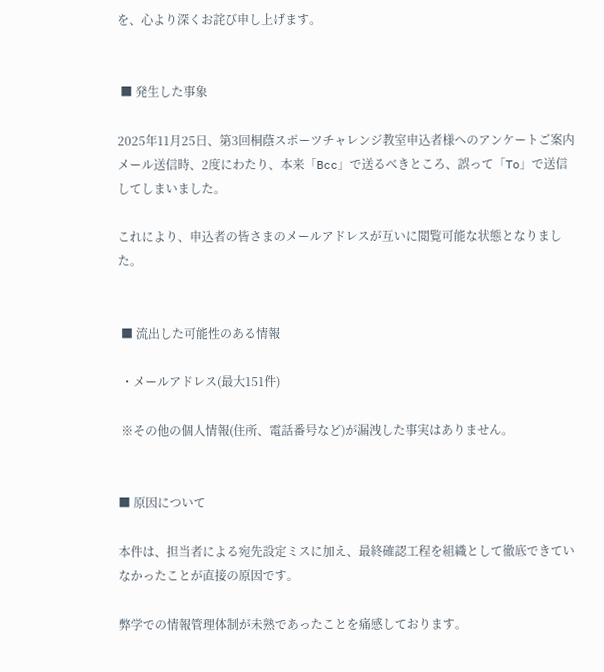を、心より深くお詫び申し上げます。


 ■ 発生した事象

2025年11月25日、第3回桐蔭スポーツチャレンジ教室申込者様へのアンケートご案内メール送信時、2度にわたり、本来「Bcc」で送るべきところ、誤って「To」で送信してしまいました。

これにより、申込者の皆さまのメールアドレスが互いに閲覧可能な状態となりました。


 ■ 流出した可能性のある情報

 ・メールアドレス(最大151件)

 ※その他の個人情報(住所、電話番号など)が漏洩した事実はありません。


■ 原因について

本件は、担当者による宛先設定ミスに加え、最終確認工程を組織として徹底できていなかったことが直接の原因です。

弊学での情報管理体制が未熟であったことを痛感しております。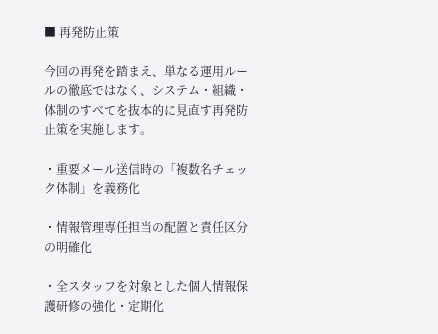■ 再発防止策

今回の再発を踏まえ、単なる運用ルールの徹底ではなく、システム・組織・体制のすべてを抜本的に見直す再発防止策を実施します。

・重要メール送信時の「複数名チェック体制」を義務化

・情報管理専任担当の配置と責任区分の明確化

・全スタッフを対象とした個人情報保護研修の強化・定期化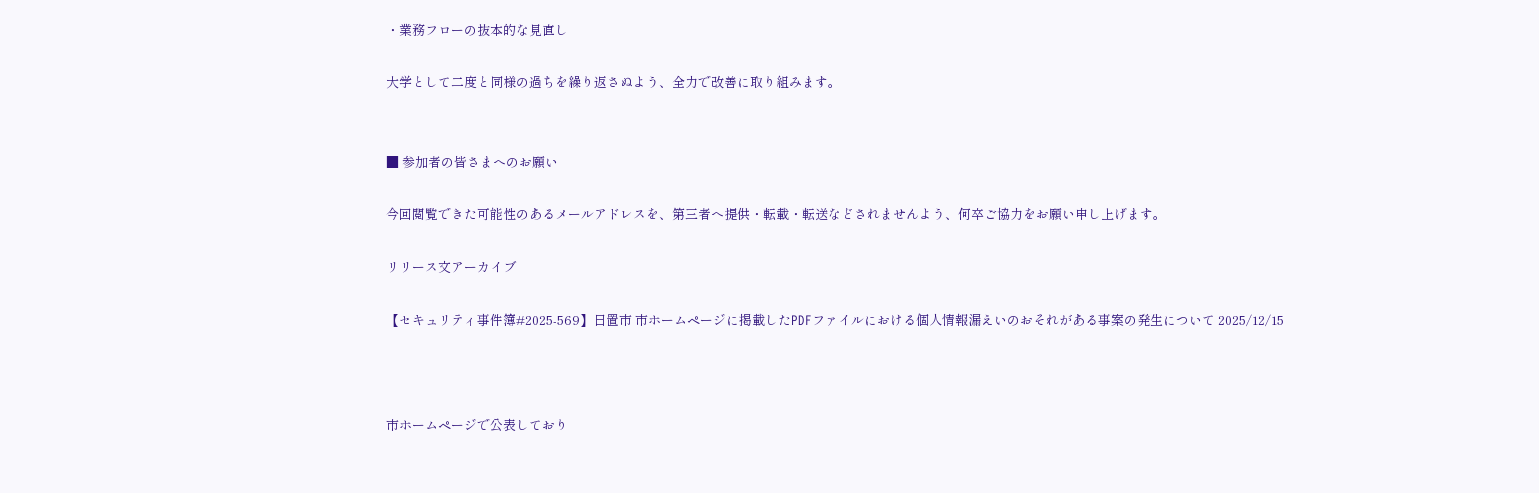・業務フローの抜本的な見直し

大学として二度と同様の過ちを繰り返さぬよう、全力で改善に取り組みます。


■ 参加者の皆さまへのお願い

今回閲覧できた可能性のあるメールアドレスを、第三者へ提供・転載・転送などされませんよう、何卒ご協力をお願い申し上げます。

リリース文アーカイブ

【セキュリティ事件簿#2025-569】日置市 市ホームページに掲載したPDFファイルにおける個人情報漏えいのおそれがある事案の発生について 2025/12/15



市ホームページで公表しており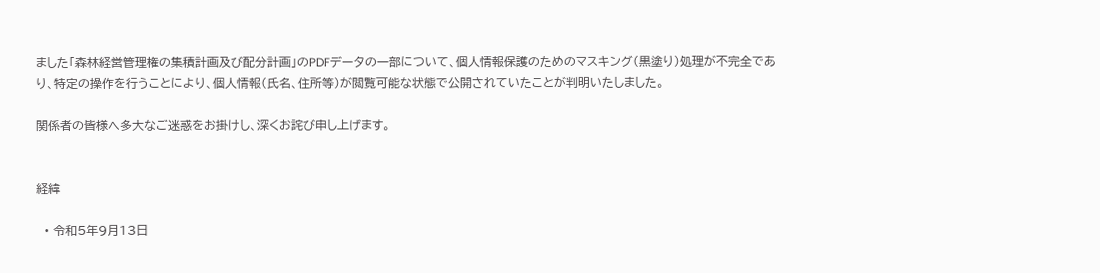ました「森林経営管理権の集積計画及び配分計画」のPDFデータの一部について、個人情報保護のためのマスキング(黒塗り)処理が不完全であり、特定の操作を行うことにより、個人情報(氏名、住所等)が閲覧可能な状態で公開されていたことが判明いたしました。

関係者の皆様へ多大なご迷惑をお掛けし、深くお詫び申し上げます。


経緯

  • 令和5年9月13日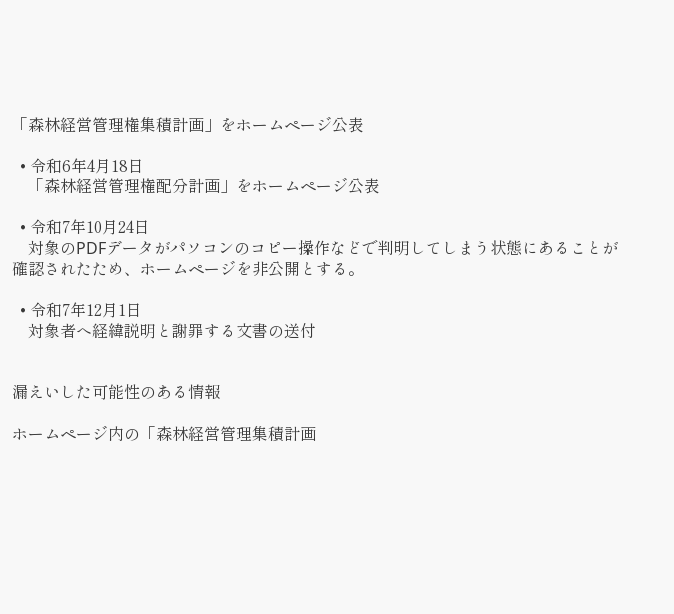「森林経営管理権集積計画」をホームページ公表

  • 令和6年4月18日
    「森林経営管理権配分計画」をホームページ公表

  • 令和7年10月24日
    対象のPDFデータがパソコンのコピー操作などで判明してしまう状態にあることが確認されたため、ホームページを非公開とする。

  • 令和7年12月1日
    対象者へ経緯説明と謝罪する文書の送付


漏えいした可能性のある情報

ホームページ内の「森林経営管理集積計画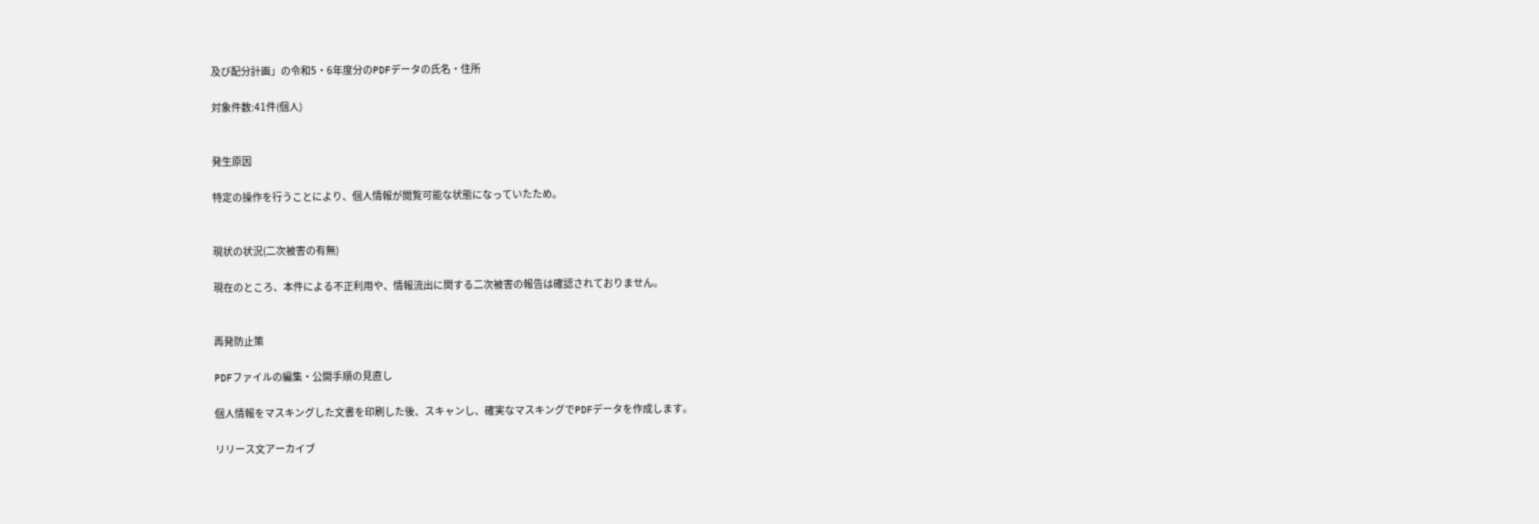及び配分計画」の令和5・6年度分のPDFデータの氏名・住所

対象件数:41件(個人)


発生原因

特定の操作を行うことにより、個人情報が閲覧可能な状態になっていたため。


現状の状況(二次被害の有無)

現在のところ、本件による不正利用や、情報流出に関する二次被害の報告は確認されておりません。


再発防止策

PDFファイルの編集・公開手順の見直し

個人情報をマスキングした文書を印刷した後、スキャンし、確実なマスキングでPDFデータを作成します。

リリース文アーカイブ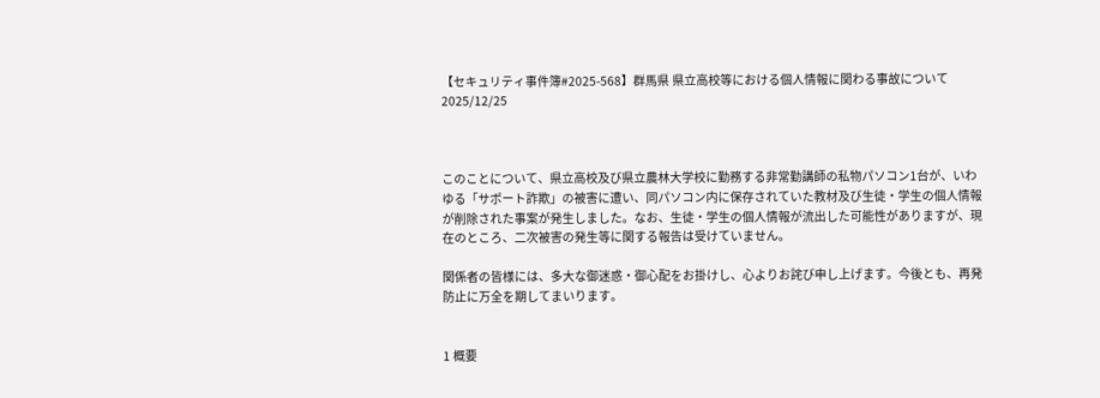【セキュリティ事件簿#2025-568】群馬県 県立高校等における個人情報に関わる事故について 2025/12/25



このことについて、県立高校及び県立農林大学校に勤務する非常勤講師の私物パソコン1台が、いわゆる「サポート詐欺」の被害に遭い、同パソコン内に保存されていた教材及び生徒・学生の個人情報が削除された事案が発生しました。なお、生徒・学生の個人情報が流出した可能性がありますが、現在のところ、二次被害の発生等に関する報告は受けていません。

関係者の皆様には、多大な御迷惑・御心配をお掛けし、心よりお詫び申し上げます。今後とも、再発防止に万全を期してまいります。


1 概要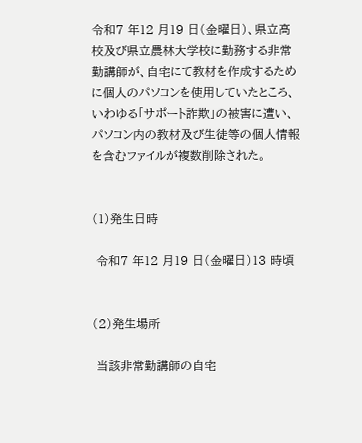令和7 年12 月19 日(金曜日)、県立高校及び県立農林大学校に勤務する非常勤講師が、自宅にて教材を作成するために個人のパソコンを使用していたところ、いわゆる「サポート詐欺」の被害に遭い、パソコン内の教材及び生徒等の個人情報を含むファイルが複数削除された。


(1)発生日時

 令和7 年12 月19 日(金曜日)13 時頃


(2)発生場所

 当該非常勤講師の自宅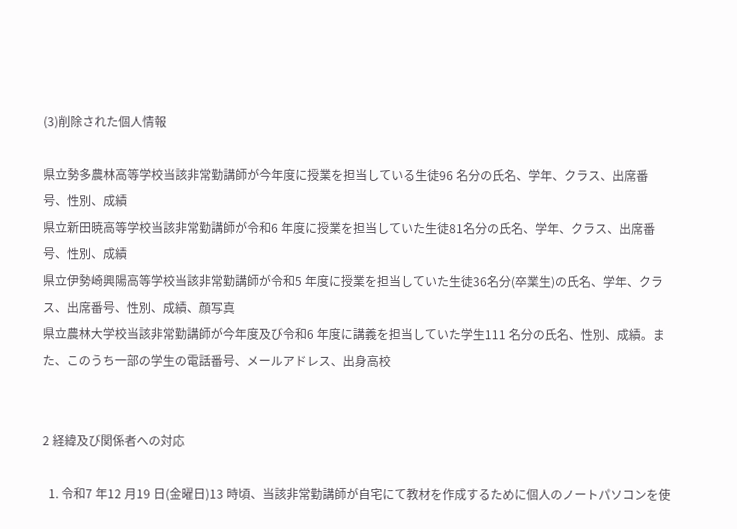(3)削除された個人情報

県立勢多農林高等学校当該非常勤講師が今年度に授業を担当している生徒96 名分の氏名、学年、クラス、出席番号、性別、成績
県立新田暁高等学校当該非常勤講師が令和6 年度に授業を担当していた生徒81名分の氏名、学年、クラス、出席番号、性別、成績
県立伊勢崎興陽高等学校当該非常勤講師が令和5 年度に授業を担当していた生徒36名分(卒業生)の氏名、学年、クラス、出席番号、性別、成績、顔写真
県立農林大学校当該非常勤講師が今年度及び令和6 年度に講義を担当していた学生111 名分の氏名、性別、成績。また、このうち一部の学生の電話番号、メールアドレス、出身高校


2 経緯及び関係者への対応

  1. 令和7 年12 月19 日(金曜日)13 時頃、当該非常勤講師が自宅にて教材を作成するために個人のノートパソコンを使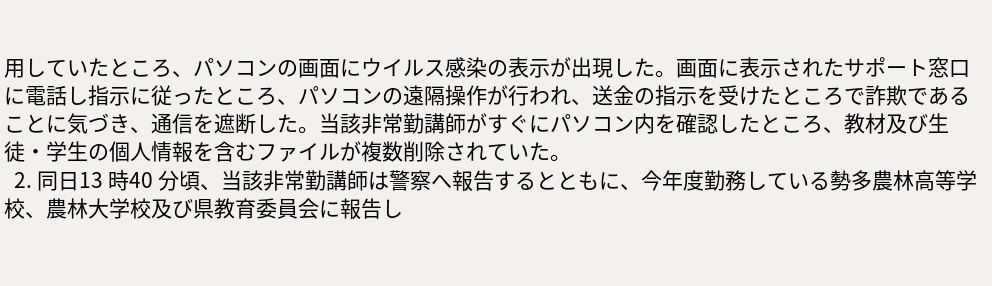用していたところ、パソコンの画面にウイルス感染の表示が出現した。画面に表示されたサポート窓口に電話し指示に従ったところ、パソコンの遠隔操作が行われ、送金の指示を受けたところで詐欺であることに気づき、通信を遮断した。当該非常勤講師がすぐにパソコン内を確認したところ、教材及び生徒・学生の個人情報を含むファイルが複数削除されていた。
  2. 同日13 時40 分頃、当該非常勤講師は警察へ報告するとともに、今年度勤務している勢多農林高等学校、農林大学校及び県教育委員会に報告し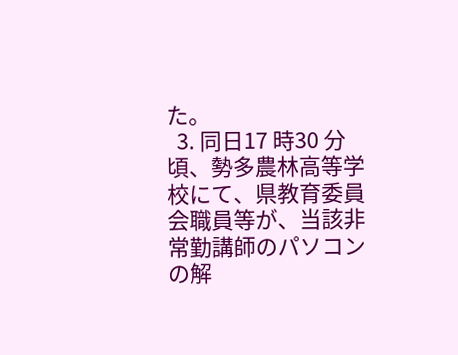た。
  3. 同日17 時30 分頃、勢多農林高等学校にて、県教育委員会職員等が、当該非常勤講師のパソコンの解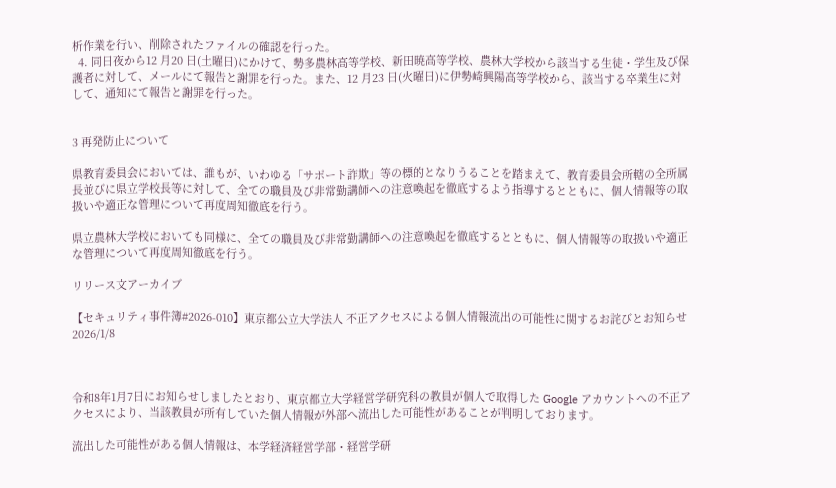析作業を行い、削除されたファイルの確認を行った。
  4. 同日夜から12 月20 日(土曜日)にかけて、勢多農林高等学校、新田暁高等学校、農林大学校から該当する生徒・学生及び保護者に対して、メールにて報告と謝罪を行った。また、12 月23 日(火曜日)に伊勢崎興陽高等学校から、該当する卒業生に対して、通知にて報告と謝罪を行った。


3 再発防止について

県教育委員会においては、誰もが、いわゆる「サポート詐欺」等の標的となりうることを踏まえて、教育委員会所轄の全所属長並びに県立学校長等に対して、全ての職員及び非常勤講師への注意喚起を徹底するよう指導するとともに、個人情報等の取扱いや適正な管理について再度周知徹底を行う。

県立農林大学校においても同様に、全ての職員及び非常勤講師への注意喚起を徹底するとともに、個人情報等の取扱いや適正な管理について再度周知徹底を行う。

リリース文アーカイブ

【セキュリティ事件簿#2026-010】東京都公立大学法人 不正アクセスによる個人情報流出の可能性に関するお詫びとお知らせ 2026/1/8



令和8年1月7日にお知らせしましたとおり、東京都立大学経営学研究科の教員が個人で取得した Google アカウントへの不正アクセスにより、当該教員が所有していた個人情報が外部へ流出した可能性があることが判明しております。

流出した可能性がある個人情報は、本学経済経営学部・経営学研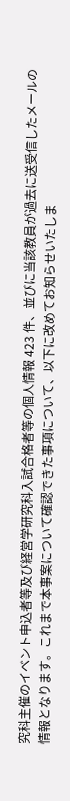究科主催のイベント申込者等及び経営学研究科入試合格者等の個人情報 423 件、並びに当該教員が過去に送受信したメールの情報となります。これまで本事案について確認できた事項について、以下に改めてお知らせいたしま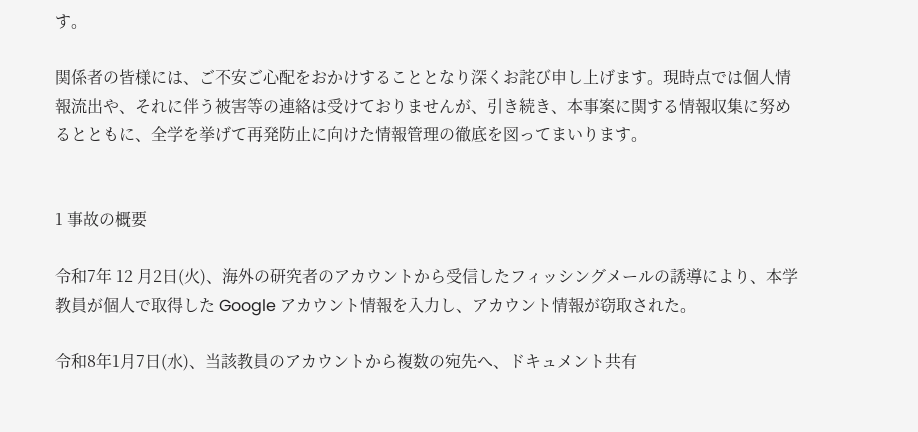す。

関係者の皆様には、ご不安ご心配をおかけすることとなり深くお詫び申し上げます。現時点では個人情報流出や、それに伴う被害等の連絡は受けておりませんが、引き続き、本事案に関する情報収集に努めるとともに、全学を挙げて再発防止に向けた情報管理の徹底を図ってまいります。


1 事故の概要

令和7年 12 月2日(火)、海外の研究者のアカウントから受信したフィッシングメールの誘導により、本学教員が個人で取得した Google アカウント情報を入力し、アカウント情報が窃取された。

令和8年1月7日(水)、当該教員のアカウントから複数の宛先へ、ドキュメント共有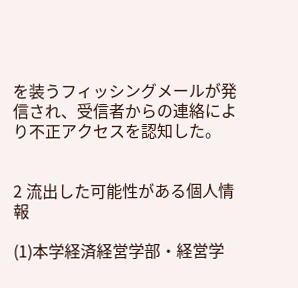を装うフィッシングメールが発信され、受信者からの連絡により不正アクセスを認知した。


2 流出した可能性がある個人情報

(1)本学経済経営学部・経営学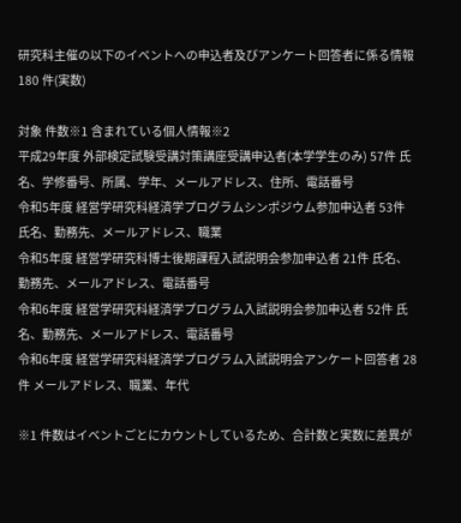研究科主催の以下のイベントへの申込者及びアンケート回答者に係る情報 180 件(実数)

対象 件数※1 含まれている個人情報※2
平成29年度 外部検定試験受講対策講座受講申込者(本学学生のみ) 57件 氏名、学修番号、所属、学年、メールアドレス、住所、電話番号
令和5年度 経営学研究科経済学プログラムシンポジウム参加申込者 53件 氏名、勤務先、メールアドレス、職業
令和5年度 経営学研究科博士後期課程入試説明会参加申込者 21件 氏名、勤務先、メールアドレス、電話番号
令和6年度 経営学研究科経済学プログラム入試説明会参加申込者 52件 氏名、勤務先、メールアドレス、電話番号
令和6年度 経営学研究科経済学プログラム入試説明会アンケート回答者 28件 メールアドレス、職業、年代

※1 件数はイベントごとにカウントしているため、合計数と実数に差異が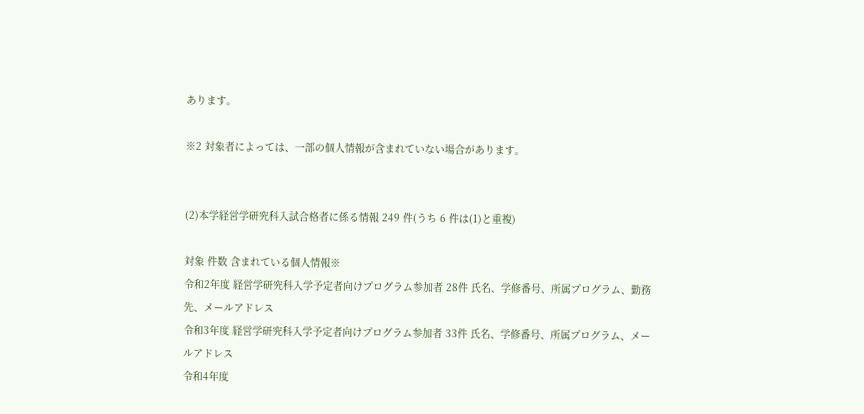あります。

※2 対象者によっては、一部の個人情報が含まれていない場合があります。


(2)本学経営学研究科入試合格者に係る情報 249 件(うち 6 件は(1)と重複)

対象 件数 含まれている個人情報※
令和2年度 経営学研究科入学予定者向けプログラム参加者 28件 氏名、学修番号、所属プログラム、勤務先、メールアドレス
令和3年度 経営学研究科入学予定者向けプログラム参加者 33件 氏名、学修番号、所属プログラム、メールアドレス
令和4年度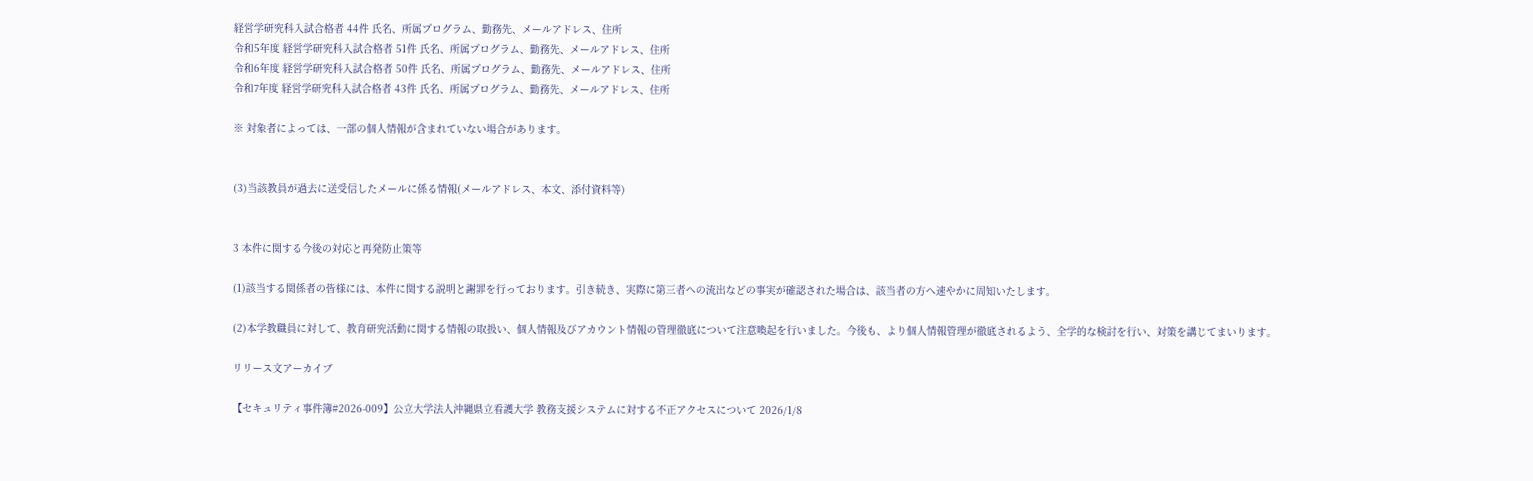経営学研究科入試合格者 44件 氏名、所属プログラム、勤務先、メールアドレス、住所
令和5年度 経営学研究科入試合格者 51件 氏名、所属プログラム、勤務先、メールアドレス、住所
令和6年度 経営学研究科入試合格者 50件 氏名、所属プログラム、勤務先、メールアドレス、住所
令和7年度 経営学研究科入試合格者 43件 氏名、所属プログラム、勤務先、メールアドレス、住所

※ 対象者によっては、一部の個人情報が含まれていない場合があります。


(3)当該教員が過去に送受信したメールに係る情報(メールアドレス、本文、添付資料等)


3 本件に関する今後の対応と再発防止策等

(1)該当する関係者の皆様には、本件に関する説明と謝罪を行っております。引き続き、実際に第三者への流出などの事実が確認された場合は、該当者の方へ速やかに周知いたします。

(2)本学教職員に対して、教育研究活動に関する情報の取扱い、個人情報及びアカウント情報の管理徹底について注意喚起を行いました。今後も、より個人情報管理が徹底されるよう、全学的な検討を行い、対策を講じてまいります。

リリース文アーカイブ

【セキュリティ事件簿#2026-009】公立大学法人沖縄県立看護大学 教務支援システムに対する不正アクセスについて 2026/1/8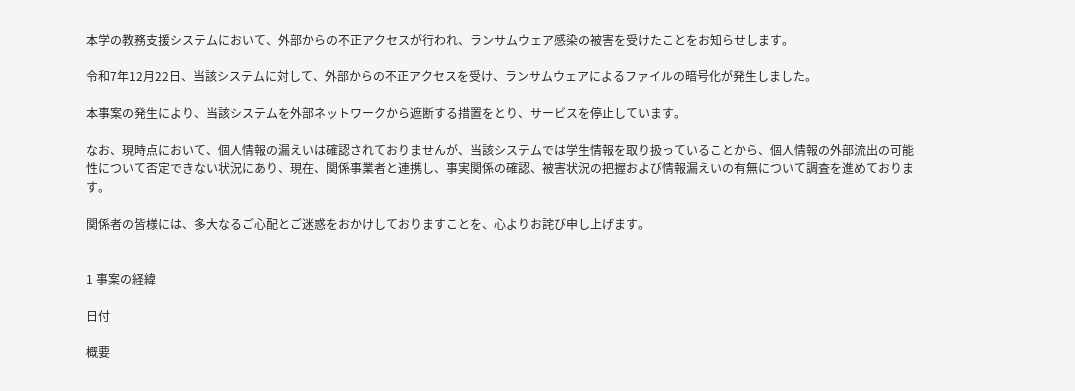本学の教務支援システムにおいて、外部からの不正アクセスが行われ、ランサムウェア感染の被害を受けたことをお知らせします。

令和7年12月22日、当該システムに対して、外部からの不正アクセスを受け、ランサムウェアによるファイルの暗号化が発生しました。

本事案の発生により、当該システムを外部ネットワークから遮断する措置をとり、サービスを停止しています。

なお、現時点において、個人情報の漏えいは確認されておりませんが、当該システムでは学生情報を取り扱っていることから、個人情報の外部流出の可能性について否定できない状況にあり、現在、関係事業者と連携し、事実関係の確認、被害状況の把握および情報漏えいの有無について調査を進めております。

関係者の皆様には、多大なるご心配とご迷惑をおかけしておりますことを、心よりお詫び申し上げます。


1 事案の経緯

日付

概要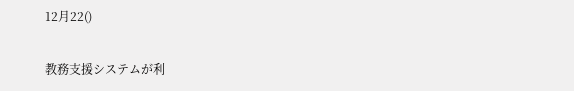12月22()

教務支援システムが利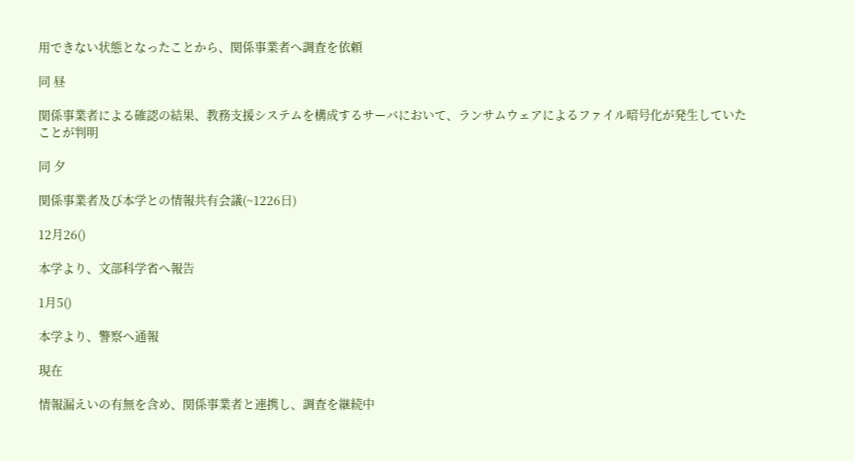用できない状態となったことから、関係事業者へ調査を依頼

同 昼

関係事業者による確認の結果、教務支援システムを構成するサーバにおいて、ランサムウェアによるファイル暗号化が発生していたことが判明

同 夕

関係事業者及び本学との情報共有会議(~1226日)

12月26()

本学より、文部科学省へ報告

1月5()

本学より、警察へ通報

現在

情報漏えいの有無を含め、関係事業者と連携し、調査を継続中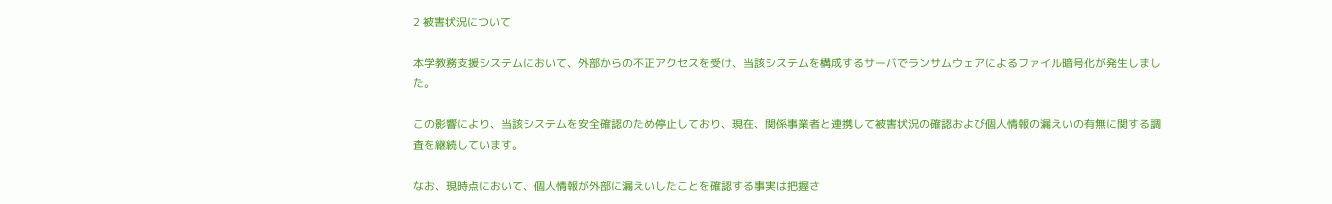2 被害状況について

本学教務支援システムにおいて、外部からの不正アクセスを受け、当該システムを構成するサーバでランサムウェアによるファイル暗号化が発生しました。

この影響により、当該システムを安全確認のため停止しており、現在、関係事業者と連携して被害状況の確認および個人情報の漏えいの有無に関する調査を継続しています。

なお、現時点において、個人情報が外部に漏えいしたことを確認する事実は把握さ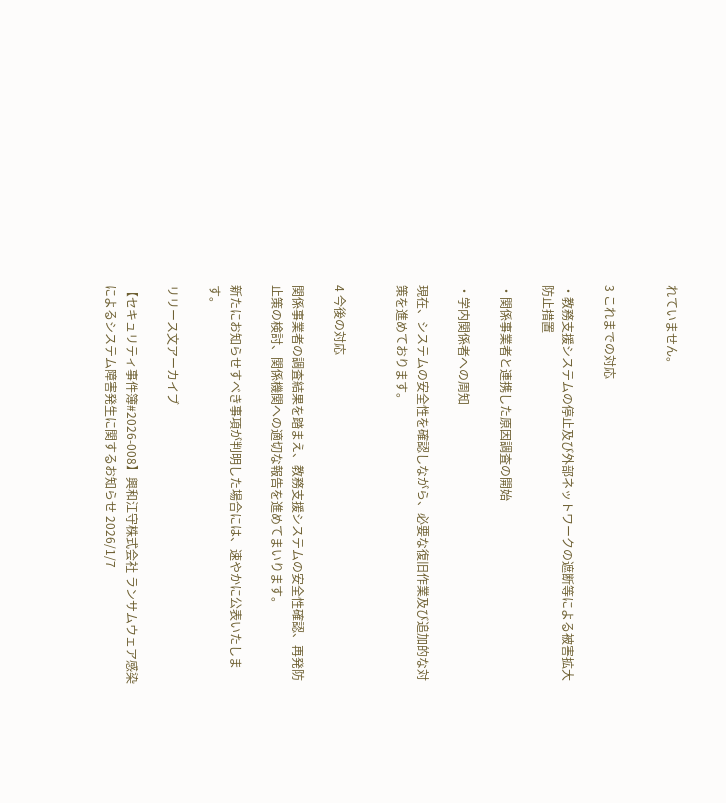れていません。


3 これまでの対応

・教務支援システムの停止及び外部ネットワークの遮断等による被害拡大防止措置

・関係事業者と連携した原因調査の開始

・学内関係者への周知

現在、システムの安全性を確認しながら、必要な復旧作業及び追加的な対策を進めております。


4 今後の対応

関係事業者の調査結果を踏まえ、教務支援システムの安全性確認、再発防止策の検討、関係機関への適切な報告を進めてまいります。

新たにお知らせすべき事項が判明した場合には、速やかに公表いたします。

リリース文アーカイブ

【セキュリティ事件簿#2026-008】興和江守株式会社 ランサムウェア感染によるシステム障害発生に関するお知らせ 2026/1/7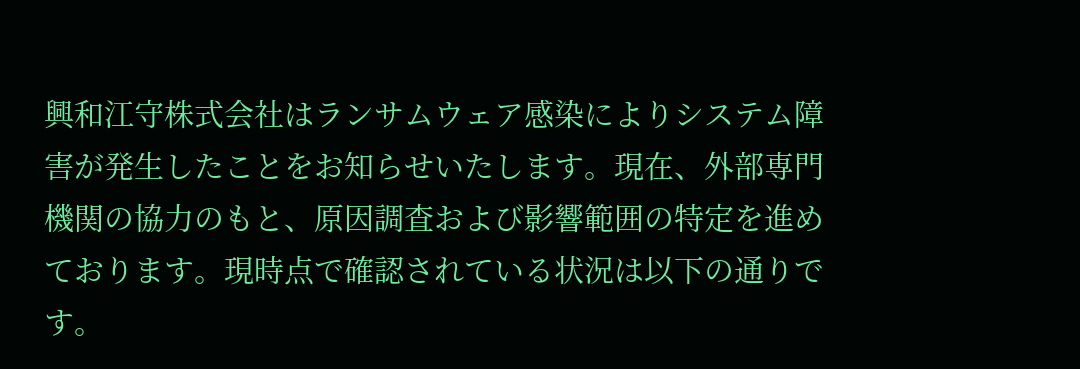興和江守株式会社はランサムウェア感染によりシステム障害が発生したことをお知らせいたします。現在、外部専門機関の協力のもと、原因調査および影響範囲の特定を進めております。現時点で確認されている状況は以下の通りです。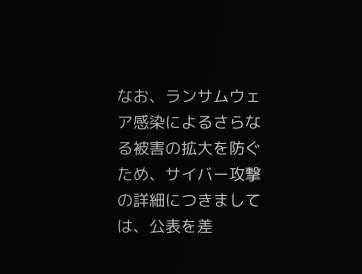なお、ランサムウェア感染によるさらなる被害の拡大を防ぐため、サイバー攻撃の詳細につきましては、公表を差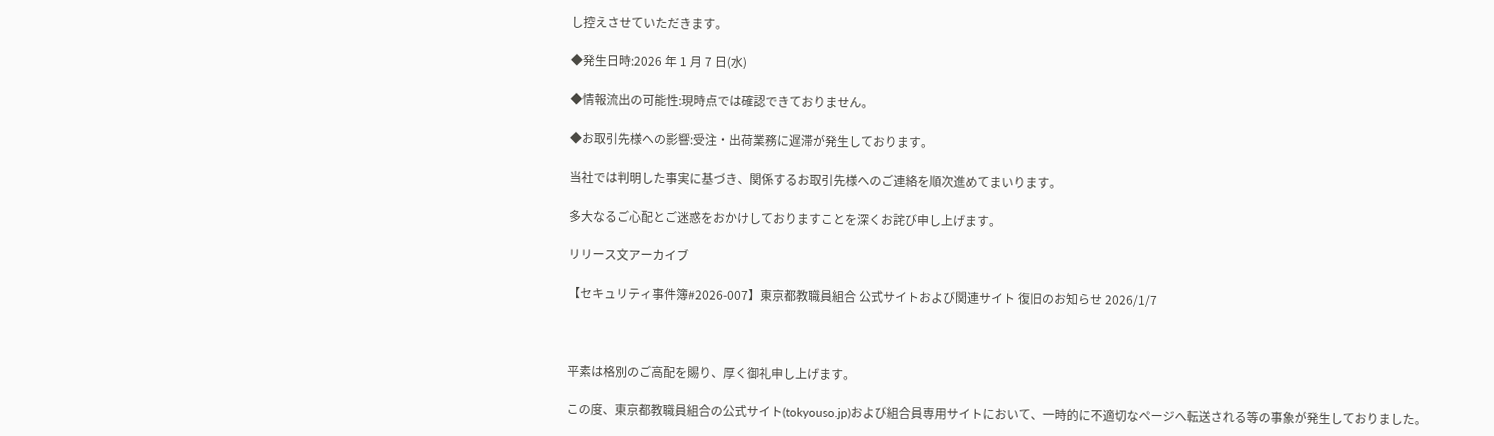し控えさせていただきます。

◆発生日時:2026 年 1 月 7 日(水)

◆情報流出の可能性:現時点では確認できておりません。

◆お取引先様への影響:受注・出荷業務に遅滞が発生しております。

当社では判明した事実に基づき、関係するお取引先様へのご連絡を順次進めてまいります。

多大なるご心配とご迷惑をおかけしておりますことを深くお詫び申し上げます。

リリース文アーカイブ

【セキュリティ事件簿#2026-007】東京都教職員組合 公式サイトおよび関連サイト 復旧のお知らせ 2026/1/7



平素は格別のご高配を賜り、厚く御礼申し上げます。

この度、東京都教職員組合の公式サイト(tokyouso.jp)および組合員専用サイトにおいて、一時的に不適切なページへ転送される等の事象が発生しておりました。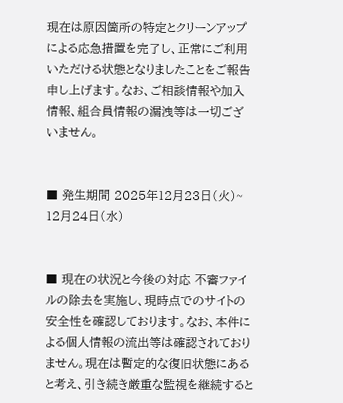現在は原因箇所の特定とクリーンアップによる応急措置を完了し、正常にご利用いただける状態となりましたことをご報告申し上げます。なお、ご相談情報や加入情報、組合員情報の漏洩等は一切ございません。


■ 発生期間 2025年12月23日(火)~ 12月24日(水)


■ 現在の状況と今後の対応 不審ファイルの除去を実施し、現時点でのサイトの安全性を確認しております。なお、本件による個人情報の流出等は確認されておりません。現在は暫定的な復旧状態にあると考え、引き続き厳重な監視を継続すると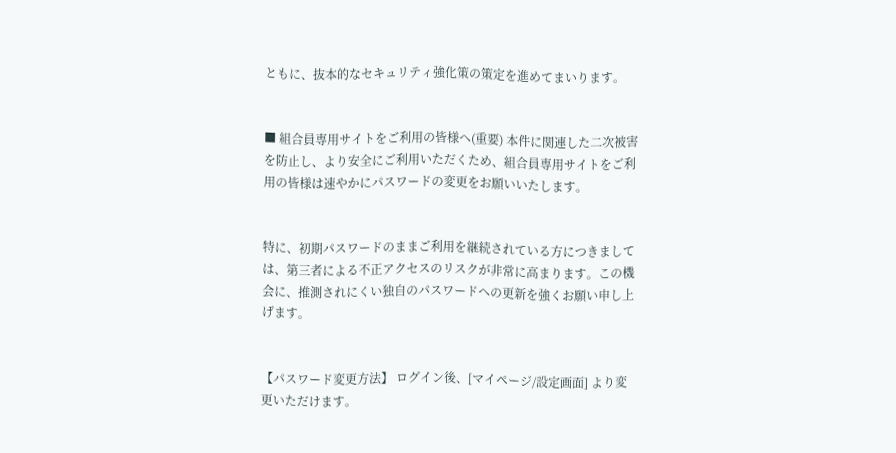ともに、抜本的なセキュリティ強化策の策定を進めてまいります。


■ 組合員専用サイトをご利用の皆様へ(重要) 本件に関連した二次被害を防止し、より安全にご利用いただくため、組合員専用サイトをご利用の皆様は速やかにパスワードの変更をお願いいたします。


特に、初期パスワードのままご利用を継続されている方につきましては、第三者による不正アクセスのリスクが非常に高まります。この機会に、推測されにくい独自のパスワードへの更新を強くお願い申し上げます。


【パスワード変更方法】 ログイン後、[マイページ/設定画面] より変更いただけます。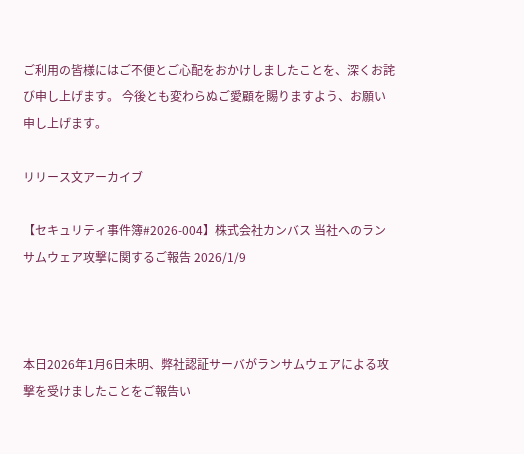ご利用の皆様にはご不便とご心配をおかけしましたことを、深くお詫び申し上げます。 今後とも変わらぬご愛顧を賜りますよう、お願い申し上げます。

リリース文アーカイブ

【セキュリティ事件簿#2026-004】株式会社カンバス 当社へのランサムウェア攻撃に関するご報告 2026/1/9



本日2026年1月6日未明、弊社認証サーバがランサムウェアによる攻撃を受けましたことをご報告い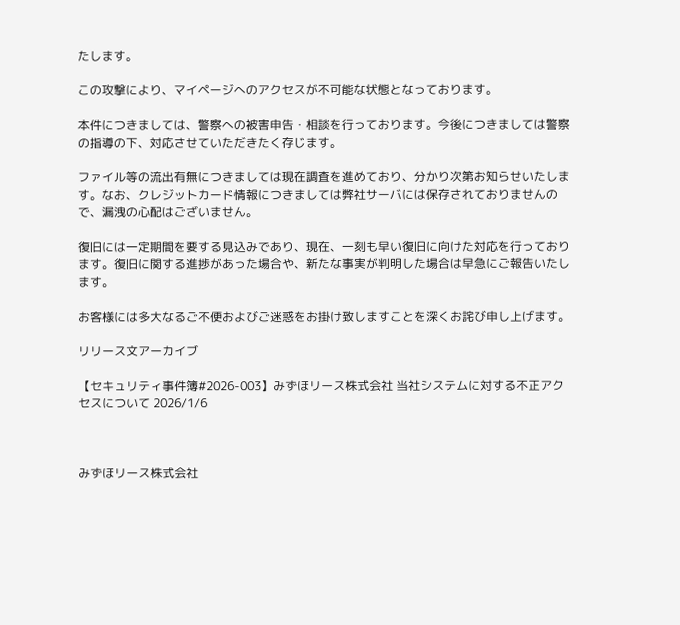たします。

この攻撃により、マイページへのアクセスが不可能な状態となっております。

本件につきましては、警察への被害申告・相談を行っております。今後につきましては警察の指導の下、対応させていただきたく存じます。

ファイル等の流出有無につきましては現在調査を進めており、分かり次第お知らせいたします。なお、クレジットカード情報につきましては弊社サーバには保存されておりませんので、漏洩の心配はございません。

復旧には一定期間を要する見込みであり、現在、一刻も早い復旧に向けた対応を行っております。復旧に関する進捗があった場合や、新たな事実が判明した場合は早急にご報告いたします。

お客様には多大なるご不便およびご迷惑をお掛け致しますことを深くお詫び申し上げます。

リリース文アーカイブ

【セキュリティ事件簿#2026-003】みずほリース株式会社 当社システムに対する不正アクセスについて 2026/1/6



みずほリース株式会社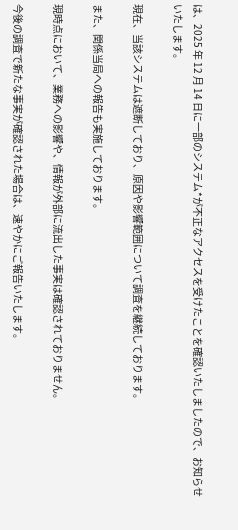は、2025 年 12 月 14 日に一部のシステム*が不正なアクセスを受けたことを確認いたしましたので、お知らせいたします。

現在、当該システムは遮断しており、原因や影響範囲について調査を継続しております。

また、関係当局への報告も実施しております。

現時点において、業務への影響や、情報が外部に流出した事実は確認されておりません。

今後の調査で新たな事実が確認された場合は、速やかにご報告いたします。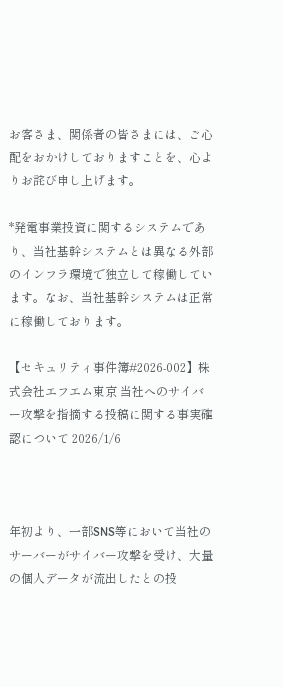お客さま、関係者の皆さまには、ご心配をおかけしておりますことを、心よりお詫び申し上げます。

*発電事業投資に関するシステムであり、当社基幹システムとは異なる外部のインフラ環境で独立して稼働しています。なお、当社基幹システムは正常に稼働しております。

【セキュリティ事件簿#2026-002】株式会社エフエム東京 当社へのサイバー攻撃を指摘する投稿に関する事実確認について 2026/1/6



年初より、一部SNS等において当社のサーバーがサイバー攻撃を受け、大量の個人データが流出したとの投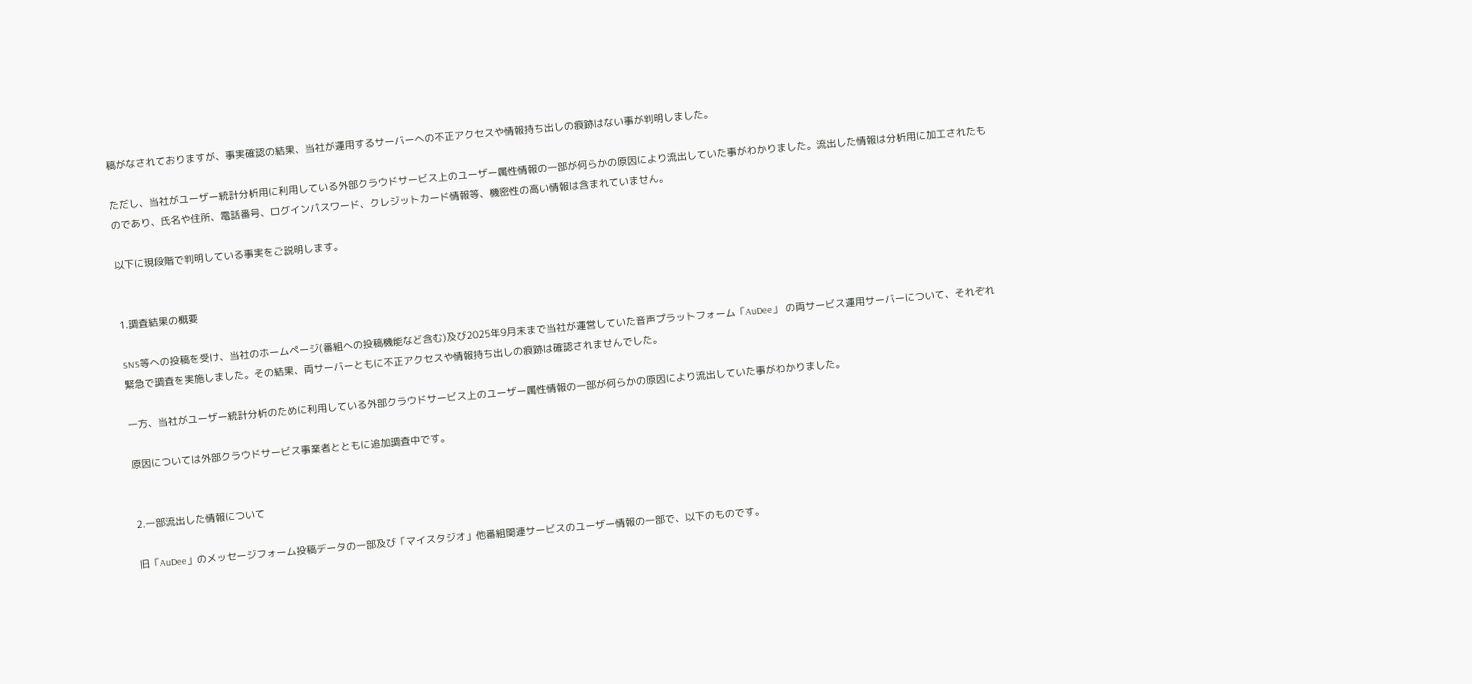稿がなされておりますが、事実確認の結果、当社が運用するサーバーへの不正アクセスや情報持ち出しの痕跡はない事が判明しました。

ただし、当社がユーザー統計分析用に利用している外部クラウドサービス上のユーザー属性情報の一部が何らかの原因により流出していた事がわかりました。流出した情報は分析用に加工されたものであり、氏名や住所、電話番号、ログインパスワード、クレジットカード情報等、機密性の高い情報は含まれていません。

以下に現段階で判明している事実をご説明します。


1.調査結果の概要

SNS等への投稿を受け、当社のホームページ(番組への投稿機能など含む)及び2025年9月末まで当社が運営していた音声プラットフォーム「AuDee」 の両サービス運用サーバーについて、それぞれ緊急で調査を実施しました。その結果、両サーバーともに不正アクセスや情報持ち出しの痕跡は確認されませんでした。

一方、当社がユーザー統計分析のために利用している外部クラウドサービス上のユーザー属性情報の一部が何らかの原因により流出していた事がわかりました。

原因については外部クラウドサービス事業者とともに追加調査中です。


2.一部流出した情報について

旧「AuDee」のメッセージフォーム投稿データの一部及び「マイスタジオ」他番組関連サービスのユーザー情報の一部で、以下のものです。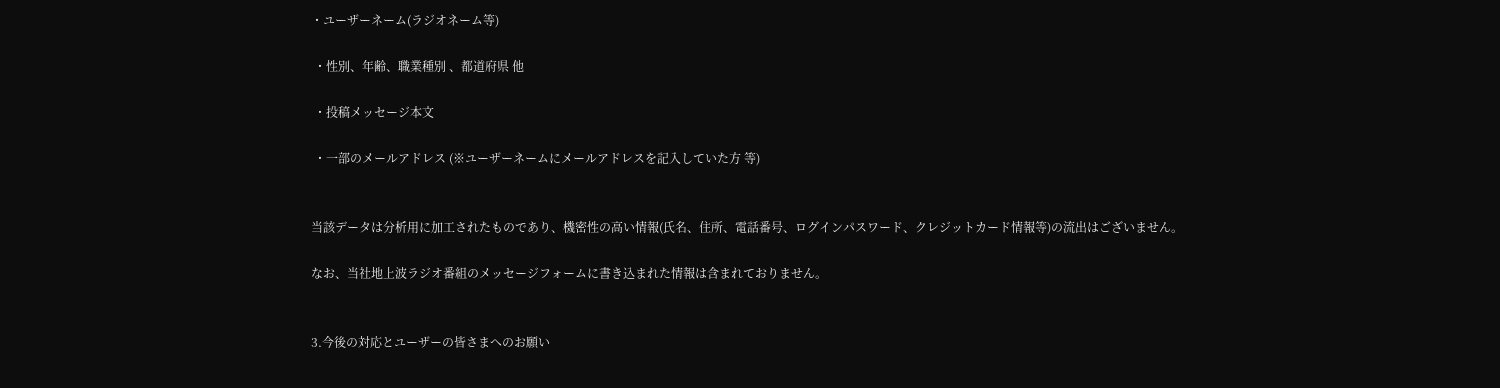・ユーザーネーム(ラジオネーム等)

 ・性別、年齢、職業種別 、都道府県 他

 ・投稿メッセージ本文

 ・一部のメールアドレス (※ユーザーネームにメールアドレスを記入していた方 等)


当該データは分析用に加工されたものであり、機密性の高い情報(氏名、住所、電話番号、ログインパスワード、クレジットカード情報等)の流出はございません。

なお、当社地上波ラジオ番組のメッセージフォームに書き込まれた情報は含まれておりません。


3.今後の対応とユーザーの皆さまへのお願い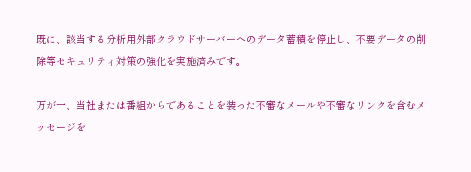既に、該当する分析用外部クラウドサーバーへのデータ蓄積を停止し、不要データの削除等セキュリティ対策の強化を実施済みです。

万が一、当社または番組からであることを装った不審なメールや不審なリンクを含むメッセージを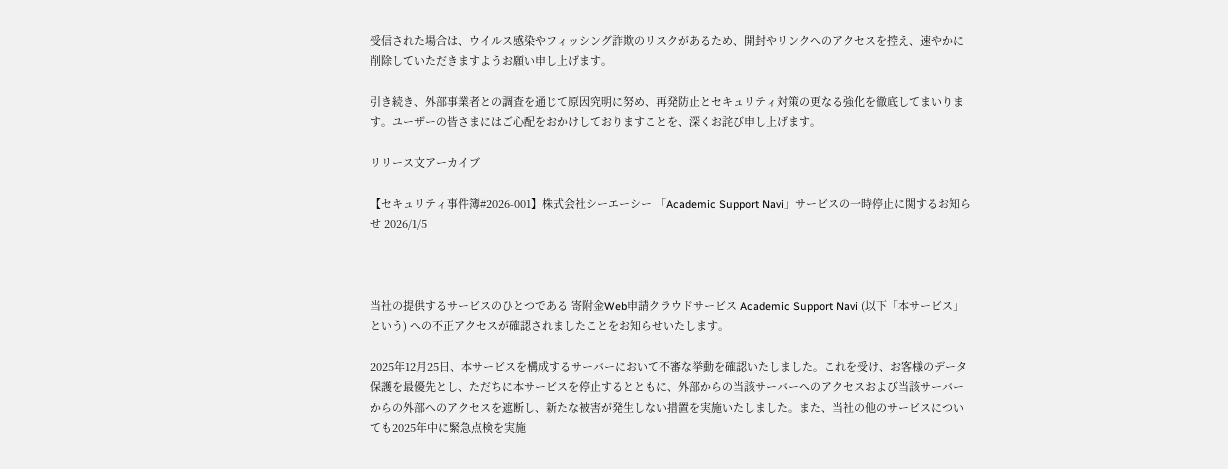受信された場合は、ウイルス感染やフィッシング詐欺のリスクがあるため、開封やリンクへのアクセスを控え、速やかに削除していただきますようお願い申し上げます。

引き続き、外部事業者との調査を通じて原因究明に努め、再発防止とセキュリティ対策の更なる強化を徹底してまいります。ユーザーの皆さまにはご心配をおかけしておりますことを、深くお詫び申し上げます。

リリース文アーカイブ

【セキュリティ事件簿#2026-001】株式会社シーエーシー 「Academic Support Navi」サービスの一時停止に関するお知らせ 2026/1/5



当社の提供するサービスのひとつである 寄附金Web申請クラウドサービス Academic Support Navi (以下「本サービス」という) への不正アクセスが確認されましたことをお知らせいたします。

2025年12月25日、本サービスを構成するサーバーにおいて不審な挙動を確認いたしました。これを受け、お客様のデータ保護を最優先とし、ただちに本サービスを停止するとともに、外部からの当該サーバーへのアクセスおよび当該サーバーからの外部へのアクセスを遮断し、新たな被害が発生しない措置を実施いたしました。また、当社の他のサービスについても2025年中に緊急点検を実施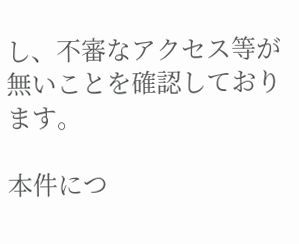し、不審なアクセス等が無いことを確認しております。

本件につ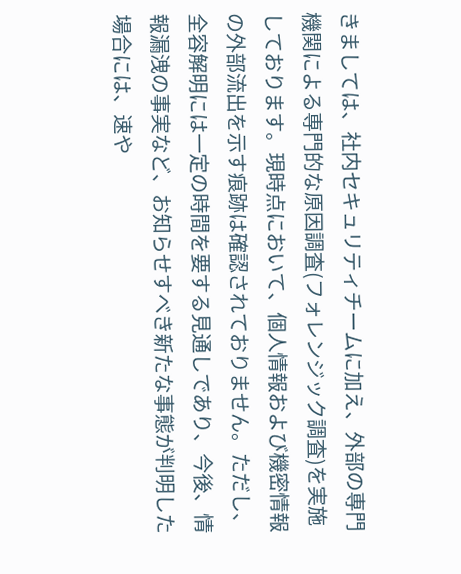きましては、社内セキュリティチームに加え、外部の専門機関による専門的な原因調査(フォレンジック調査)を実施しております。現時点において、個人情報および機密情報の外部流出を示す痕跡は確認されておりません。ただし、全容解明には一定の時間を要する見通しであり、今後、情報漏洩の事実など、お知らせすべき新たな事態が判明した場合には、速や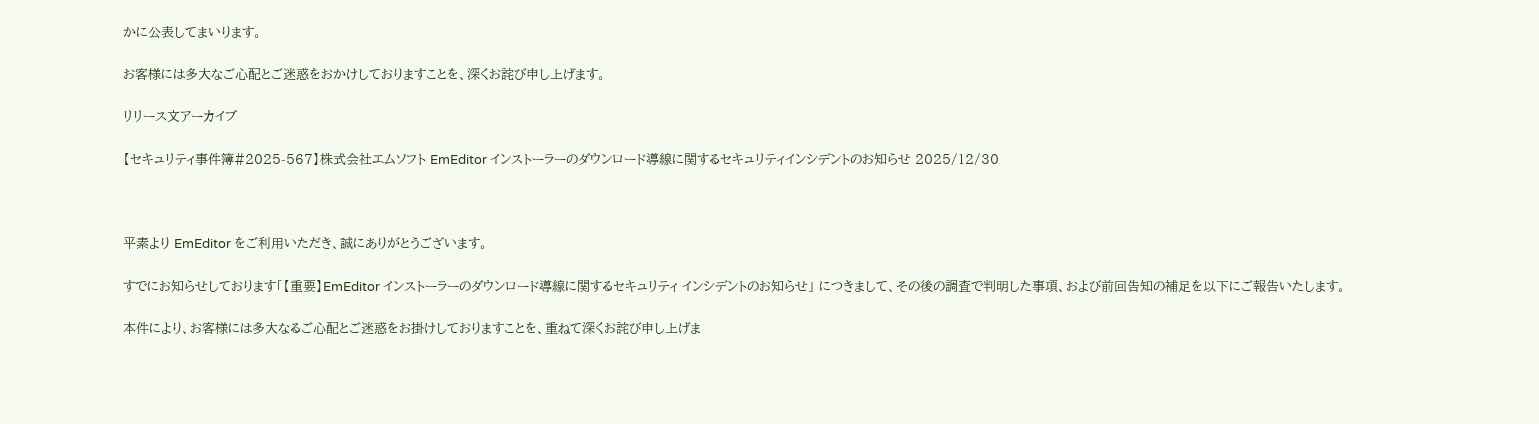かに公表してまいります。

お客様には多大なご心配とご迷惑をおかけしておりますことを、深くお詫び申し上げます。

リリース文アーカイブ

【セキュリティ事件簿#2025-567】株式会社エムソフト EmEditor インストーラーのダウンロード導線に関するセキュリティインシデントのお知らせ 2025/12/30



平素より EmEditor をご利用いただき、誠にありがとうございます。

すでにお知らせしております「【重要】EmEditor インストーラーのダウンロード導線に関するセキュリティ インシデントのお知らせ」 につきまして、その後の調査で判明した事項、および前回告知の補足を以下にご報告いたします。

本件により、お客様には多大なるご心配とご迷惑をお掛けしておりますことを、重ねて深くお詫び申し上げま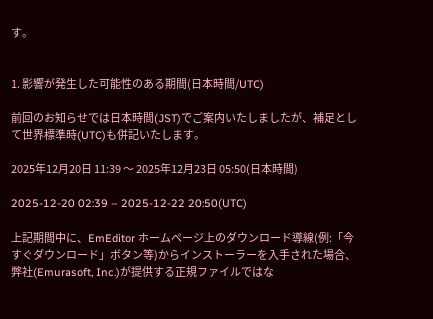す。


1. 影響が発生した可能性のある期間(日本時間/UTC)

前回のお知らせでは日本時間(JST)でご案内いたしましたが、補足として世界標準時(UTC)も併記いたします。

2025年12月20日 11:39 〜 2025年12月23日 05:50(日本時間)

2025-12-20 02:39 – 2025-12-22 20:50(UTC)

上記期間中に、EmEditor ホームページ上のダウンロード導線(例:「今すぐダウンロード」ボタン等)からインストーラーを入手された場合、弊社(Emurasoft, Inc.)が提供する正規ファイルではな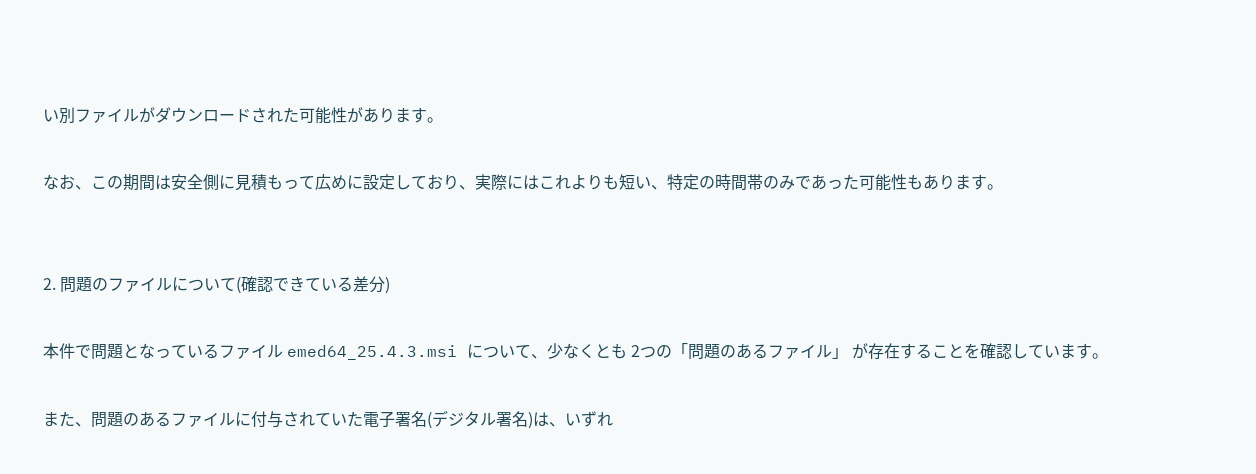い別ファイルがダウンロードされた可能性があります。

なお、この期間は安全側に見積もって広めに設定しており、実際にはこれよりも短い、特定の時間帯のみであった可能性もあります。


2. 問題のファイルについて(確認できている差分)

本件で問題となっているファイル emed64_25.4.3.msi について、少なくとも 2つの「問題のあるファイル」 が存在することを確認しています。

また、問題のあるファイルに付与されていた電子署名(デジタル署名)は、いずれ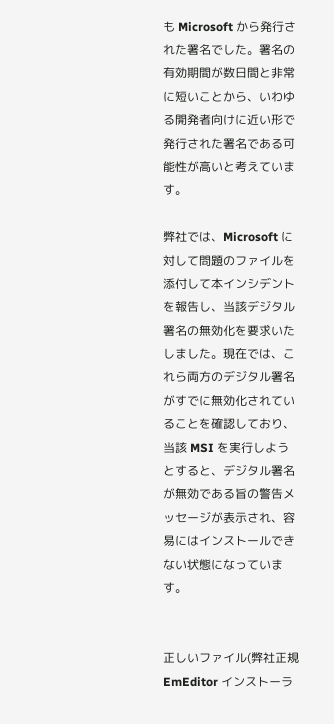も Microsoft から発行された署名でした。署名の有効期間が数日間と非常に短いことから、いわゆる開発者向けに近い形で発行された署名である可能性が高いと考えています。

弊社では、Microsoft に対して問題のファイルを添付して本インシデントを報告し、当該デジタル署名の無効化を要求いたしました。現在では、これら両方のデジタル署名がすでに無効化されていることを確認しており、当該 MSI を実行しようとすると、デジタル署名が無効である旨の警告メッセージが表示され、容易にはインストールできない状態になっています。


正しいファイル(弊社正規 EmEditor インストーラ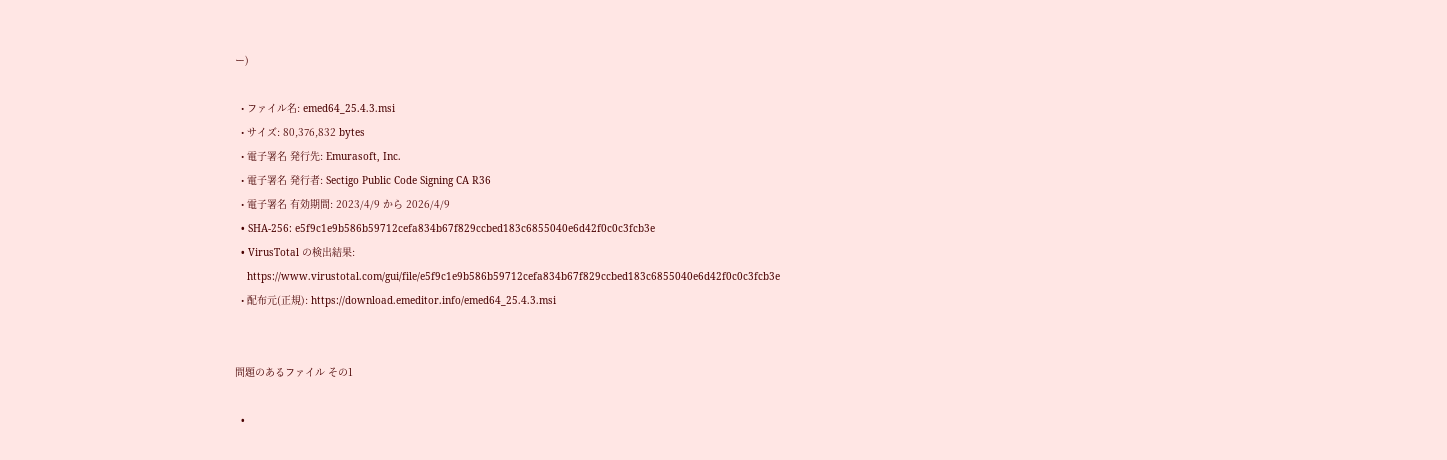ー)

  • ファイル名: emed64_25.4.3.msi
  • サイズ: 80,376,832 bytes
  • 電子署名 発行先: Emurasoft, Inc.
  • 電子署名 発行者: Sectigo Public Code Signing CA R36
  • 電子署名 有効期間: 2023/4/9 から 2026/4/9
  • SHA-256: e5f9c1e9b586b59712cefa834b67f829ccbed183c6855040e6d42f0c0c3fcb3e
  • VirusTotal の検出結果:
    https://www.virustotal.com/gui/file/e5f9c1e9b586b59712cefa834b67f829ccbed183c6855040e6d42f0c0c3fcb3e
  • 配布元(正規): https://download.emeditor.info/emed64_25.4.3.msi


問題のあるファイル その1

  •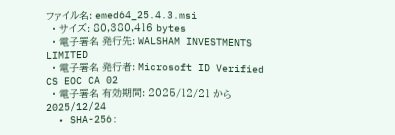ファイル名: emed64_25.4.3.msi
  • サイズ: 80,380,416 bytes
  • 電子署名 発行先: WALSHAM INVESTMENTS LIMITED
  • 電子署名 発行者: Microsoft ID Verified CS EOC CA 02
  • 電子署名 有効期間: 2025/12/21 から 2025/12/24
  • SHA-256: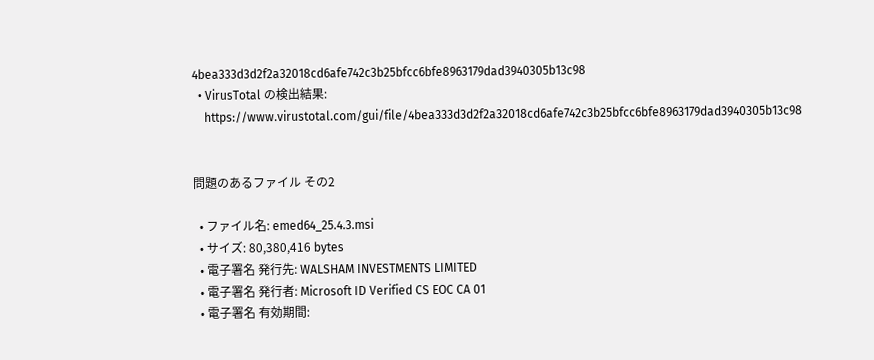4bea333d3d2f2a32018cd6afe742c3b25bfcc6bfe8963179dad3940305b13c98
  • VirusTotal の検出結果:
    https://www.virustotal.com/gui/file/4bea333d3d2f2a32018cd6afe742c3b25bfcc6bfe8963179dad3940305b13c98


問題のあるファイル その2

  • ファイル名: emed64_25.4.3.msi
  • サイズ: 80,380,416 bytes
  • 電子署名 発行先: WALSHAM INVESTMENTS LIMITED
  • 電子署名 発行者: Microsoft ID Verified CS EOC CA 01
  • 電子署名 有効期間: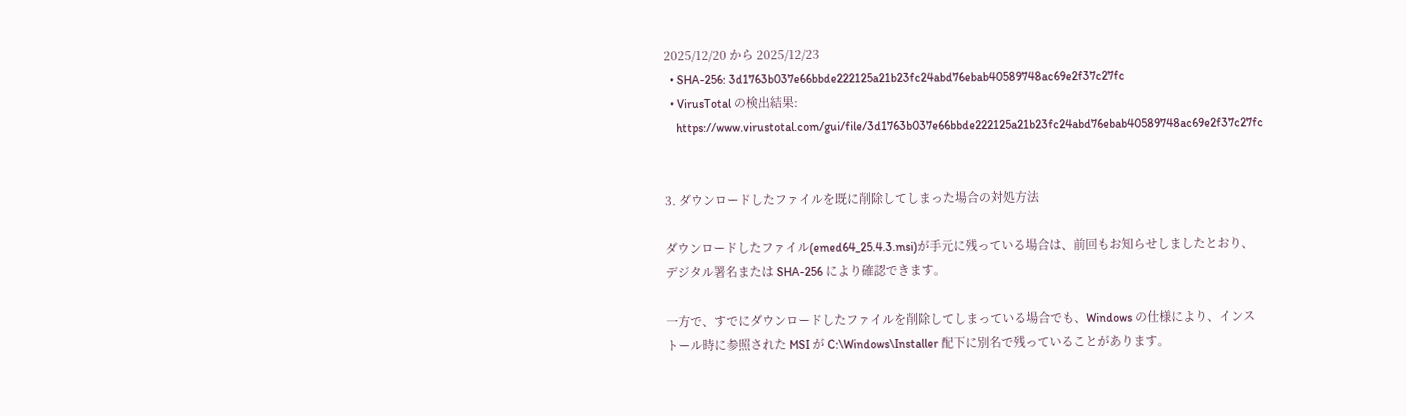2025/12/20 から 2025/12/23
  • SHA-256: 3d1763b037e66bbde222125a21b23fc24abd76ebab40589748ac69e2f37c27fc
  • VirusTotal の検出結果:
    https://www.virustotal.com/gui/file/3d1763b037e66bbde222125a21b23fc24abd76ebab40589748ac69e2f37c27fc


3. ダウンロードしたファイルを既に削除してしまった場合の対処方法

ダウンロードしたファイル(emed64_25.4.3.msi)が手元に残っている場合は、前回もお知らせしましたとおり、デジタル署名または SHA-256 により確認できます。

一方で、すでにダウンロードしたファイルを削除してしまっている場合でも、Windows の仕様により、インストール時に参照された MSI が C:\Windows\Installer 配下に別名で残っていることがあります。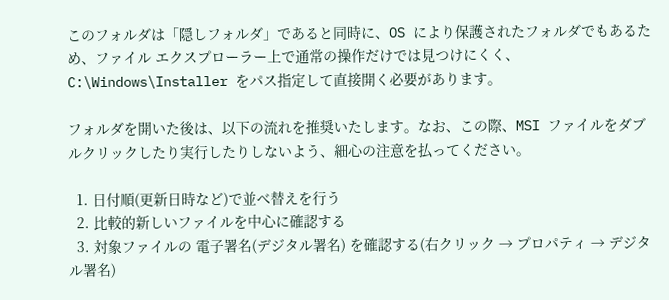このフォルダは「隠しフォルダ」であると同時に、OS により保護されたフォルダでもあるため、ファイル エクスプローラー上で通常の操作だけでは見つけにくく、C:\Windows\Installer をパス指定して直接開く必要があります。

フォルダを開いた後は、以下の流れを推奨いたします。なお、この際、MSI ファイルをダブルクリックしたり実行したりしないよう、細心の注意を払ってください。

  1. 日付順(更新日時など)で並べ替えを行う
  2. 比較的新しいファイルを中心に確認する
  3. 対象ファイルの 電子署名(デジタル署名) を確認する(右クリック → プロパティ → デジタル署名)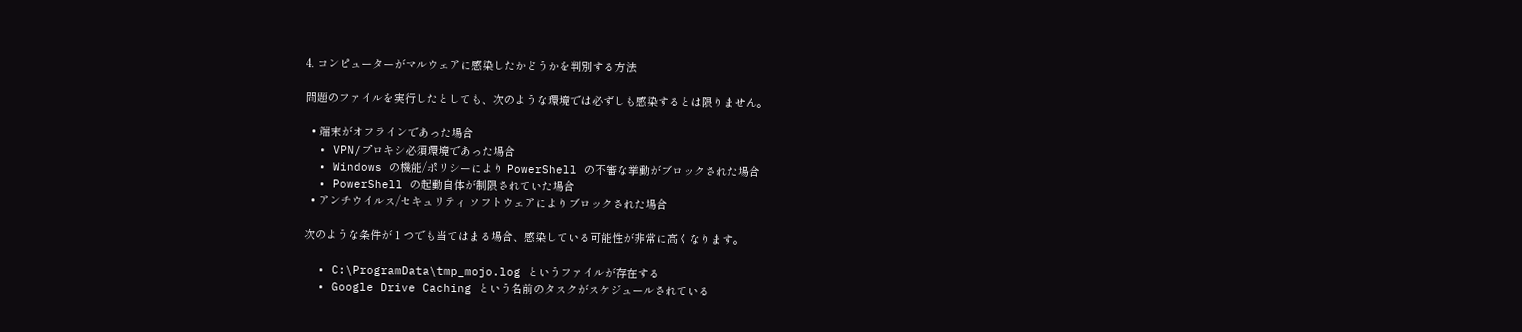4. コンピューターがマルウェアに感染したかどうかを判別する方法

問題のファイルを実行したとしても、次のような環境では必ずしも感染するとは限りません。

  • 端末がオフラインであった場合
  • VPN/プロキシ必須環境であった場合
  • Windows の機能/ポリシーにより PowerShell の不審な挙動がブロックされた場合
  • PowerShell の起動自体が制限されていた場合
  • アンチウイルス/セキュリティ ソフトウェアによりブロックされた場合

次のような条件が 1 つでも当てはまる場合、感染している可能性が非常に高くなります。

  • C:\ProgramData\tmp_mojo.log というファイルが存在する
  • Google Drive Caching という名前のタスクがスケジュールされている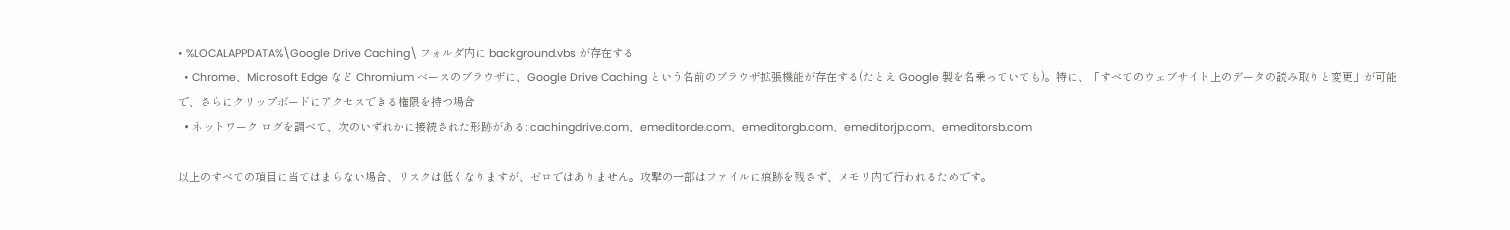• %LOCALAPPDATA%\Google Drive Caching\ フォルダ内に background.vbs が存在する
  • Chrome、Microsoft Edge など Chromium ベースのブラウザに、Google Drive Caching という名前のブラウザ拡張機能が存在する(たとえ Google 製を名乗っていても)。特に、「すべてのウェブサイト上のデータの読み取りと変更」が可能で、さらにクリップボードにアクセスできる権限を持つ場合
  • ネットワーク ログを調べて、次のいずれかに接続された形跡がある: cachingdrive.com、emeditorde.com、emeditorgb.com、emeditorjp.com、emeditorsb.com

以上のすべての項目に当てはまらない場合、リスクは低くなりますが、ゼロではありません。攻撃の一部はファイルに痕跡を残さず、メモリ内で行われるためです。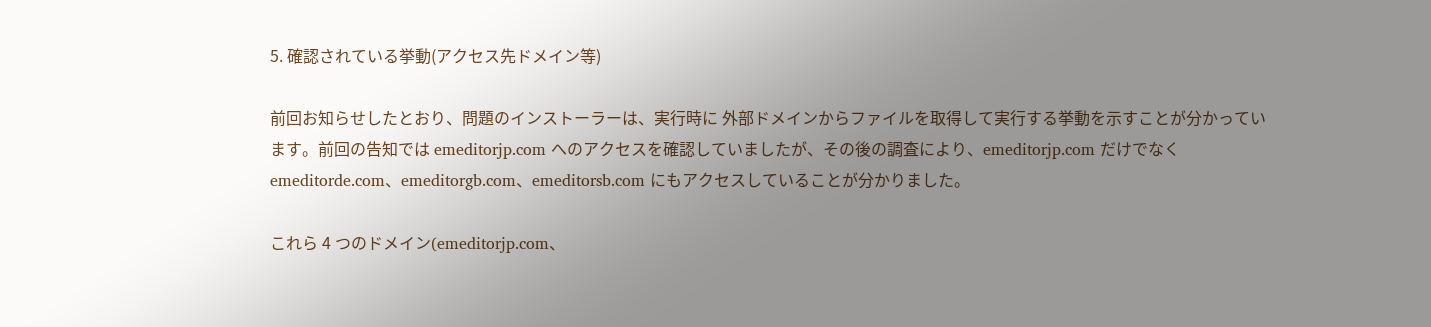5. 確認されている挙動(アクセス先ドメイン等)

前回お知らせしたとおり、問題のインストーラーは、実行時に 外部ドメインからファイルを取得して実行する挙動を示すことが分かっています。前回の告知では emeditorjp.com へのアクセスを確認していましたが、その後の調査により、emeditorjp.com だけでなく emeditorde.com、emeditorgb.com、emeditorsb.com にもアクセスしていることが分かりました。

これら 4 つのドメイン(emeditorjp.com、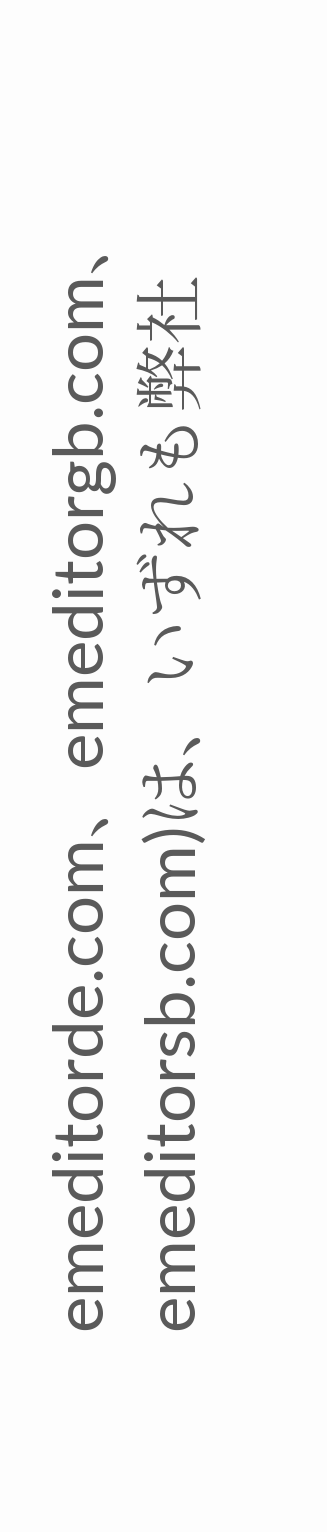emeditorde.com、emeditorgb.com、emeditorsb.com)は、いずれも弊社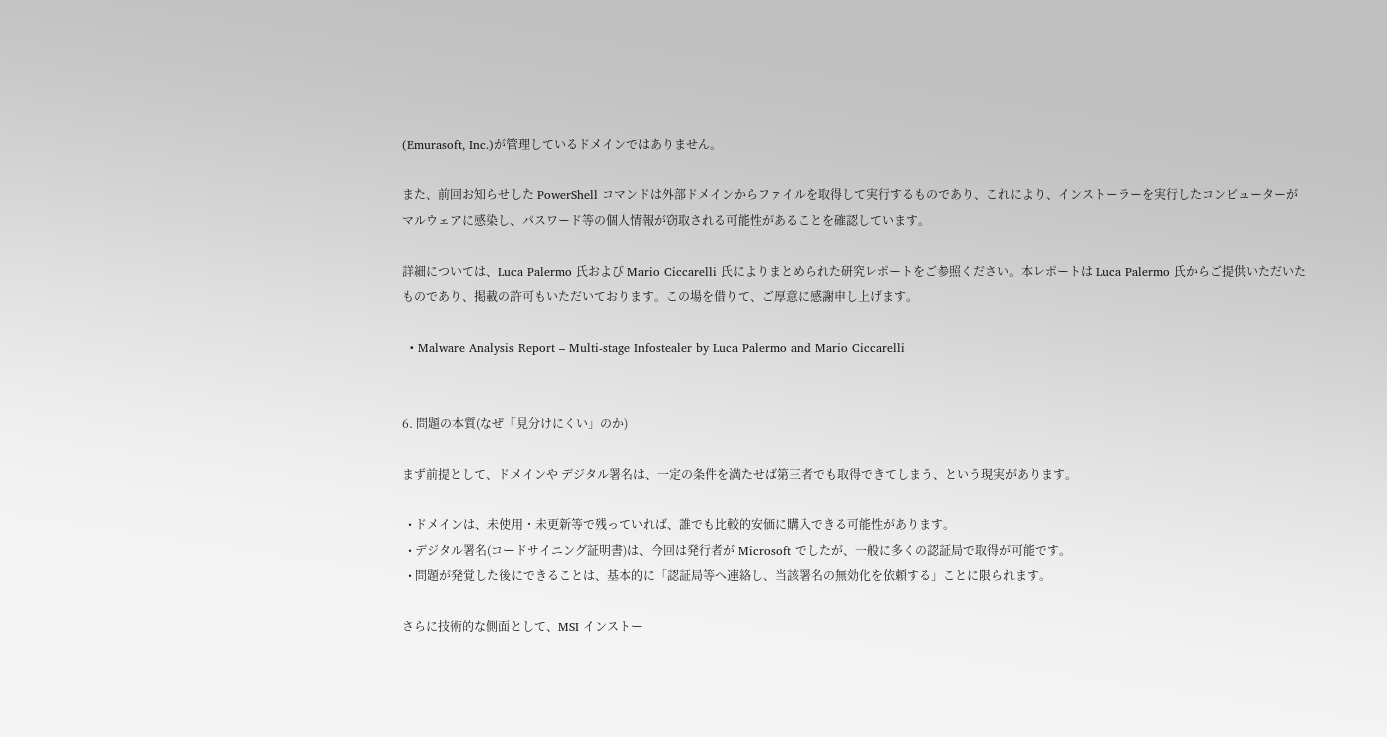(Emurasoft, Inc.)が管理しているドメインではありません。

また、前回お知らせした PowerShell コマンドは外部ドメインからファイルを取得して実行するものであり、これにより、インストーラーを実行したコンピューターがマルウェアに感染し、パスワード等の個人情報が窃取される可能性があることを確認しています。

詳細については、Luca Palermo 氏および Mario Ciccarelli 氏によりまとめられた研究レポートをご参照ください。本レポートは Luca Palermo 氏からご提供いただいたものであり、掲載の許可もいただいております。この場を借りて、ご厚意に感謝申し上げます。

  • Malware Analysis Report – Multi-stage Infostealer by Luca Palermo and Mario Ciccarelli


6. 問題の本質(なぜ「見分けにくい」のか)

まず前提として、ドメインや デジタル署名は、一定の条件を満たせば第三者でも取得できてしまう、という現実があります。

  • ドメインは、未使用・未更新等で残っていれば、誰でも比較的安価に購入できる可能性があります。
  • デジタル署名(コードサイニング証明書)は、今回は発行者が Microsoft でしたが、一般に多くの認証局で取得が可能です。
  • 問題が発覚した後にできることは、基本的に「認証局等へ連絡し、当該署名の無効化を依頼する」ことに限られます。

さらに技術的な側面として、MSI インストー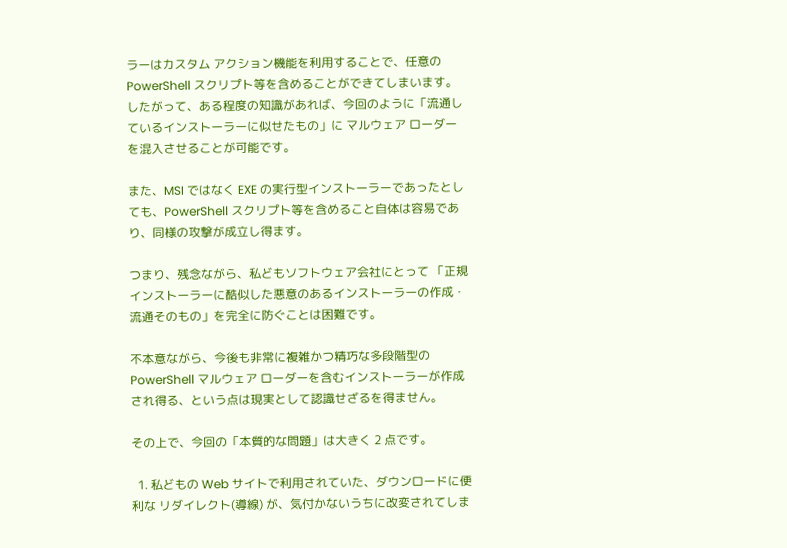ラーはカスタム アクション機能を利用することで、任意の PowerShell スクリプト等を含めることができてしまいます。したがって、ある程度の知識があれば、今回のように「流通しているインストーラーに似せたもの」に マルウェア ローダーを混入させることが可能です。

また、MSI ではなく EXE の実行型インストーラーであったとしても、PowerShell スクリプト等を含めること自体は容易であり、同様の攻撃が成立し得ます。

つまり、残念ながら、私どもソフトウェア会社にとって 「正規インストーラーに酷似した悪意のあるインストーラーの作成・流通そのもの」を完全に防ぐことは困難です。

不本意ながら、今後も非常に複雑かつ精巧な多段階型の PowerShell マルウェア ローダーを含むインストーラーが作成され得る、という点は現実として認識せざるを得ません。

その上で、今回の「本質的な問題」は大きく 2 点です。

  1. 私どもの Web サイトで利用されていた、ダウンロードに便利な リダイレクト(導線) が、気付かないうちに改変されてしま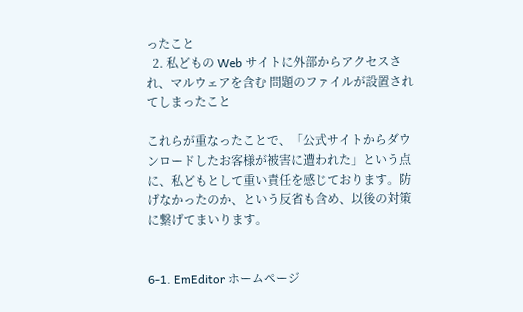ったこと
  2. 私どもの Web サイトに外部からアクセスされ、マルウェアを含む 問題のファイルが設置されてしまったこと

これらが重なったことで、「公式サイトからダウンロードしたお客様が被害に遭われた」という点に、私どもとして重い責任を感じております。防げなかったのか、という反省も含め、以後の対策に繋げてまいります。


6-1. EmEditor ホームページ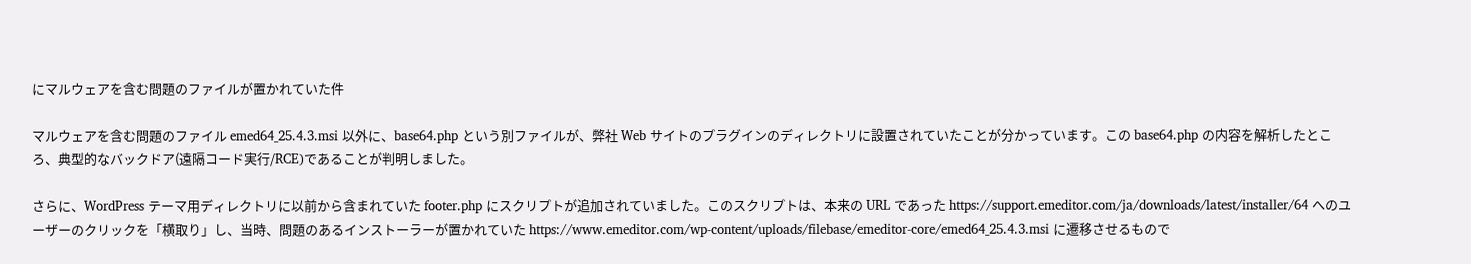にマルウェアを含む問題のファイルが置かれていた件

マルウェアを含む問題のファイル emed64_25.4.3.msi 以外に、base64.php という別ファイルが、弊社 Web サイトのプラグインのディレクトリに設置されていたことが分かっています。この base64.php の内容を解析したところ、典型的なバックドア(遠隔コード実行/RCE)であることが判明しました。

さらに、WordPress テーマ用ディレクトリに以前から含まれていた footer.php にスクリプトが追加されていました。このスクリプトは、本来の URL であった https://support.emeditor.com/ja/downloads/latest/installer/64 へのユーザーのクリックを「横取り」し、当時、問題のあるインストーラーが置かれていた https://www.emeditor.com/wp-content/uploads/filebase/emeditor-core/emed64_25.4.3.msi に遷移させるもので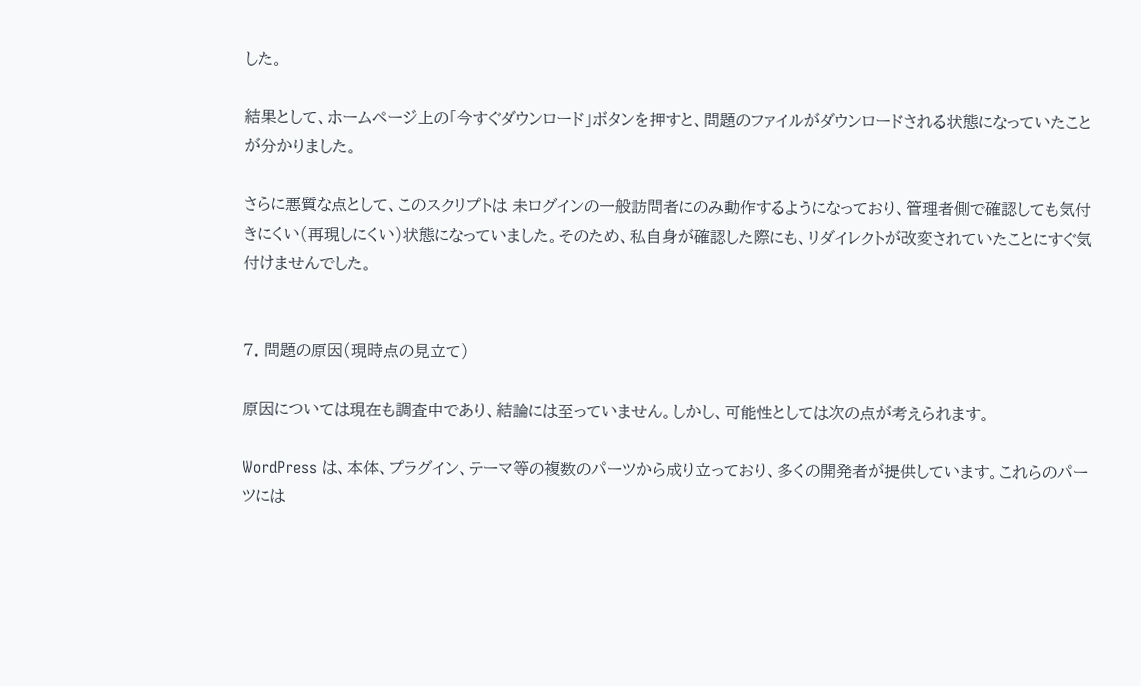した。

結果として、ホームページ上の「今すぐダウンロード」ボタンを押すと、問題のファイルがダウンロードされる状態になっていたことが分かりました。

さらに悪質な点として、このスクリプトは 未ログインの一般訪問者にのみ動作するようになっており、管理者側で確認しても気付きにくい(再現しにくい)状態になっていました。そのため、私自身が確認した際にも、リダイレクトが改変されていたことにすぐ気付けませんでした。


7. 問題の原因(現時点の見立て)

原因については現在も調査中であり、結論には至っていません。しかし、可能性としては次の点が考えられます。

WordPress は、本体、プラグイン、テーマ等の複数のパーツから成り立っており、多くの開発者が提供しています。これらのパーツには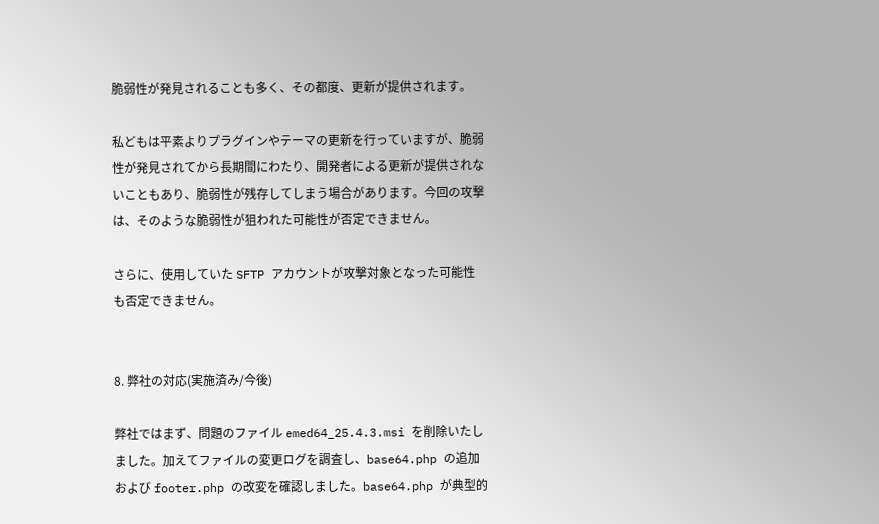脆弱性が発見されることも多く、その都度、更新が提供されます。

私どもは平素よりプラグインやテーマの更新を行っていますが、脆弱性が発見されてから長期間にわたり、開発者による更新が提供されないこともあり、脆弱性が残存してしまう場合があります。今回の攻撃は、そのような脆弱性が狙われた可能性が否定できません。

さらに、使用していた SFTP アカウントが攻撃対象となった可能性も否定できません。


8. 弊社の対応(実施済み/今後)

弊社ではまず、問題のファイル emed64_25.4.3.msi を削除いたしました。加えてファイルの変更ログを調査し、base64.php の追加および footer.php の改変を確認しました。base64.php が典型的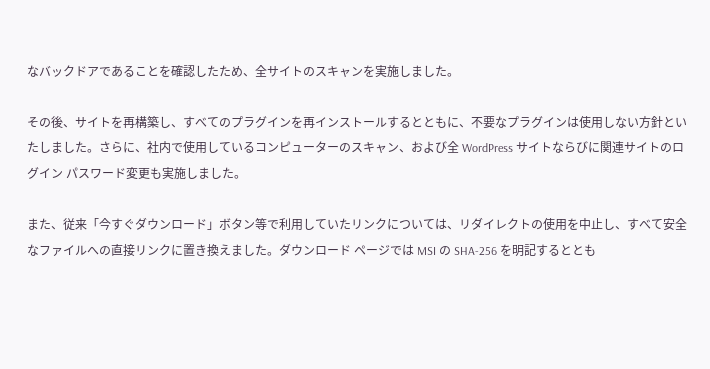なバックドアであることを確認したため、全サイトのスキャンを実施しました。

その後、サイトを再構築し、すべてのプラグインを再インストールするとともに、不要なプラグインは使用しない方針といたしました。さらに、社内で使用しているコンピューターのスキャン、および全 WordPress サイトならびに関連サイトのログイン パスワード変更も実施しました。

また、従来「今すぐダウンロード」ボタン等で利用していたリンクについては、リダイレクトの使用を中止し、すべて安全なファイルへの直接リンクに置き換えました。ダウンロード ページでは MSI の SHA-256 を明記するととも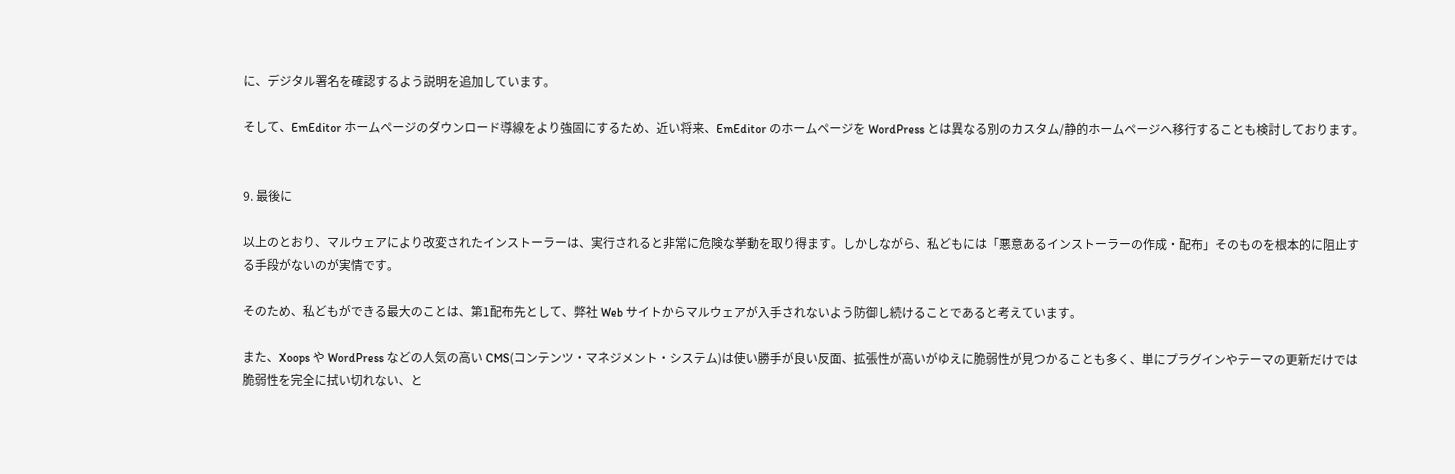に、デジタル署名を確認するよう説明を追加しています。

そして、EmEditor ホームページのダウンロード導線をより強固にするため、近い将来、EmEditor のホームページを WordPress とは異なる別のカスタム/静的ホームページへ移行することも検討しております。


9. 最後に

以上のとおり、マルウェアにより改変されたインストーラーは、実行されると非常に危険な挙動を取り得ます。しかしながら、私どもには「悪意あるインストーラーの作成・配布」そのものを根本的に阻止する手段がないのが実情です。

そのため、私どもができる最大のことは、第1配布先として、弊社 Web サイトからマルウェアが入手されないよう防御し続けることであると考えています。

また、Xoops や WordPress などの人気の高い CMS(コンテンツ・マネジメント・システム)は使い勝手が良い反面、拡張性が高いがゆえに脆弱性が見つかることも多く、単にプラグインやテーマの更新だけでは脆弱性を完全に拭い切れない、と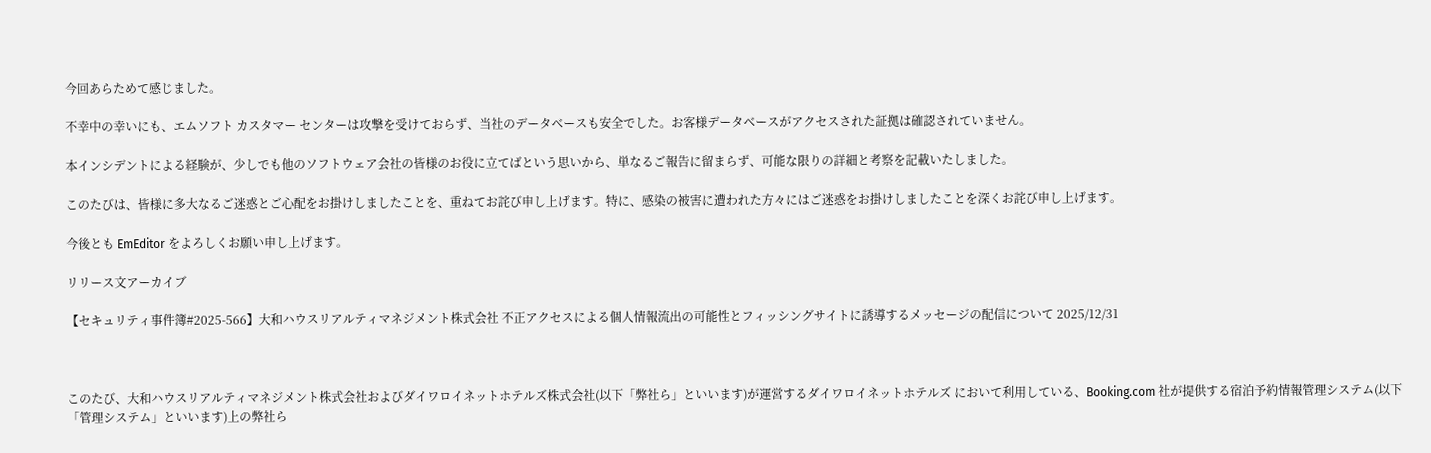今回あらためて感じました。

不幸中の幸いにも、エムソフト カスタマー センターは攻撃を受けておらず、当社のデータベースも安全でした。お客様データベースがアクセスされた証拠は確認されていません。

本インシデントによる経験が、少しでも他のソフトウェア会社の皆様のお役に立てばという思いから、単なるご報告に留まらず、可能な限りの詳細と考察を記載いたしました。

このたびは、皆様に多大なるご迷惑とご心配をお掛けしましたことを、重ねてお詫び申し上げます。特に、感染の被害に遭われた方々にはご迷惑をお掛けしましたことを深くお詫び申し上げます。

今後とも EmEditor をよろしくお願い申し上げます。

リリース文アーカイブ

【セキュリティ事件簿#2025-566】大和ハウスリアルティマネジメント株式会社 不正アクセスによる個人情報流出の可能性とフィッシングサイトに誘導するメッセージの配信について 2025/12/31



このたび、大和ハウスリアルティマネジメント株式会社およびダイワロイネットホテルズ株式会社(以下「弊社ら」といいます)が運営するダイワロイネットホテルズ において利用している、Booking.com 社が提供する宿泊予約情報管理システム(以下「管理システム」といいます)上の弊社ら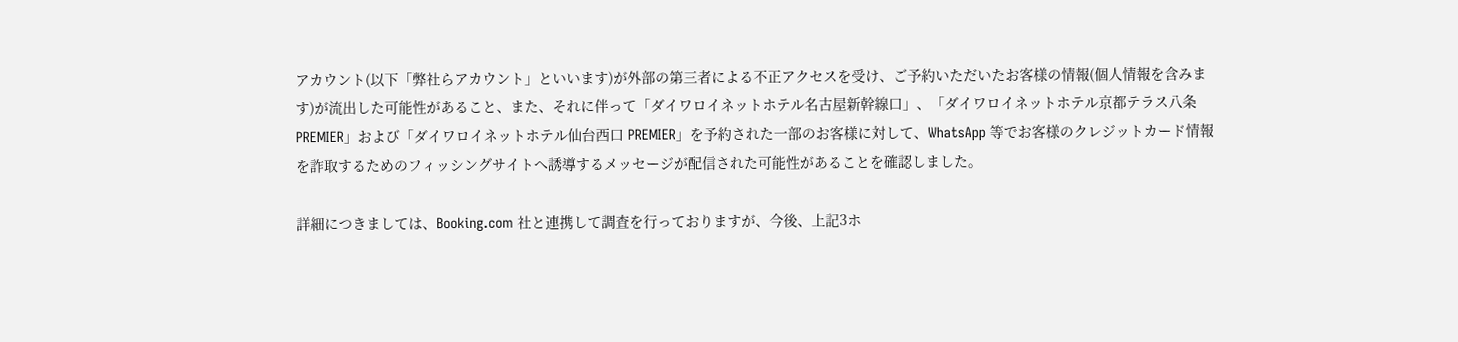アカウント(以下「弊社らアカウント」といいます)が外部の第三者による不正アクセスを受け、ご予約いただいたお客様の情報(個人情報を含みます)が流出した可能性があること、また、それに伴って「ダイワロイネットホテル名古屋新幹線口」、「ダイワロイネットホテル京都テラス八条 PREMIER」および「ダイワロイネットホテル仙台西口 PREMIER」を予約された一部のお客様に対して、WhatsApp 等でお客様のクレジットカード情報を詐取するためのフィッシングサイトへ誘導するメッセージが配信された可能性があることを確認しました。

詳細につきましては、Booking.com 社と連携して調査を行っておりますが、今後、上記3ホ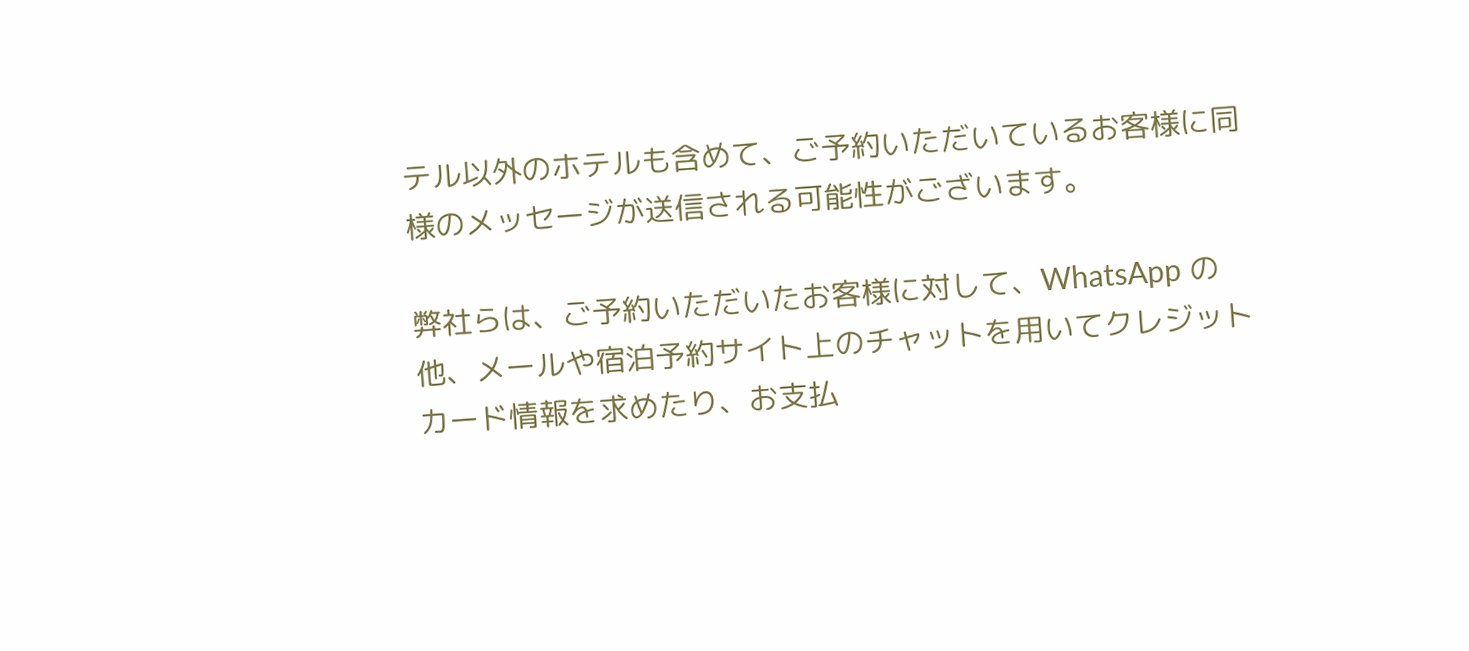テル以外のホテルも含めて、ご予約いただいているお客様に同様のメッセージが送信される可能性がございます。

弊社らは、ご予約いただいたお客様に対して、WhatsApp の他、メールや宿泊予約サイト上のチャットを用いてクレジットカード情報を求めたり、お支払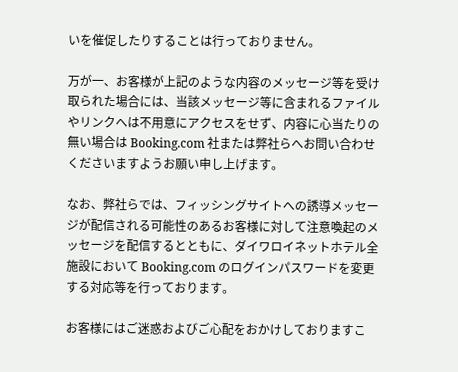いを催促したりすることは行っておりません。

万が一、お客様が上記のような内容のメッセージ等を受け取られた場合には、当該メッセージ等に含まれるファイルやリンクへは不用意にアクセスをせず、内容に心当たりの無い場合は Booking.com 社または弊社らへお問い合わせくださいますようお願い申し上げます。

なお、弊社らでは、フィッシングサイトへの誘導メッセージが配信される可能性のあるお客様に対して注意喚起のメッセージを配信するとともに、ダイワロイネットホテル全施設において Booking.com のログインパスワードを変更する対応等を行っております。

お客様にはご迷惑およびご心配をおかけしておりますこ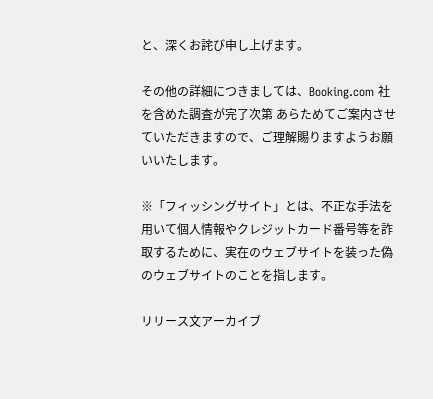と、深くお詫び申し上げます。

その他の詳細につきましては、Booking.com 社を含めた調査が完了次第 あらためてご案内させていただきますので、ご理解賜りますようお願いいたします。

※「フィッシングサイト」とは、不正な手法を用いて個人情報やクレジットカード番号等を詐取するために、実在のウェブサイトを装った偽のウェブサイトのことを指します。

リリース文アーカイブ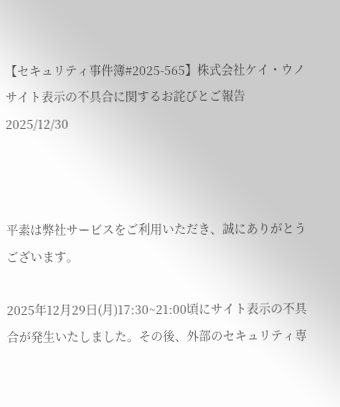【セキュリティ事件簿#2025-565】株式会社ケイ・ウノ サイト表示の不具合に関するお詫びとご報告 2025/12/30



平素は弊社サービスをご利用いただき、誠にありがとうございます。

2025年12月29日(月)17:30~21:00頃にサイト表示の不具合が発生いたしました。その後、外部のセキュリティ専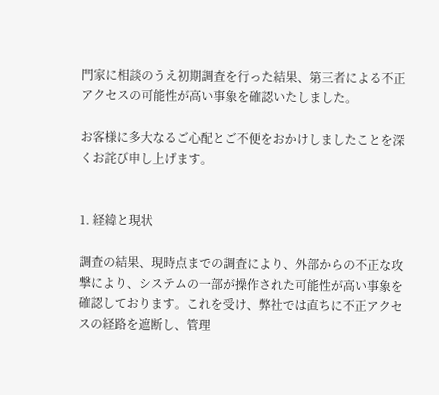門家に相談のうえ初期調査を行った結果、第三者による不正アクセスの可能性が高い事象を確認いたしました。

お客様に多大なるご心配とご不便をおかけしましたことを深くお詫び申し上げます。


1. 経緯と現状

調査の結果、現時点までの調査により、外部からの不正な攻撃により、システムの一部が操作された可能性が高い事象を確認しております。これを受け、弊社では直ちに不正アクセスの経路を遮断し、管理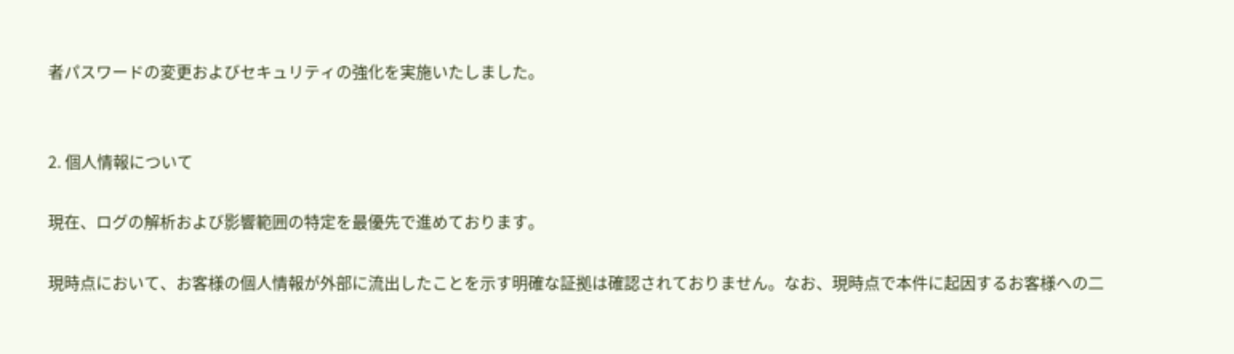者パスワードの変更およびセキュリティの強化を実施いたしました。


2. 個人情報について

現在、ログの解析および影響範囲の特定を最優先で進めております。

現時点において、お客様の個人情報が外部に流出したことを示す明確な証拠は確認されておりません。なお、現時点で本件に起因するお客様への二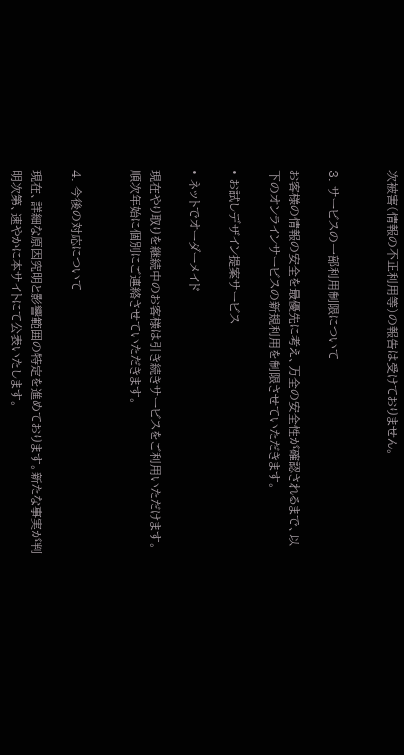次被害(情報の不正利用等)の報告は受けておりません。


3. サービスの一部利用制限について

お客様の情報の安全を最優先に考え、万全の安全性が確認されるまで、以下のオンラインサービスの新規利用を制限させていただきます。

• お試しデザイン提案サービス

• ネットでオーダーメイド

現在やり取りを継続中のお客様は引き続きサービスをご利用いただけます。順次年始に個別にご連絡させていただきます。


4. 今後の対応について

現在、詳細な原因究明と影響範囲の特定を進めております。新たな事実が判明次第、速やかに本サイトにて公表いたします。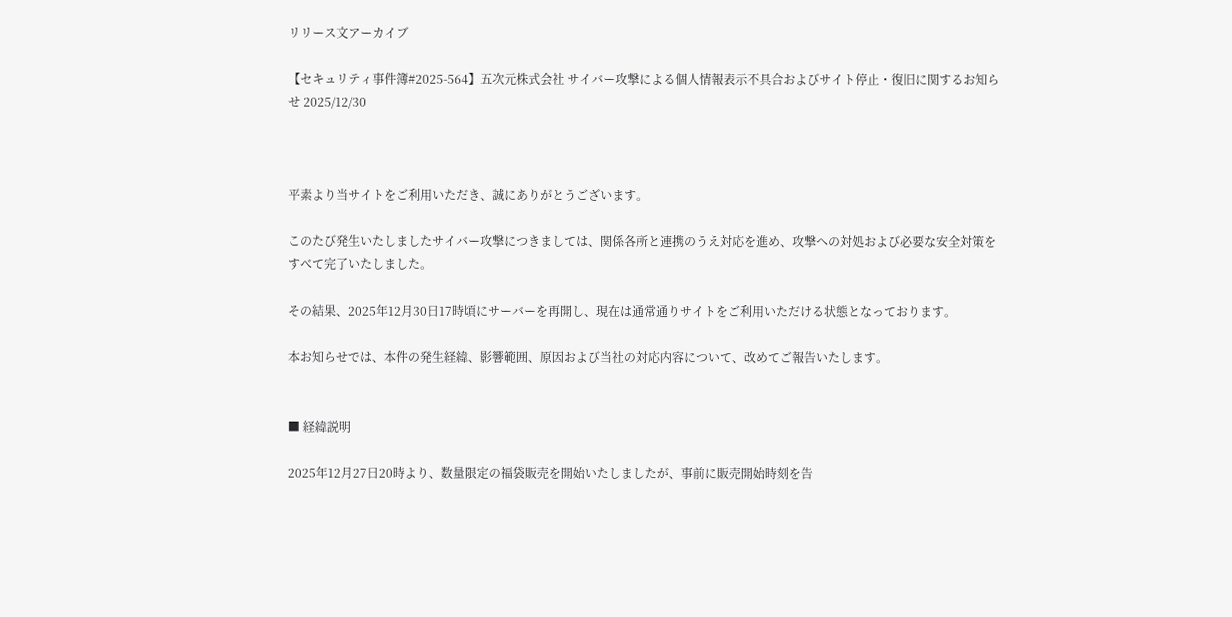リリース文アーカイブ

【セキュリティ事件簿#2025-564】五次元株式会社 サイバー攻撃による個人情報表示不具合およびサイト停止・復旧に関するお知らせ 2025/12/30



平素より当サイトをご利用いただき、誠にありがとうございます。

このたび発生いたしましたサイバー攻撃につきましては、関係各所と連携のうえ対応を進め、攻撃への対処および必要な安全対策をすべて完了いたしました。

その結果、2025年12月30日17時頃にサーバーを再開し、現在は通常通りサイトをご利用いただける状態となっております。

本お知らせでは、本件の発生経緯、影響範囲、原因および当社の対応内容について、改めてご報告いたします。


■ 経緯説明

2025年12月27日20時より、数量限定の福袋販売を開始いたしましたが、事前に販売開始時刻を告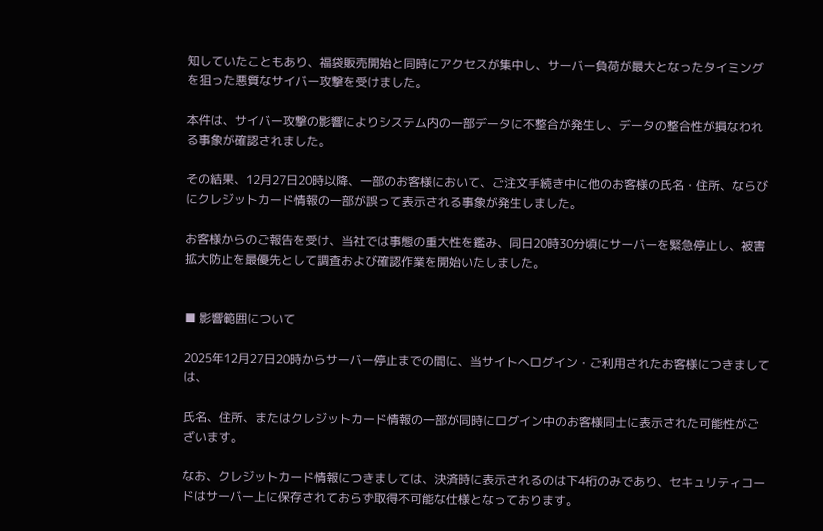知していたこともあり、福袋販売開始と同時にアクセスが集中し、サーバー負荷が最大となったタイミングを狙った悪質なサイバー攻撃を受けました。

本件は、サイバー攻撃の影響によりシステム内の一部データに不整合が発生し、データの整合性が損なわれる事象が確認されました。

その結果、12月27日20時以降、一部のお客様において、ご注文手続き中に他のお客様の氏名・住所、ならびにクレジットカード情報の一部が誤って表示される事象が発生しました。

お客様からのご報告を受け、当社では事態の重大性を鑑み、同日20時30分頃にサーバーを緊急停止し、被害拡大防止を最優先として調査および確認作業を開始いたしました。


■ 影響範囲について

2025年12月27日20時からサーバー停止までの間に、当サイトへログイン・ご利用されたお客様につきましては、

氏名、住所、またはクレジットカード情報の一部が同時にログイン中のお客様同士に表示された可能性がございます。

なお、クレジットカード情報につきましては、決済時に表示されるのは下4桁のみであり、セキュリティコードはサーバー上に保存されておらず取得不可能な仕様となっております。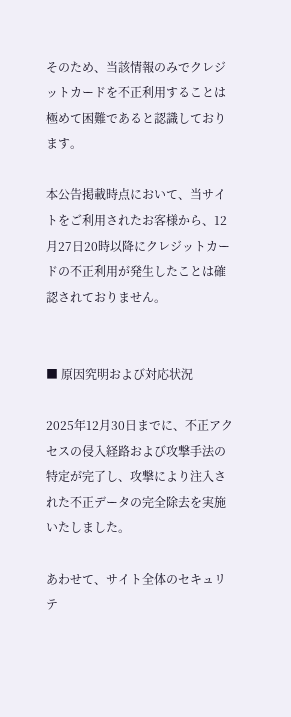そのため、当該情報のみでクレジットカードを不正利用することは極めて困難であると認識しております。

本公告掲載時点において、当サイトをご利用されたお客様から、12月27日20時以降にクレジットカードの不正利用が発生したことは確認されておりません。


■ 原因究明および対応状況

2025年12月30日までに、不正アクセスの侵入経路および攻撃手法の特定が完了し、攻撃により注入された不正データの完全除去を実施いたしました。

あわせて、サイト全体のセキュリテ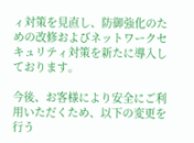ィ対策を見直し、防御強化のための改修およびネットワークセキュリティ対策を新たに導入しております。

今後、お客様により安全にご利用いただくため、以下の変更を行う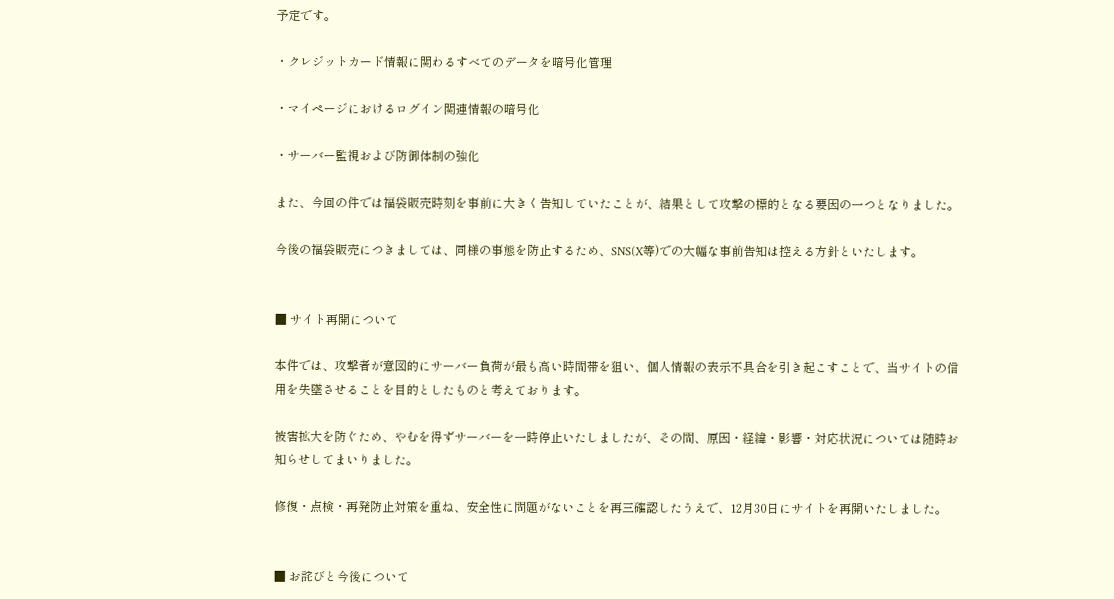予定です。

・クレジットカード情報に関わるすべてのデータを暗号化管理

・マイページにおけるログイン関連情報の暗号化

・サーバー監視および防御体制の強化

また、今回の件では福袋販売時刻を事前に大きく告知していたことが、結果として攻撃の標的となる要因の一つとなりました。

今後の福袋販売につきましては、同様の事態を防止するため、SNS(X等)での大幅な事前告知は控える方針といたします。


■ サイト再開について

本件では、攻撃者が意図的にサーバー負荷が最も高い時間帯を狙い、個人情報の表示不具合を引き起こすことで、当サイトの信用を失墜させることを目的としたものと考えております。

被害拡大を防ぐため、やむを得ずサーバーを一時停止いたしましたが、その間、原因・経緯・影響・対応状況については随時お知らせしてまいりました。

修復・点検・再発防止対策を重ね、安全性に問題がないことを再三確認したうえで、12月30日にサイトを再開いたしました。


■ お詫びと今後について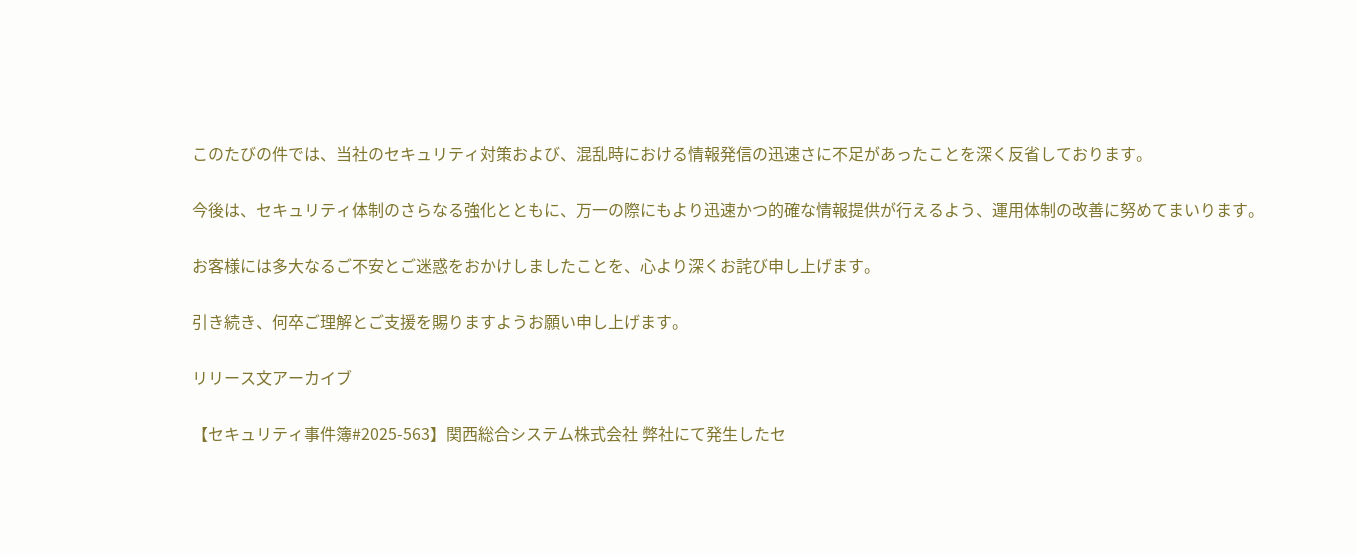このたびの件では、当社のセキュリティ対策および、混乱時における情報発信の迅速さに不足があったことを深く反省しております。

今後は、セキュリティ体制のさらなる強化とともに、万一の際にもより迅速かつ的確な情報提供が行えるよう、運用体制の改善に努めてまいります。

お客様には多大なるご不安とご迷惑をおかけしましたことを、心より深くお詫び申し上げます。

引き続き、何卒ご理解とご支援を賜りますようお願い申し上げます。

リリース文アーカイブ

【セキュリティ事件簿#2025-563】関西総合システム株式会社 弊社にて発生したセ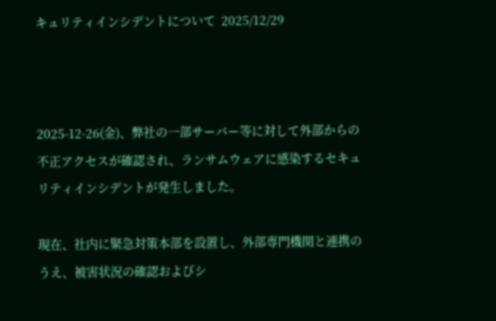キュリティインシデントについて  2025/12/29



2025-12-26(金)、弊社の一部サーバー等に対して外部からの不正アクセスが確認され、ランサムウェアに感染するセキュリティインシデントが発生しました。

現在、社内に緊急対策本部を設置し、外部専門機関と連携のうえ、被害状況の確認およびシ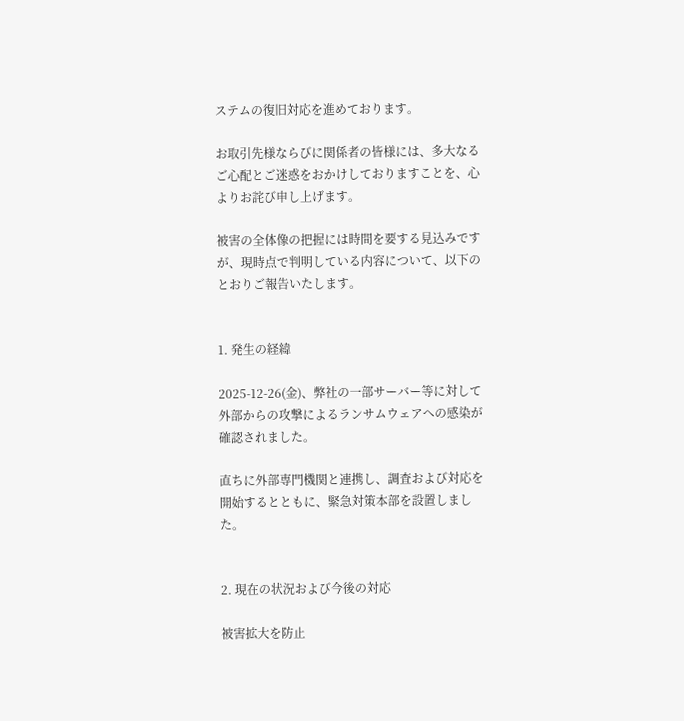ステムの復旧対応を進めております。

お取引先様ならびに関係者の皆様には、多大なるご心配とご迷惑をおかけしておりますことを、心よりお詫び申し上げます。

被害の全体像の把握には時間を要する見込みですが、現時点で判明している内容について、以下のとおりご報告いたします。


1. 発生の経緯

2025-12-26(金)、弊社の一部サーバー等に対して外部からの攻撃によるランサムウェアへの感染が確認されました。

直ちに外部専門機関と連携し、調査および対応を開始するとともに、緊急対策本部を設置しました。


2. 現在の状況および今後の対応

被害拡大を防止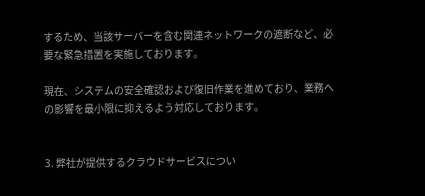するため、当該サーバーを含む関連ネットワークの遮断など、必要な緊急措置を実施しております。

現在、システムの安全確認および復旧作業を進めており、業務への影響を最小限に抑えるよう対応しております。


3. 弊社が提供するクラウドサービスについ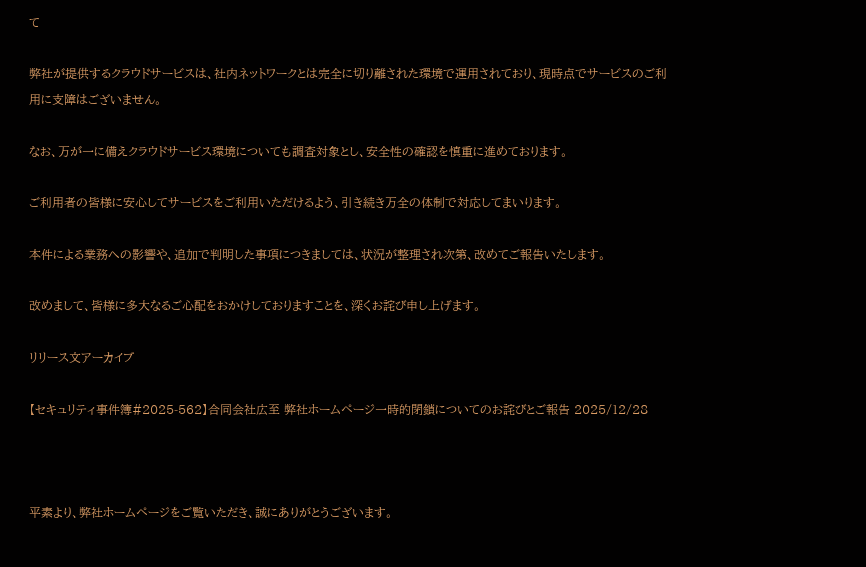て

弊社が提供するクラウドサービスは、社内ネットワークとは完全に切り離された環境で運用されており、現時点でサービスのご利用に支障はございません。

なお、万が一に備えクラウドサービス環境についても調査対象とし、安全性の確認を慎重に進めております。

ご利用者の皆様に安心してサービスをご利用いただけるよう、引き続き万全の体制で対応してまいります。

本件による業務への影響や、追加で判明した事項につきましては、状況が整理され次第、改めてご報告いたします。

改めまして、皆様に多大なるご心配をおかけしておりますことを、深くお詫び申し上げます。

リリース文アーカイブ

【セキュリティ事件簿#2025-562】合同会社広至 弊社ホームページ一時的閉鎖についてのお詫びとご報告 2025/12/28



平素より、弊社ホームページをご覧いただき、誠にありがとうございます。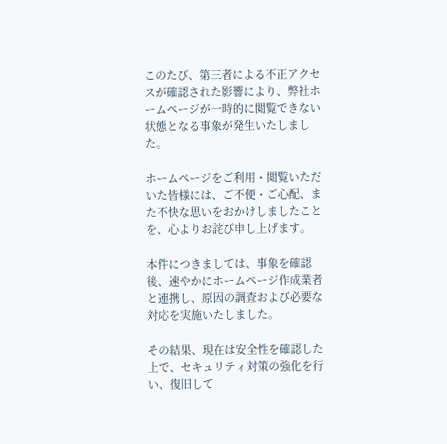このたび、第三者による不正アクセスが確認された影響により、弊社ホームページが一時的に閲覧できない状態となる事象が発生いたしました。

ホームページをご利用・閲覧いただいた皆様には、ご不便・ご心配、また不快な思いをおかけしましたことを、心よりお詫び申し上げます。

本件につきましては、事象を確認後、速やかにホームページ作成業者と連携し、原因の調査および必要な対応を実施いたしました。

その結果、現在は安全性を確認した上で、セキュリティ対策の強化を行い、復旧して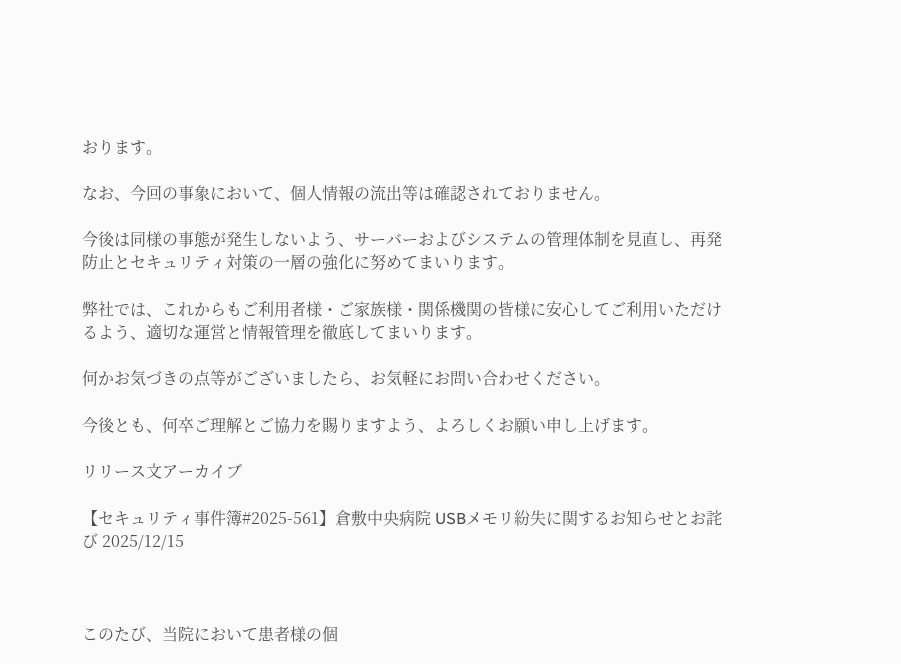おります。

なお、今回の事象において、個人情報の流出等は確認されておりません。

今後は同様の事態が発生しないよう、サーバーおよびシステムの管理体制を見直し、再発防止とセキュリティ対策の一層の強化に努めてまいります。

弊社では、これからもご利用者様・ご家族様・関係機関の皆様に安心してご利用いただけるよう、適切な運営と情報管理を徹底してまいります。

何かお気づきの点等がございましたら、お気軽にお問い合わせください。

今後とも、何卒ご理解とご協力を賜りますよう、よろしくお願い申し上げます。

リリース文アーカイブ

【セキュリティ事件簿#2025-561】倉敷中央病院 USBメモリ紛失に関するお知らせとお詫び 2025/12/15



このたび、当院において患者様の個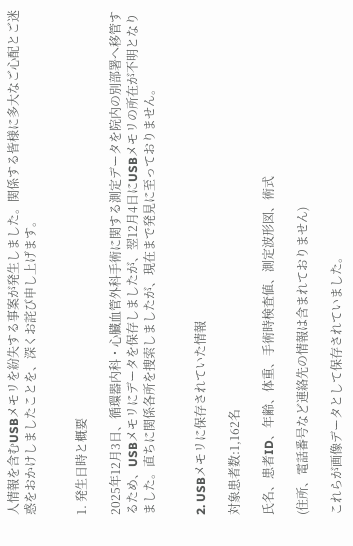人情報を含むUSBメモリを紛失する事案が発生しました。関係する皆様に多大なご心配とご迷惑をおかけしましたことを、深くお詫び申し上げます。


1. 発生日時と概要

2025年12月3日、循環器内科・心臓血管外科手術に関する測定データを院内の別部署へ移管するため、USBメモリにデータを保存しましたが、翌12月4日にUSBメモリの所在が不明となりました。直ちに関係各所を捜索しましたが、現在まで発見に至っておりません。


2. USBメモリに保存されていた情報

対象患者数:1,162名

氏名、患者ID、年齢、体重、手術時検査値、測定波形図、術式

(住所、電話番号など連絡先の情報は含まれておりません)

これらが画像データとして保存されていました。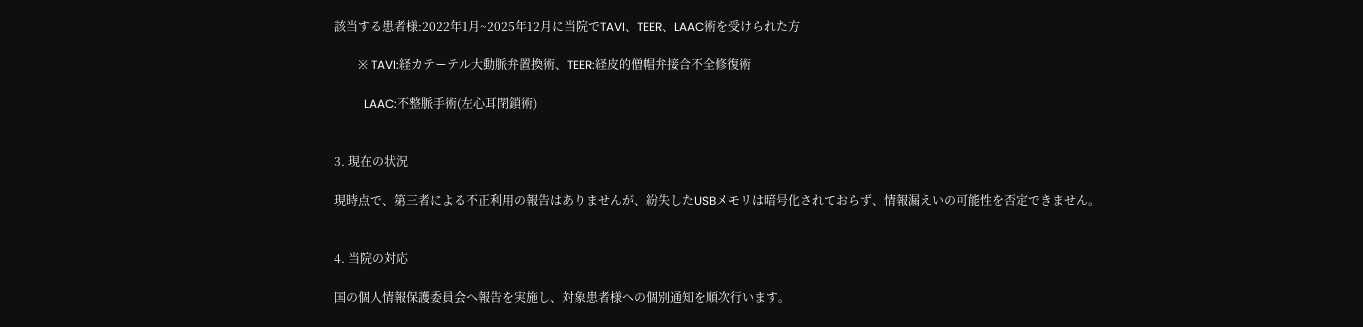該当する患者様:2022年1月~2025年12月に当院でTAVI、TEER、LAAC術を受けられた方

        ※ TAVI:経カテーテル大動脈弁置換術、TEER:経皮的僧帽弁接合不全修復術

          LAAC:不整脈手術(左心耳閉鎖術)


3. 現在の状況

現時点で、第三者による不正利用の報告はありませんが、紛失したUSBメモリは暗号化されておらず、情報漏えいの可能性を否定できません。


4. 当院の対応

国の個人情報保護委員会へ報告を実施し、対象患者様への個別通知を順次行います。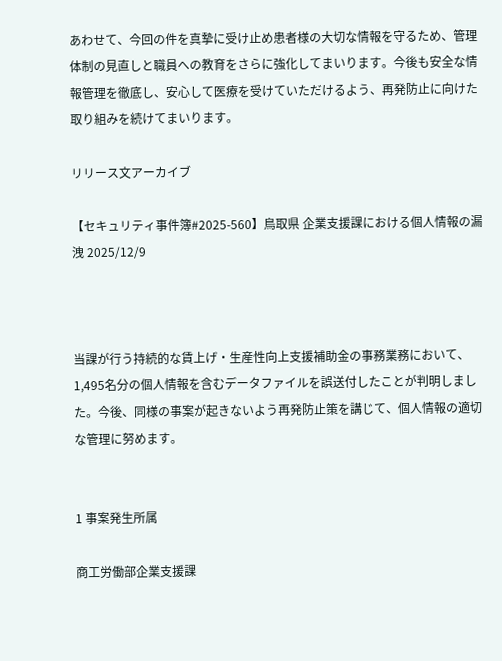あわせて、今回の件を真摯に受け止め患者様の大切な情報を守るため、管理体制の見直しと職員への教育をさらに強化してまいります。今後も安全な情報管理を徹底し、安心して医療を受けていただけるよう、再発防止に向けた取り組みを続けてまいります。

リリース文アーカイブ

【セキュリティ事件簿#2025-560】鳥取県 企業支援課における個人情報の漏洩 2025/12/9



当課が行う持続的な賃上げ・生産性向上支援補助金の事務業務において、1,495名分の個人情報を含むデータファイルを誤送付したことが判明しました。今後、同様の事案が起きないよう再発防止策を講じて、個人情報の適切な管理に努めます。


1 事案発生所属

商工労働部企業支援課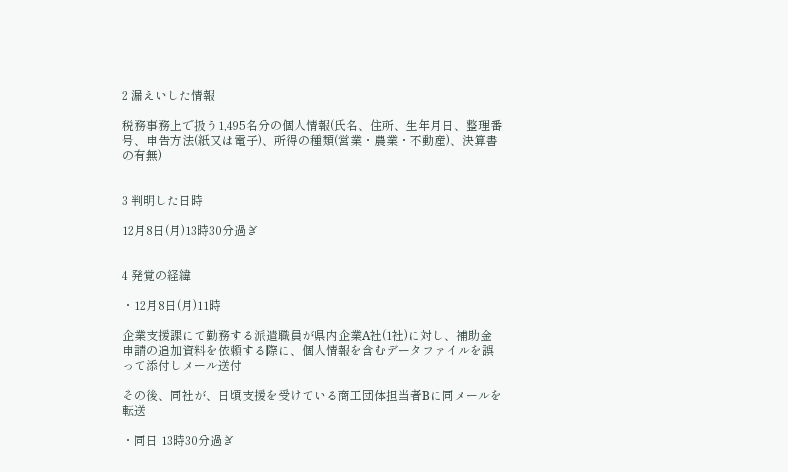2 漏えいした情報

税務事務上で扱う1,495名分の個人情報(氏名、住所、生年月日、整理番号、申告方法(紙又は電子)、所得の種類(営業・農業・不動産)、決算書の有無)


3 判明した日時

12月8日(月)13時30分過ぎ


4 発覚の経緯

・12月8日(月)11時

企業支援課にて勤務する派遣職員が県内企業A社(1社)に対し、補助金申請の追加資料を依頼する際に、個人情報を含むデータファイルを誤って添付しメール送付

その後、同社が、日頃支援を受けている商工団体担当者Bに同メールを転送

・同日 13時30分過ぎ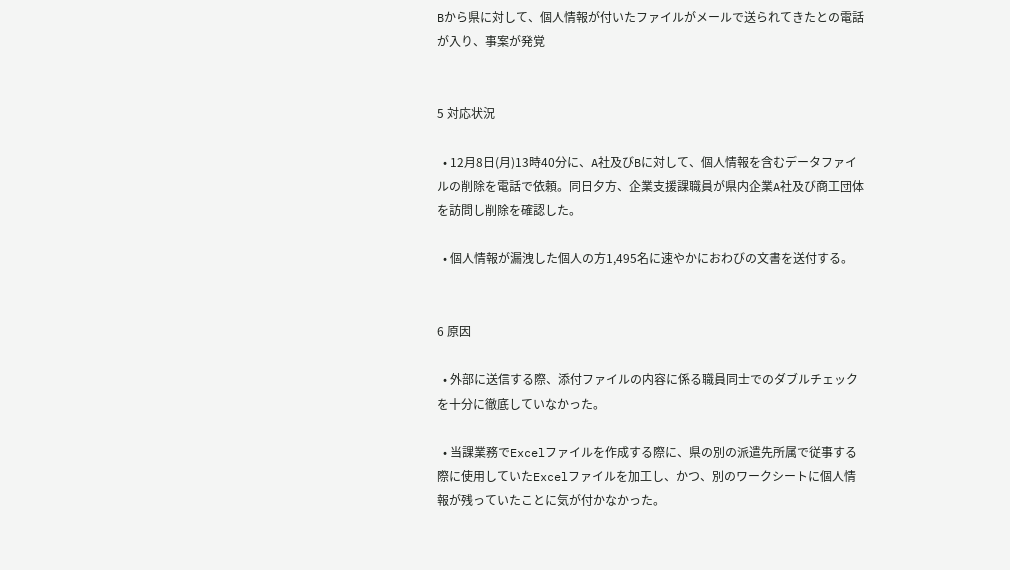Bから県に対して、個人情報が付いたファイルがメールで送られてきたとの電話が入り、事案が発覚


5 対応状況

  • 12月8日(月)13時40分に、A社及びBに対して、個人情報を含むデータファイルの削除を電話で依頼。同日夕方、企業支援課職員が県内企業A社及び商工団体を訪問し削除を確認した。

  • 個人情報が漏洩した個人の方1,495名に速やかにおわびの文書を送付する。


6 原因

  • 外部に送信する際、添付ファイルの内容に係る職員同士でのダブルチェックを十分に徹底していなかった。

  • 当課業務でExcelファイルを作成する際に、県の別の派遣先所属で従事する際に使用していたExcelファイルを加工し、かつ、別のワークシートに個人情報が残っていたことに気が付かなかった。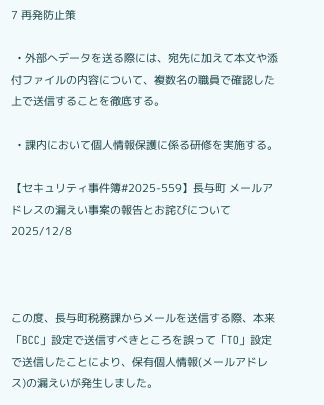7 再発防止策

  • 外部へデータを送る際には、宛先に加えて本文や添付ファイルの内容について、複数名の職員で確認した上で送信することを徹底する。

  • 課内において個人情報保護に係る研修を実施する。

【セキュリティ事件簿#2025-559】長与町 メールアドレスの漏えい事案の報告とお詫びについて 2025/12/8



この度、長与町税務課からメールを送信する際、本来「BCC」設定で送信すべきところを誤って「TO」設定で送信したことにより、保有個人情報(メールアドレス)の漏えいが発生しました。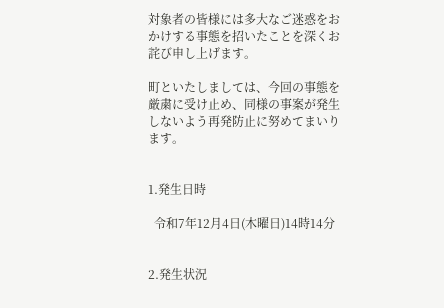対象者の皆様には多大なご迷惑をおかけする事態を招いたことを深くお詫び申し上げます。

町といたしましては、今回の事態を厳粛に受け止め、同様の事案が発生しないよう再発防止に努めてまいります。


1.発生日時

  令和7年12月4日(木曜日)14時14分


2.発生状況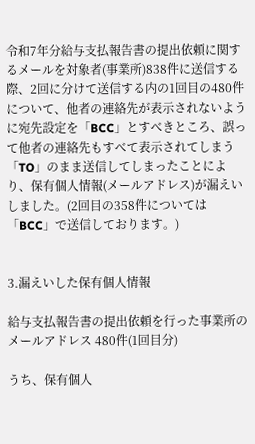令和7年分給与支払報告書の提出依頼に関するメールを対象者(事業所)838件に送信する際、2回に分けて送信する内の1回目の480件について、他者の連絡先が表示されないように宛先設定を「BCC」とすべきところ、誤って他者の連絡先もすべて表示されてしまう「TO」のまま送信してしまったことにより、保有個人情報(メールアドレス)が漏えいしました。(2回目の358件については「BCC」で送信しております。)


3.漏えいした保有個人情報

給与支払報告書の提出依頼を行った事業所のメールアドレス 480件(1回目分)

うち、保有個人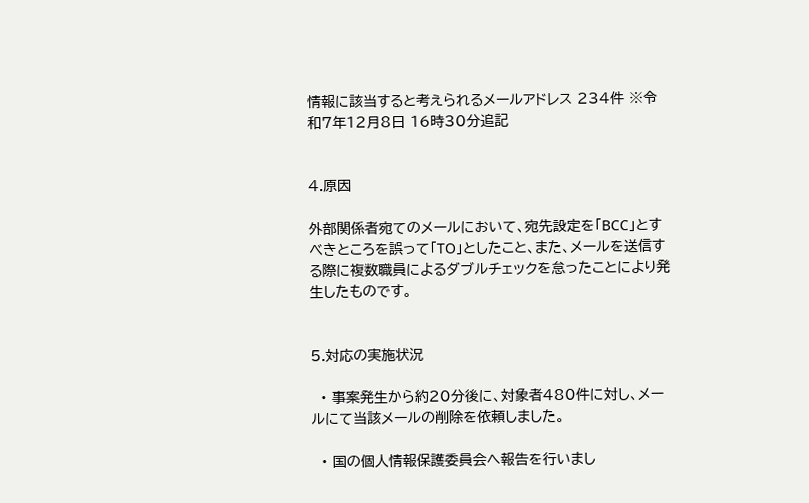情報に該当すると考えられるメールアドレス 234件 ※令和7年12月8日 16時30分追記


4.原因

外部関係者宛てのメールにおいて、宛先設定を「BCC」とすべきところを誤って「TO」としたこと、また、メールを送信する際に複数職員によるダブルチェックを怠ったことにより発生したものです。


5.対応の実施状況

  • 事案発生から約20分後に、対象者480件に対し、メールにて当該メールの削除を依頼しました。

  • 国の個人情報保護委員会へ報告を行いまし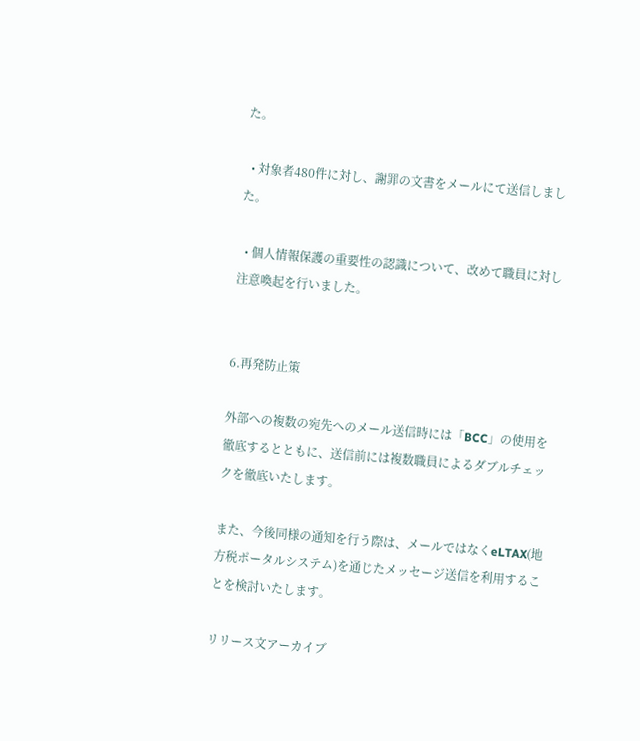た。

  • 対象者480件に対し、謝罪の文書をメールにて送信しました。

  • 個人情報保護の重要性の認識について、改めて職員に対し注意喚起を行いました。


6.再発防止策

外部への複数の宛先へのメール送信時には「BCC」の使用を徹底するとともに、送信前には複数職員によるダブルチェックを徹底いたします。

また、今後同様の通知を行う際は、メールではなくeLTAX(地方税ポータルシステム)を通じたメッセージ送信を利用することを検討いたします。

リリース文アーカイブ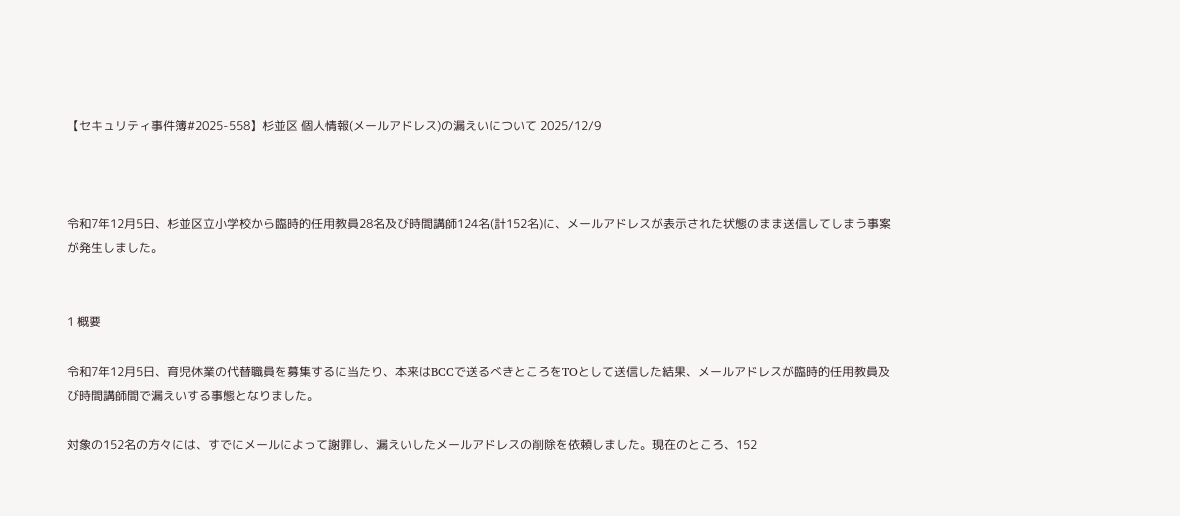【セキュリティ事件簿#2025-558】杉並区 個人情報(メールアドレス)の漏えいについて 2025/12/9



令和7年12月5日、杉並区立小学校から臨時的任用教員28名及び時間講師124名(計152名)に、メールアドレスが表示された状態のまま送信してしまう事案が発生しました。


1 概要

令和7年12月5日、育児休業の代替職員を募集するに当たり、本来はBCCで送るべきところをTOとして送信した結果、メールアドレスが臨時的任用教員及び時間講師間で漏えいする事態となりました。

対象の152名の方々には、すでにメールによって謝罪し、漏えいしたメールアドレスの削除を依頼しました。現在のところ、152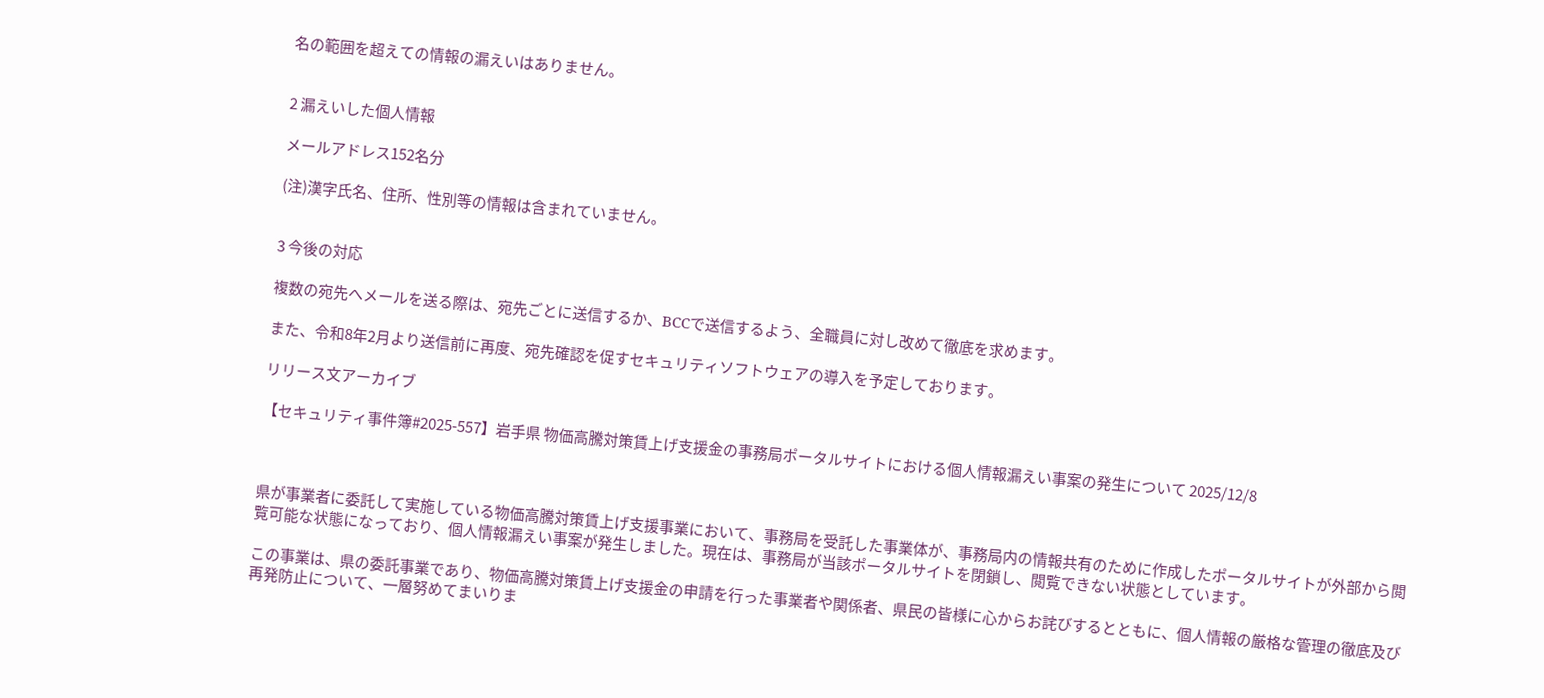名の範囲を超えての情報の漏えいはありません。


2 漏えいした個人情報

メールアドレス152名分

(注)漢字氏名、住所、性別等の情報は含まれていません。


3 今後の対応

複数の宛先へメールを送る際は、宛先ごとに送信するか、BCCで送信するよう、全職員に対し改めて徹底を求めます。

また、令和8年2月より送信前に再度、宛先確認を促すセキュリティソフトウェアの導入を予定しております。

リリース文アーカイブ

【セキュリティ事件簿#2025-557】岩手県 物価高騰対策賃上げ支援金の事務局ポータルサイトにおける個人情報漏えい事案の発生について 2025/12/8



県が事業者に委託して実施している物価高騰対策賃上げ支援事業において、事務局を受託した事業体が、事務局内の情報共有のために作成したポータルサイトが外部から閲覧可能な状態になっており、個人情報漏えい事案が発生しました。現在は、事務局が当該ポータルサイトを閉鎖し、閲覧できない状態としています。

この事業は、県の委託事業であり、物価高騰対策賃上げ支援金の申請を行った事業者や関係者、県民の皆様に心からお詫びするとともに、個人情報の厳格な管理の徹底及び再発防止について、一層努めてまいりま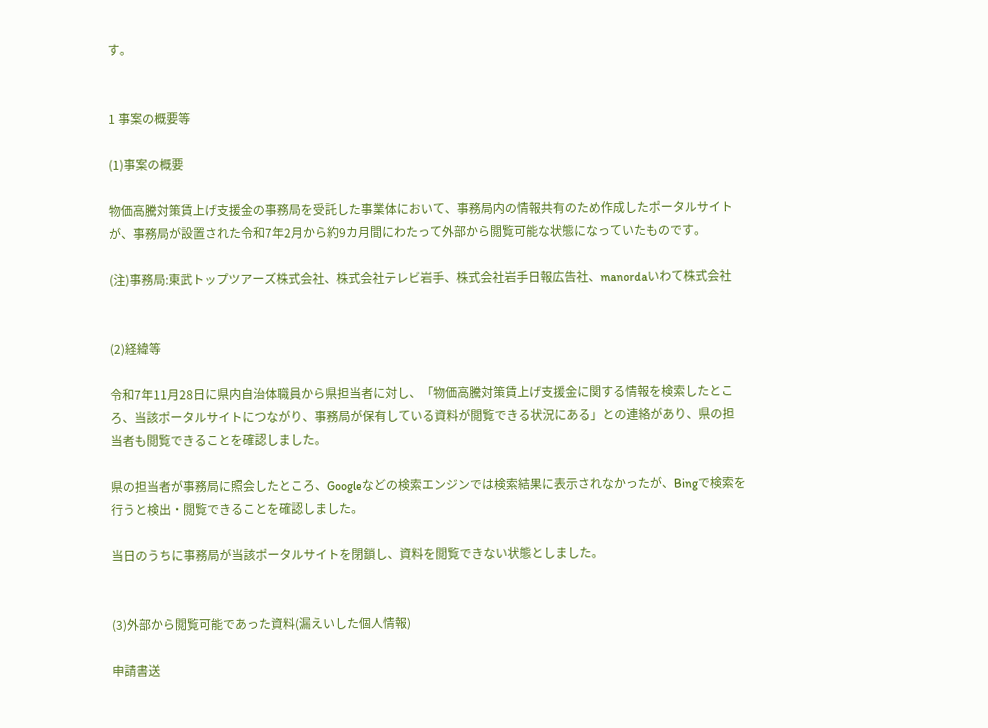す。


1 事案の概要等

(1)事案の概要

物価高騰対策賃上げ支援金の事務局を受託した事業体において、事務局内の情報共有のため作成したポータルサイトが、事務局が設置された令和7年2月から約9カ月間にわたって外部から閲覧可能な状態になっていたものです。

(注)事務局:東武トップツアーズ株式会社、株式会社テレビ岩手、株式会社岩手日報広告社、manordaいわて株式会社


(2)経緯等

令和7年11月28日に県内自治体職員から県担当者に対し、「物価高騰対策賃上げ支援金に関する情報を検索したところ、当該ポータルサイトにつながり、事務局が保有している資料が閲覧できる状況にある」との連絡があり、県の担当者も閲覧できることを確認しました。

県の担当者が事務局に照会したところ、Googleなどの検索エンジンでは検索結果に表示されなかったが、Bingで検索を行うと検出・閲覧できることを確認しました。

当日のうちに事務局が当該ポータルサイトを閉鎖し、資料を閲覧できない状態としました。


(3)外部から閲覧可能であった資料(漏えいした個人情報)

申請書送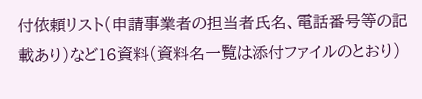付依頼リスト(申請事業者の担当者氏名、電話番号等の記載あり)など16資料(資料名一覧は添付ファイルのとおり)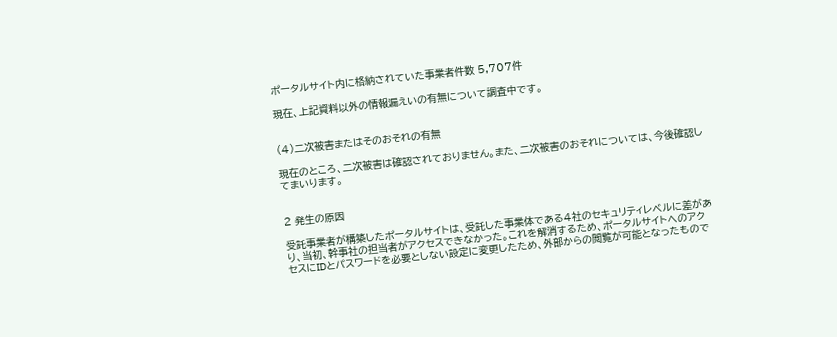ポータルサイト内に格納されていた事業者件数 5,707件

現在、上記資料以外の情報漏えいの有無について調査中です。


(4)二次被害またはそのおそれの有無

現在のところ、二次被害は確認されておりません。また、二次被害のおそれについては、今後確認してまいります。


2 発生の原因

受託事業者が構築したポータルサイトは、受託した事業体である4社のセキュリティレベルに差があり、当初、幹事社の担当者がアクセスできなかった。これを解消するため、ポータルサイトへのアクセスにIDとパスワードを必要としない設定に変更したため、外部からの閲覧が可能となったもので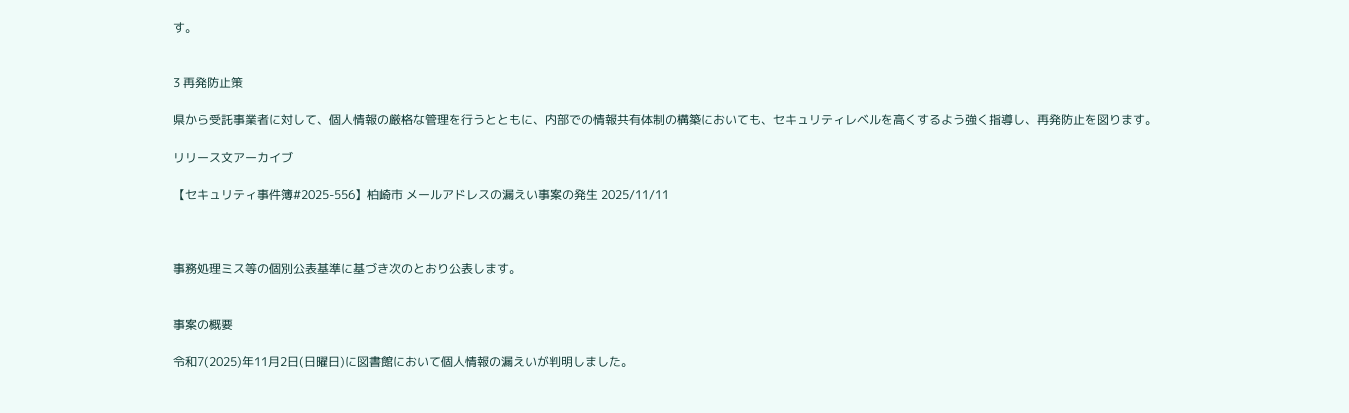す。


3 再発防止策

県から受託事業者に対して、個人情報の厳格な管理を行うとともに、内部での情報共有体制の構築においても、セキュリティレベルを高くするよう強く指導し、再発防止を図ります。

リリース文アーカイブ

【セキュリティ事件簿#2025-556】柏崎市 メールアドレスの漏えい事案の発生 2025/11/11



事務処理ミス等の個別公表基準に基づき次のとおり公表します。


事案の概要

令和7(2025)年11月2日(日曜日)に図書館において個人情報の漏えいが判明しました。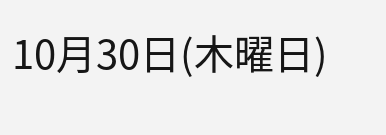10月30日(木曜日)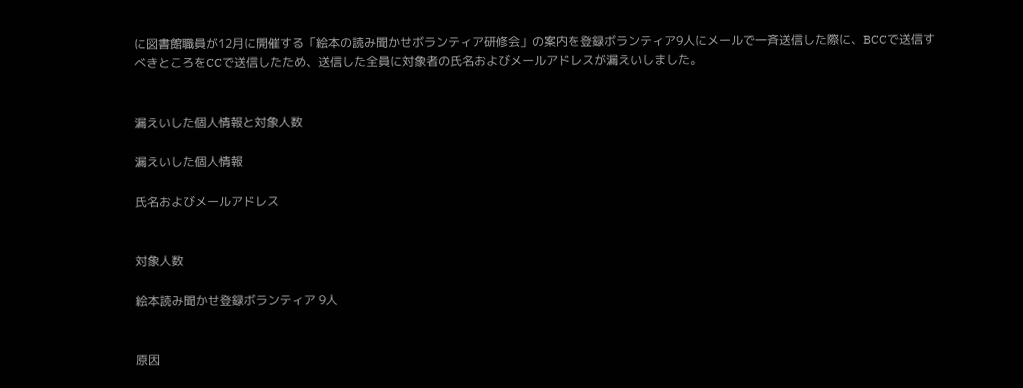に図書館職員が12月に開催する「絵本の読み聞かせボランティア研修会」の案内を登録ボランティア9人にメールで一斉送信した際に、BCCで送信すべきところをCCで送信したため、送信した全員に対象者の氏名およびメールアドレスが漏えいしました。


漏えいした個人情報と対象人数

漏えいした個人情報

氏名およびメールアドレス


対象人数

絵本読み聞かせ登録ボランティア 9人


原因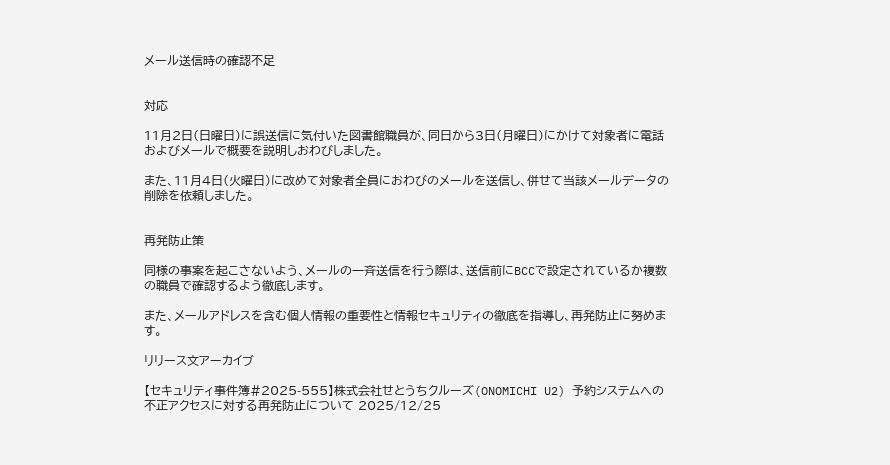メール送信時の確認不足


対応

11月2日(日曜日)に誤送信に気付いた図書館職員が、同日から3日(月曜日)にかけて対象者に電話およびメールで概要を説明しおわびしました。

また、11月4日(火曜日)に改めて対象者全員におわびのメールを送信し、併せて当該メールデータの削除を依頼しました。


再発防止策

同様の事案を起こさないよう、メールの一斉送信を行う際は、送信前にBCCで設定されているか複数の職員で確認するよう徹底します。

また、メールアドレスを含む個人情報の重要性と情報セキュリティの徹底を指導し、再発防止に努めます。

リリース文アーカイブ

【セキュリティ事件簿#2025-555】株式会社せとうちクルーズ(ONOMICHI U2) 予約システムへの不正アクセスに対する再発防止について 2025/12/25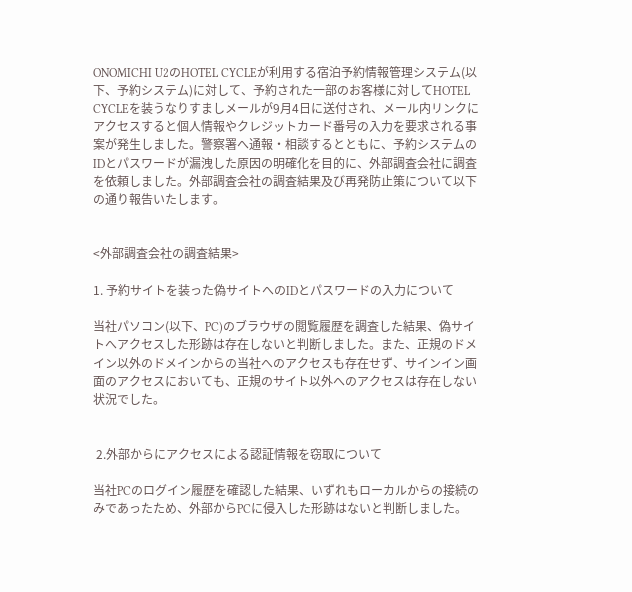ONOMICHI U2のHOTEL CYCLEが利用する宿泊予約情報管理システム(以下、予約システム)に対して、予約された一部のお客様に対してHOTEL CYCLEを装うなりすましメールが9月4日に送付され、メール内リンクにアクセスすると個人情報やクレジットカード番号の入力を要求される事案が発生しました。警察署へ通報・相談するとともに、予約システムのIDとパスワードが漏洩した原因の明確化を目的に、外部調査会社に調査を依頼しました。外部調査会社の調査結果及び再発防止策について以下の通り報告いたします。


<外部調査会社の調査結果>

1. 予約サイトを装った偽サイトへのIDとパスワードの入力について

当社パソコン(以下、PC)のブラウザの閲覧履歴を調査した結果、偽サイトへアクセスした形跡は存在しないと判断しました。また、正規のドメイン以外のドメインからの当社へのアクセスも存在せず、サインイン画面のアクセスにおいても、正規のサイト以外へのアクセスは存在しない状況でした。


 2.外部からにアクセスによる認証情報を窃取について

当社PCのログイン履歴を確認した結果、いずれもローカルからの接続のみであったため、外部からPCに侵入した形跡はないと判断しました。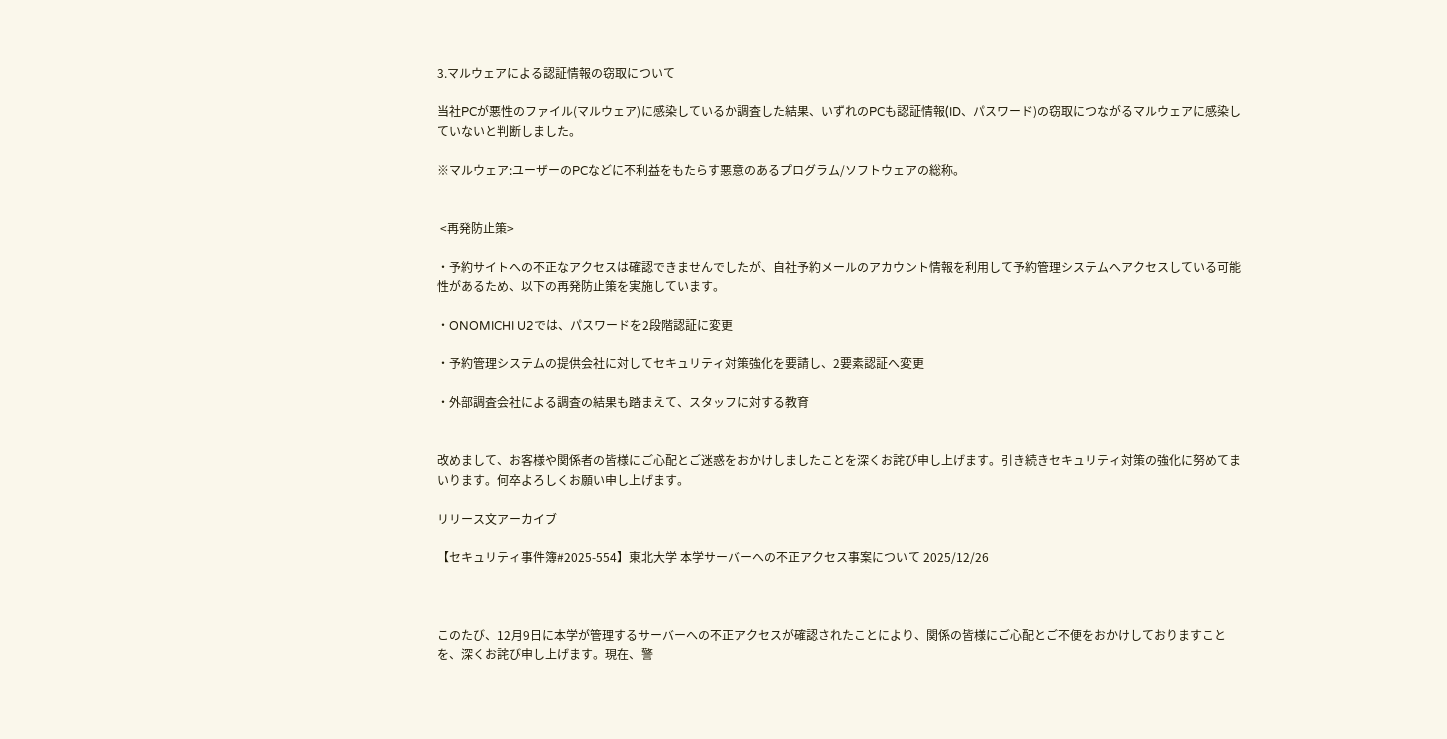3.マルウェアによる認証情報の窃取について

当社PCが悪性のファイル(マルウェア)に感染しているか調査した結果、いずれのPCも認証情報(ID、パスワード)の窃取につながるマルウェアに感染していないと判断しました。

※マルウェア:ユーザーのPCなどに不利益をもたらす悪意のあるプログラム/ソフトウェアの総称。


 <再発防止策>

・予約サイトへの不正なアクセスは確認できませんでしたが、自社予約メールのアカウント情報を利用して予約管理システムへアクセスしている可能性があるため、以下の再発防止策を実施しています。

・ONOMICHI U2では、パスワードを2段階認証に変更

・予約管理システムの提供会社に対してセキュリティ対策強化を要請し、2要素認証へ変更

・外部調査会社による調査の結果も踏まえて、スタッフに対する教育


改めまして、お客様や関係者の皆様にご心配とご迷惑をおかけしましたことを深くお詫び申し上げます。引き続きセキュリティ対策の強化に努めてまいります。何卒よろしくお願い申し上げます。

リリース文アーカイブ

【セキュリティ事件簿#2025-554】東北大学 本学サーバーへの不正アクセス事案について 2025/12/26



このたび、12月9日に本学が管理するサーバーへの不正アクセスが確認されたことにより、関係の皆様にご心配とご不便をおかけしておりますことを、深くお詫び申し上げます。現在、警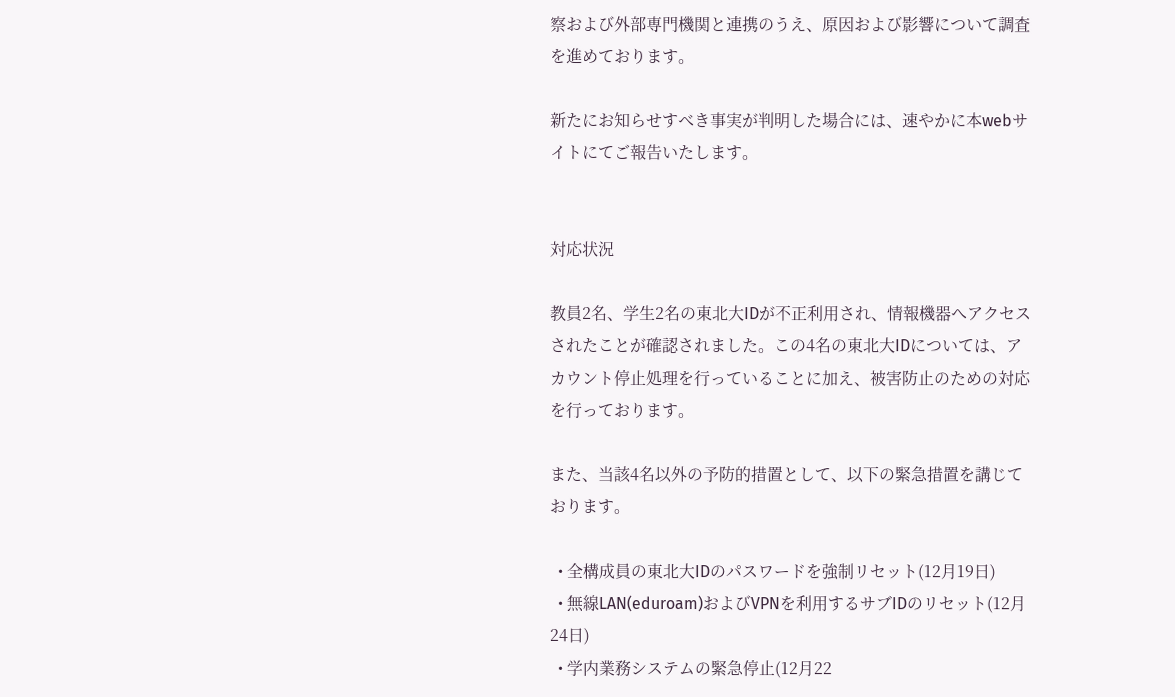察および外部専門機関と連携のうえ、原因および影響について調査を進めております。

新たにお知らせすべき事実が判明した場合には、速やかに本webサイトにてご報告いたします。


対応状況

教員2名、学生2名の東北大IDが不正利用され、情報機器へアクセスされたことが確認されました。この4名の東北大IDについては、アカウント停止処理を行っていることに加え、被害防止のための対応を行っております。

また、当該4名以外の予防的措置として、以下の緊急措置を講じております。

  • 全構成員の東北大IDのパスワードを強制リセット(12月19日)
  • 無線LAN(eduroam)およびVPNを利用するサブIDのリセット(12月24日)
  • 学内業務システムの緊急停止(12月22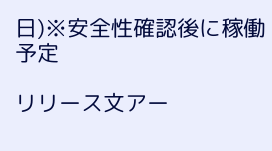日)※安全性確認後に稼働予定

リリース文アー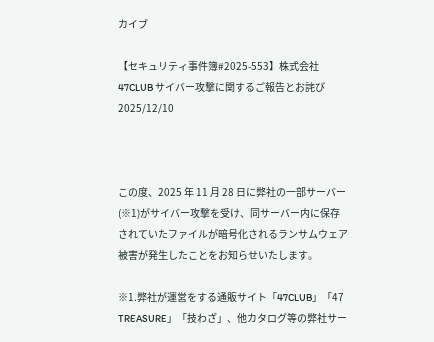カイブ

【セキュリティ事件簿#2025-553】株式会社47CLUB サイバー攻撃に関するご報告とお詫び 2025/12/10



この度、2025 年 11 月 28 日に弊社の一部サーバー(※1)がサイバー攻撃を受け、同サーバー内に保存されていたファイルが暗号化されるランサムウェア被害が発生したことをお知らせいたします。

※1.弊社が運営をする通販サイト「47CLUB」「47 TREASURE」「技わざ」、他カタログ等の弊社サー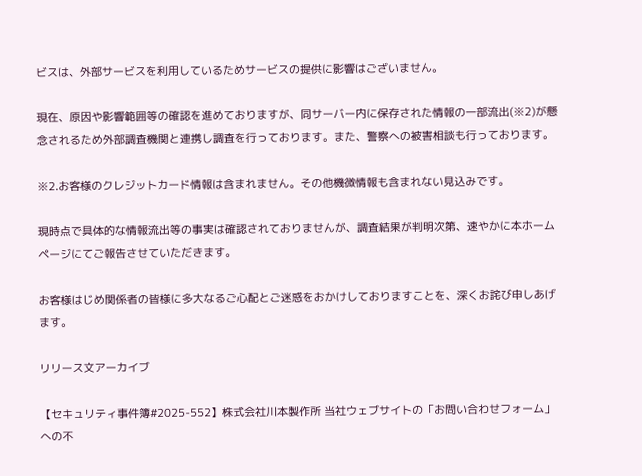ビスは、外部サービスを利用しているためサービスの提供に影響はございません。

現在、原因や影響範囲等の確認を進めておりますが、同サーバー内に保存された情報の一部流出(※2)が懸念されるため外部調査機関と連携し調査を行っております。また、警察への被害相談も行っております。

※2.お客様のクレジットカード情報は含まれません。その他機微情報も含まれない見込みです。

現時点で具体的な情報流出等の事実は確認されておりませんが、調査結果が判明次第、速やかに本ホームページにてご報告させていただきます。

お客様はじめ関係者の皆様に多大なるご心配とご迷惑をおかけしておりますことを、深くお詫び申しあげます。

リリース文アーカイブ

【セキュリティ事件簿#2025-552】株式会社川本製作所 当社ウェブサイトの「お問い合わせフォーム」への不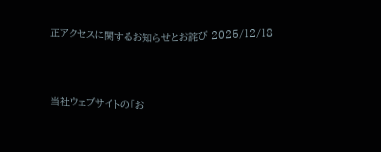正アクセスに関するお知らせとお詫び 2025/12/18



当社ウェブサイトの「お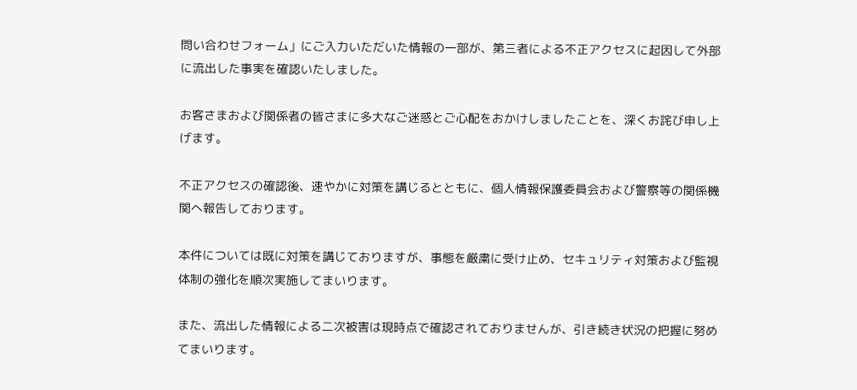問い合わせフォーム」にご入力いただいた情報の一部が、第三者による不正アクセスに起因して外部に流出した事実を確認いたしました。

お客さまおよび関係者の皆さまに多大なご迷惑とご心配をおかけしましたことを、深くお詫び申し上げます。

不正アクセスの確認後、速やかに対策を講じるとともに、個人情報保護委員会および警察等の関係機関へ報告しております。

本件については既に対策を講じておりますが、事態を厳粛に受け止め、セキュリティ対策および監視体制の強化を順次実施してまいります。

また、流出した情報による二次被害は現時点で確認されておりませんが、引き続き状況の把握に努めてまいります。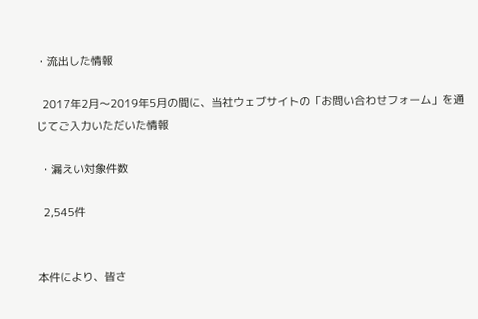・流出した情報

  2017年2月〜2019年5月の間に、当社ウェブサイトの「お問い合わせフォーム」を通じてご入力いただいた情報

 ・漏えい対象件数

  2,545件


本件により、皆さ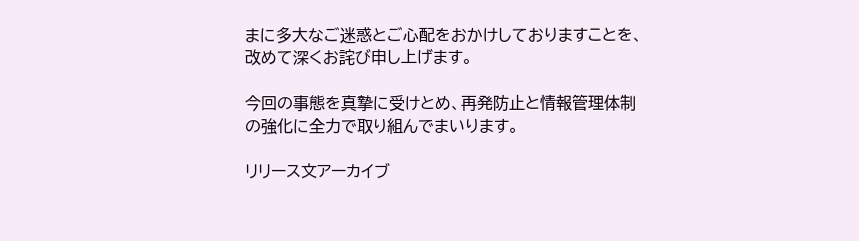まに多大なご迷惑とご心配をおかけしておりますことを、改めて深くお詫び申し上げます。

今回の事態を真摯に受けとめ、再発防止と情報管理体制の強化に全力で取り組んでまいります。

リリース文アーカイブ